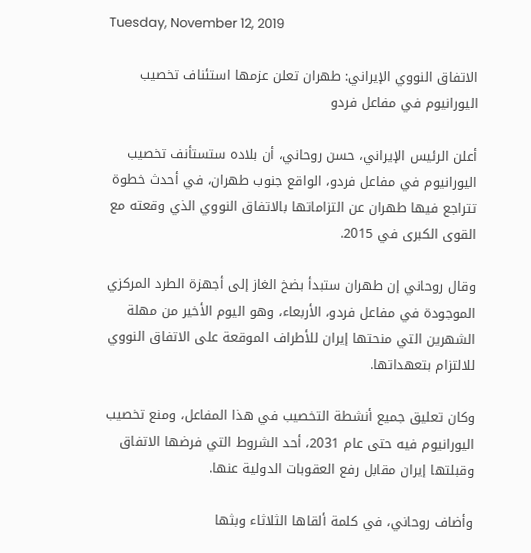Tuesday, November 12, 2019

الاتفاق النووي الإيراني: طهران تعلن عزمها استئناف تخصيب اليورانيوم في مفاعل فردو

أعلن الرئيس الإيراني، حسن روحاني، أن بلاده ستستأنف تخصيب اليورانيوم في مفاعل فردو، الواقع جنوب طهران، في أحدث خطوة تتراجع فيها طهران عن التزاماتها بالاتفاق النووي الذي وقعته مع القوى الكبرى في 2015.

وقال روحاني إن طهران ستبدأ بضخ الغاز إلى أجهزة الطرد المركزي الموجودة في مفاعل فردو، الأربعاء، وهو اليوم الأخير من مهلة الشهرين التي منحتها إيران للأطراف الموقعة على الاتفاق النووي للالتزام بتعهداتها.

وكان تعليق جميع أنشطة التخصيب في هذا المفاعل، ومنع تخصيب اليورانيوم فيه حتى عام 2031، أحد الشروط التي فرضها الاتفاق وقبلتها إيران مقابل رفع العقوبات الدولية عنها.

وأضاف روحاني، في كلمة ألقاها الثلاثاء وبثها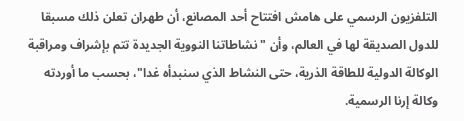التلفزيون الرسمي على هامش افتتاح أحد المصانع، أن طهران تعلن ذلك مسبقا للدول الصديقة لها في العالم، وأن "نشاطاتنا النووية الجديدة تتم بإشراف ومراقبة الوكالة الدولية للطاقة الذرية، حتى النشاط الذي سنبدأه غدا"، بحسب ما أوردته وكالة إرنا الرسمية.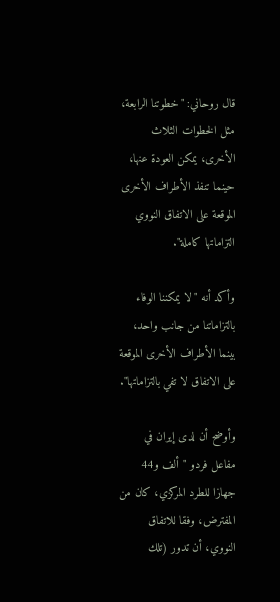قال روحاني: "خطوتنا الرابعة، مثل الخطوات الثلاث الأخرى، يمكن العودة عنها، حينما تنفذ الأطراف الأخرى الموقعة على الاتفاق النووي التزاماتها كاملة".

وأكد أنه "لا يمكننا الوفاء بالتزاماتنا من جانب واحد، بينما الأطراف الأخرى الموقعة على الاتفاق لا تفي بالتزاماتها".

وأوضح أن لدى إيران في مفاعل فردو "ألف و44 جهازا للطرد المركزي، كان من المفترض، وفقا للاتفاق النووي، أن تدور (تلك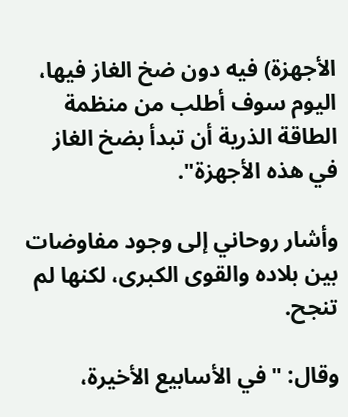الأجهزة) فيه دون ضخ الغاز فيها، اليوم سوف أطلب من منظمة الطاقة الذرية أن تبدأ بضخ الغاز في هذه الأجهزة".

وأشار روحاني إلى وجود مفاوضات بين بلاده والقوى الكبرى، لكنها لم تنجح.

وقال: "في الأسابيع الأخيرة،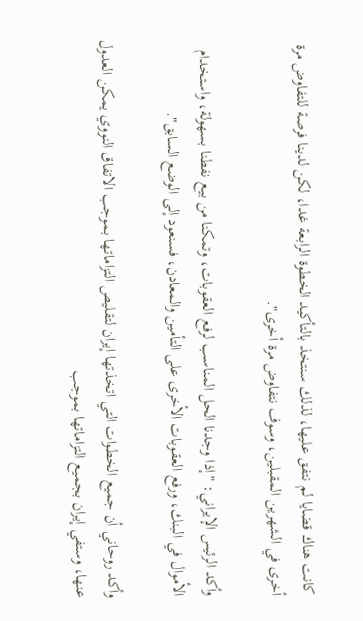كانت هناك قضايا لم نتفق عليها، لذلك سنتخذ بالتأكيد الخطوة الرابعة غدا، لكن لدينا فرصة للتفاوض مرة أخرى في الشهرين المقبلين، وسوف نتفاوض مرة أخرى".

وأكد الرئيس الإيراني: "إذا وجدنا الحل المناسب لرفع العقوبات، وتمكنا من بيع نفطنا بسهولة، واستخدام الأموال في البنك، ورفع العقوبات الأخرى على التأمين والمعادن، فسنعود إلى الوضع السابق".

وأكد روحاني أن جميع الخطوات التي اتخذتها إيران لتقليص التزاماتها بموجب الاتفاق النووي يمكن العدول عنها، وستفي إيران بجميع التزاماتها بموجب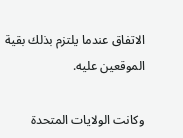الاتفاق عندما يلتزم بذلك بقية الموقعين عليه.

وكانت الولايات المتحدة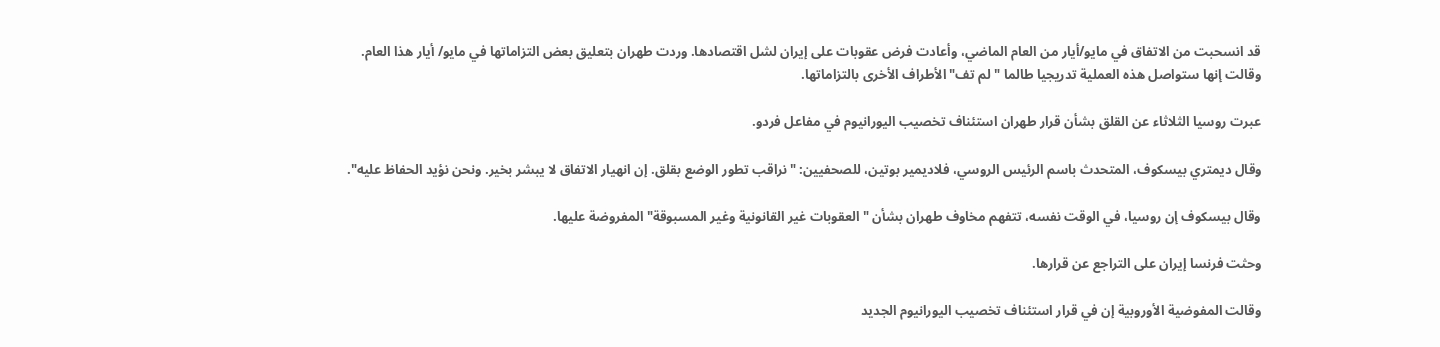قد انسحبت من الاتفاق في مايو/أيار من العام الماضي، وأعادت فرض عقوبات على إيران لشل اقتصادها. وردت طهران بتعليق بعض التزاماتها في مايو/ أيار هذا العام. وقالت إنها ستواصل هذه العملية تدريجيا طالما "لم تف" الأطراف الأخرى بالتزاماتها.

عبرت روسيا الثلاثاء عن القلق بشأن قرار طهران استئناف تخصيب اليورانيوم في مفاعل فردو.

وقال ديمتري بيسكوف، المتحدث باسم الرئيس الروسي، فلاديمير بوتين، للصحفيين: "نراقب تطور الوضع بقلق. إن انهيار الاتفاق لا يبشر بخير. ونحن نؤيد الحفاظ عليه".

وقال بيسكوف إن روسيا، في الوقت نفسه، تتفهم مخاوف طهران بشأن "العقوبات غير القانونية وغير المسبوقة" المفروضة عليها.

وحثت فرنسا إيران على التراجع عن قرارها.

وقالت المفوضية الأوروبية إن في قرار استئناف تخصيب اليورانيوم الجديد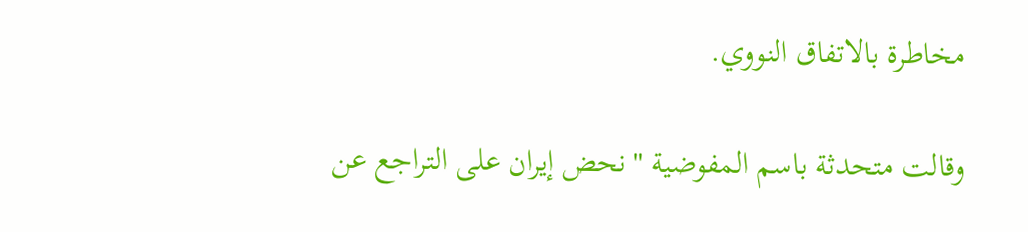مخاطرة بالاتفاق النووي.

وقالت متحدثة باسم المفوضية "نحض إيران على التراجع عن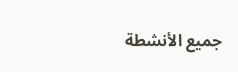جميع الأنشطة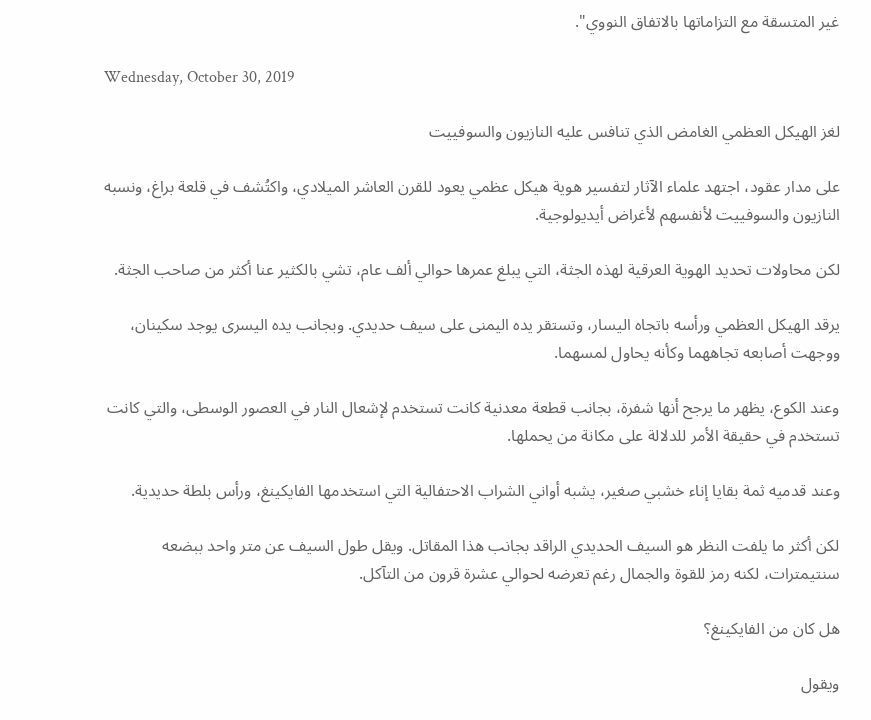غير المتسقة مع التزاماتها بالاتفاق النووي".

Wednesday, October 30, 2019

لغز الهيكل العظمي الغامض الذي تنافس عليه النازيون والسوفييت

على مدار عقود، اجتهد علماء الآثار لتفسير هوية هيكل عظمي يعود للقرن العاشر الميلادي، واكتُشف في قلعة براغ، ونسبه النازيون والسوفييت لأنفسهم لأغراض أيديولوجية.

لكن محاولات تحديد الهوية العرقية لهذه الجثة، التي يبلغ عمرها حوالي ألف عام، تشي بالكثير عنا أكثر من صاحب الجثة.

يرقد الهيكل العظمي ورأسه باتجاه اليسار، وتستقر يده اليمنى على سيف حديدي. وبجانب يده اليسرى يوجد سكينان، ووجهت أصابعه تجاههما وكأنه يحاول لمسهما.

وعند الكوع، يظهر ما يرجح أنها شفرة، بجانب قطعة معدنية كانت تستخدم لإشعال النار في العصور الوسطى، والتي كانت تستخدم في حقيقة الأمر للدلالة على مكانة من يحملها.

وعند قدميه ثمة بقايا إناء خشبي صغير، يشبه أواني الشراب الاحتفالية التي استخدمها الفايكينغ، ورأس بلطة حديدية.

لكن أكثر ما يلفت النظر هو السيف الحديدي الراقد بجانب هذا المقاتل. ويقل طول السيف عن متر واحد ببضعه سنتيمترات، لكنه رمز للقوة والجمال رغم تعرضه لحوالي عشرة قرون من التآكل.

هل كان من الفايكينغ؟

ويقول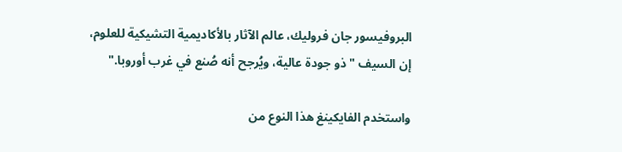البروفيسور جان فروليك، عالم الآثار بالأكاديمية التشيكية للعلوم، إن السيف "ذو جودة عالية، ويُرجح أنه صُنع في غرب أوروبا."

واستخدم الفايكينغ هذا النوع من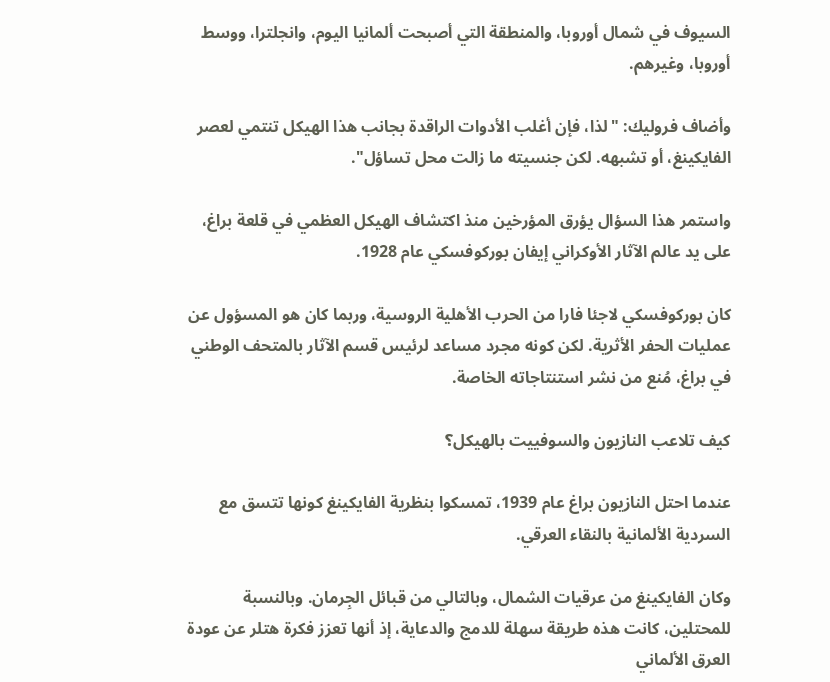السيوف في شمال أوروبا، والمنطقة التي أصبحت ألمانيا اليوم، وانجلترا، ووسط أوروبا، وغيرهم.

وأضاف فروليك: "لذا، فإن أغلب الأدوات الراقدة بجانب هذا الهيكل تنتمي لعصر الفايكينغ، أو تشبهه. لكن جنسيته ما زالت محل تساؤل".

واستمر هذا السؤال يؤرق المؤرخين منذ اكتشاف الهيكل العظمي في قلعة براغ، على يد عالم الآثار الأوكراني إيفان بوركوفسكي عام 1928.

كان بوركوفسكي لاجئا فارا من الحرب الأهلية الروسية، وربما كان هو المسؤول عن عمليات الحفر الأثرية. لكن كونه مجرد مساعد لرئيس قسم الآثار بالمتحف الوطني في براغ، مُنع من نشر استنتاجاته الخاصة.

كيف تلاعب النازيون والسوفييت بالهيكل؟

عندما احتل النازيون براغ عام 1939، تمسكوا بنظرية الفايكينغ كونها تتسق مع السردية الألمانية بالنقاء العرقي.

وكان الفايكينغ من عرقيات الشمال، وبالتالي من قبائل الجِرمان. وبالنسبة للمحتلين، كانت هذه طريقة سهلة للدمج والدعاية، إذ أنها تعزز فكرة هتلر عن عودة العرق الألماني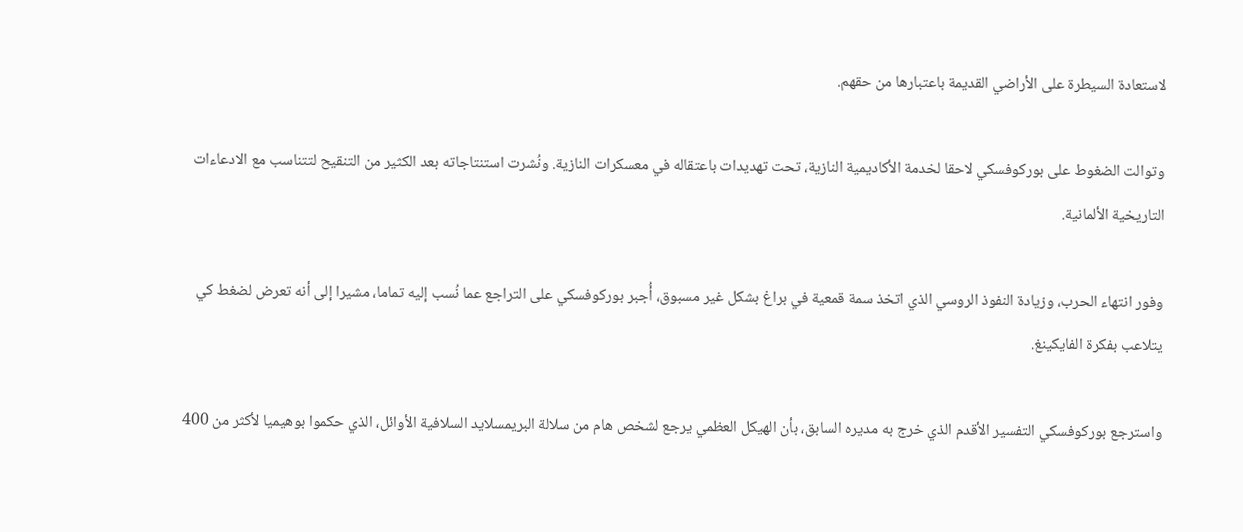لاستعادة السيطرة على الأراضي القديمة باعتبارها من حقهم.

وتوالت الضغوط على بوركوفسكي لاحقا لخدمة الأكاديمية النازية، تحت تهديدات باعتقاله في معسكرات النازية. ونُشرت استنتاجاته بعد الكثير من التنقيح لتتناسب مع الادعاءات التاريخية الألمانية.

وفور انتهاء الحرب، وزيادة النفوذ الروسي الذي اتخذ سمة قمعية في براغ بشكل غير مسبوق، أُجبر بوركوفسكي على التراجع عما نُسب إليه تماما، مشيرا إلى أنه تعرض لضغط كي يتلاعب بفكرة الفايكينغ.

واسترجع بوركوفسكي التفسير الأقدم الذي خرج به مديره السابق، بأن الهيكل العظمي يرجع لشخص هام من سلالة البريمسلايد السلافية الأوائل، الذي حكموا بوهيميا لأكثر من 400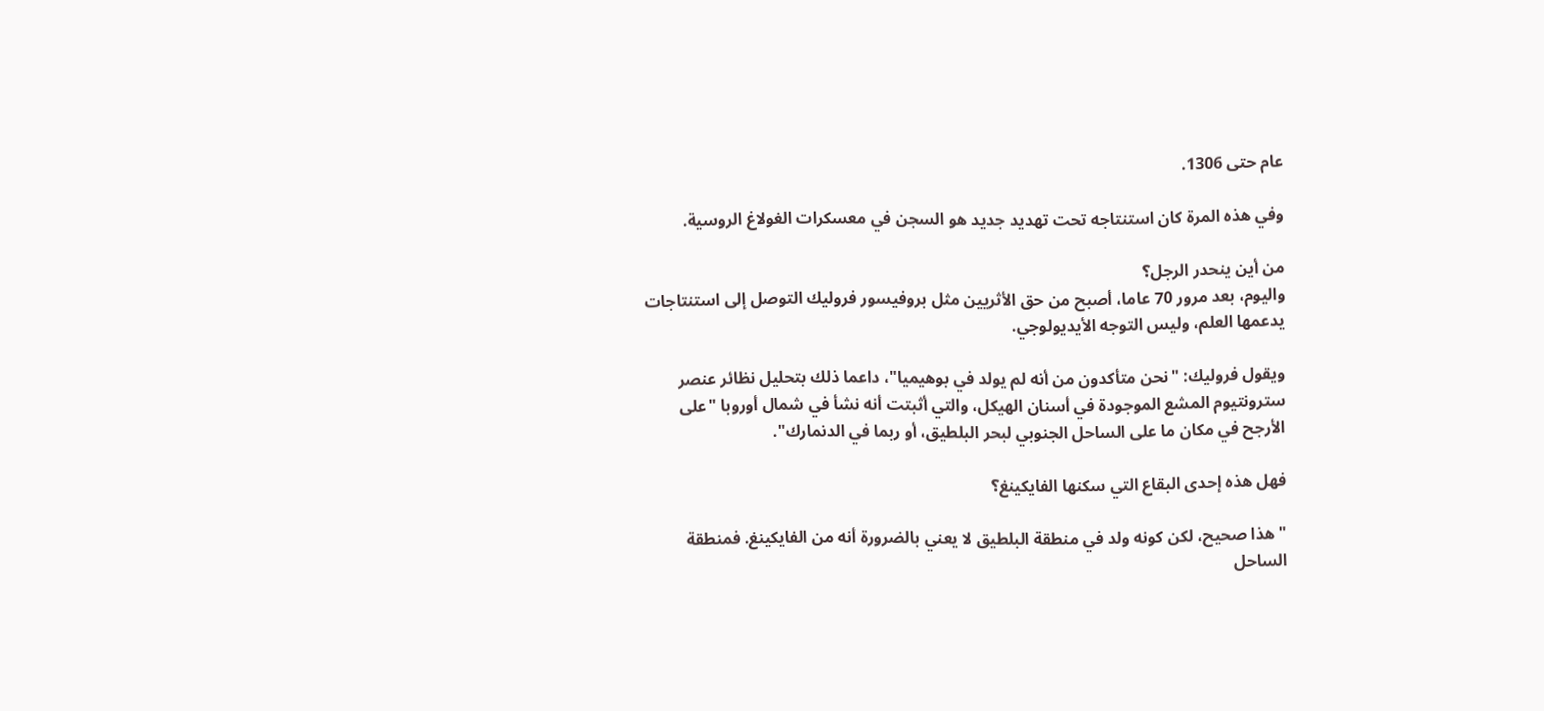عام حتى 1306.

وفي هذه المرة كان استنتاجه تحت تهديد جديد هو السجن في معسكرات الغولاغ الروسية.

من أين ينحدر الرجل؟
واليوم، بعد مرور 70 عاما، أصبح من حق الأثريين مثل بروفيسور فروليك التوصل إلى استنتاجات يدعمها العلم، وليس التوجه الأيديولوجي.

ويقول فروليك: "نحن متأكدون من أنه لم يولد في بوهيميا"، داعما ذلك بتحليل نظائر عنصر سترونتيوم المشع الموجودة في أسنان الهيكل، والتي أثبتت أنه نشأ في شمال أوروبا "على الأرجح في مكان ما على الساحل الجنوبي لبحر البلطيق، أو ربما في الدنمارك".

فهل هذه إحدى البقاع التي سكنها الفايكينغ؟

"هذا صحيح، لكن كونه ولد في منطقة البلطيق لا يعني بالضرورة أنه من الفايكينغ. فمنطقة الساحل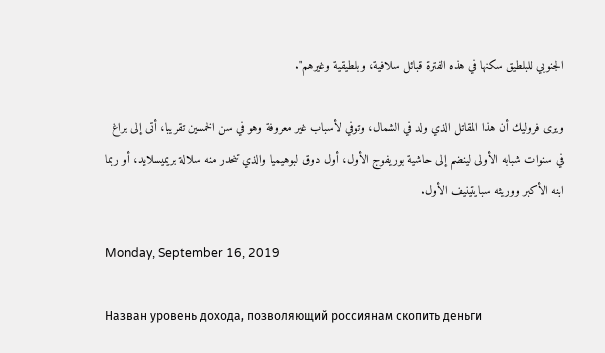الجنوبي للبلطيق سكنها في هذه الفترة قبائل سلافية، وبلطيقية وغيرهم".

ويرى فروليك أن هذا المقاتل الذي ولد في الشمال، وتوفي لأسباب غير معروفة وهو في سن الخمسين تقريبا، أتى إلى براغ في سنوات شبابه الأولى لينضم إلى حاشية بوريفوج الأول، أول دوق لبوهيميا والذي تنحدر منه سلالة بريميسلايد، أو ربما ابنه الأكبر ووريثه سبايتينيف الأول.

Monday, September 16, 2019

Назван уровень дохода, позволяющий россиянам скопить деньги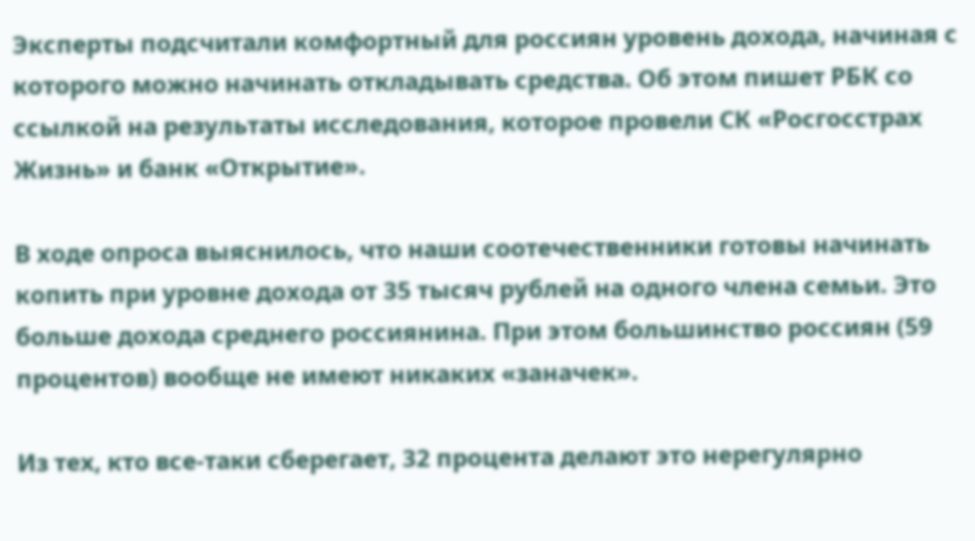Эксперты подсчитали комфортный для россиян уровень дохода, начиная с которого можно начинать откладывать средства. Об этом пишет РБК со ссылкой на результаты исследования, которое провели СК «Росгосстрах Жизнь» и банк «Открытие».

В ходе опроса выяснилось, что наши соотечественники готовы начинать копить при уровне дохода от 35 тысяч рублей на одного члена семьи. Это больше дохода среднего россиянина. При этом большинство россиян (59 процентов) вообще не имеют никаких «заначек».

Из тех, кто все-таки сберегает, 32 процента делают это нерегулярно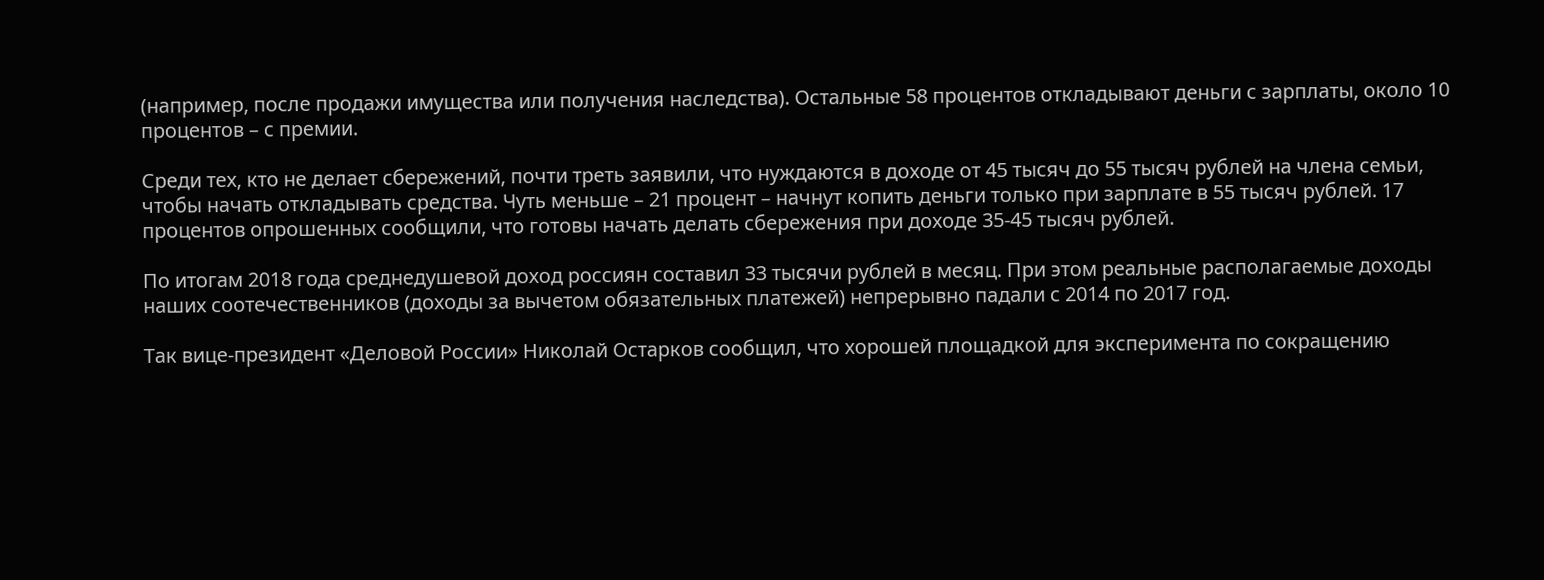(например, после продажи имущества или получения наследства). Остальные 58 процентов откладывают деньги с зарплаты, около 10 процентов – с премии.

Среди тех, кто не делает сбережений, почти треть заявили, что нуждаются в доходе от 45 тысяч до 55 тысяч рублей на члена семьи, чтобы начать откладывать средства. Чуть меньше – 21 процент – начнут копить деньги только при зарплате в 55 тысяч рублей. 17 процентов опрошенных сообщили, что готовы начать делать сбережения при доходе 35-45 тысяч рублей.

По итогам 2018 года среднедушевой доход россиян составил 33 тысячи рублей в месяц. При этом реальные располагаемые доходы наших соотечественников (доходы за вычетом обязательных платежей) непрерывно падали с 2014 по 2017 год.

Так вице-президент «Деловой России» Николай Остарков сообщил, что хорошей площадкой для эксперимента по сокращению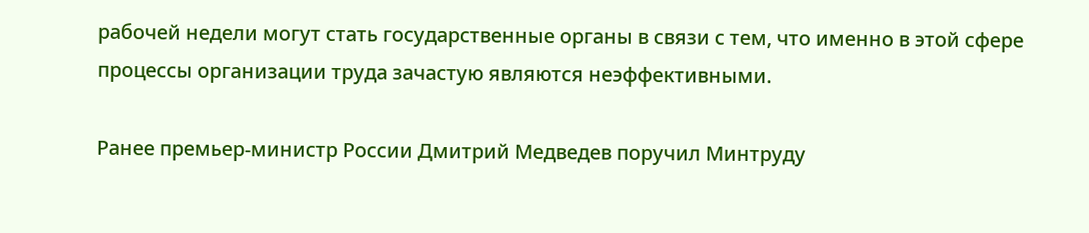рабочей недели могут стать государственные органы в связи с тем, что именно в этой сфере процессы организации труда зачастую являются неэффективными.

Ранее премьер-министр России Дмитрий Медведев поручил Минтруду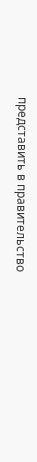представить в правительство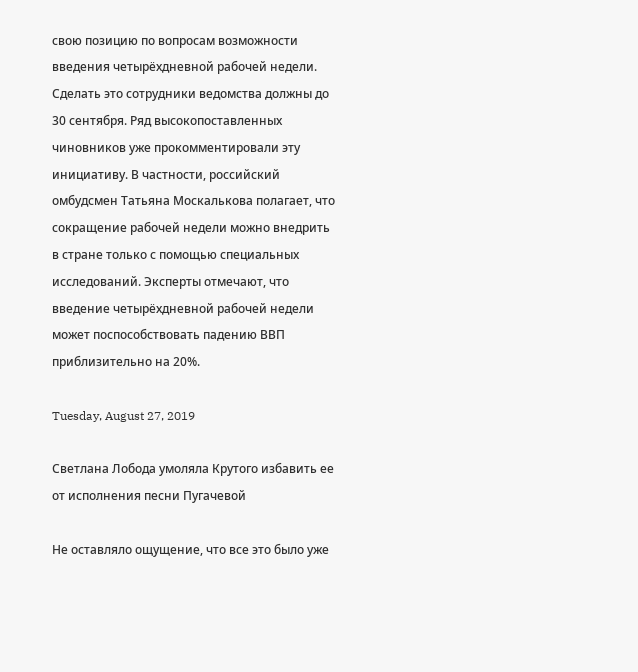свою позицию по вопросам возможности введения четырёхдневной рабочей недели. Сделать это сотрудники ведомства должны до 30 сентября. Ряд высокопоставленных чиновников уже прокомментировали эту инициативу. В частности, российский омбудсмен Татьяна Москалькова полагает, что сокращение рабочей недели можно внедрить в стране только с помощью специальных исследований. Эксперты отмечают, что введение четырёхдневной рабочей недели может поспособствовать падению ВВП приблизительно на 20%.

Tuesday, August 27, 2019

Светлана Лобода умоляла Крутого избавить ее от исполнения песни Пугачевой

Не оставляло ощущение, что все это было уже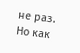не раз. Но как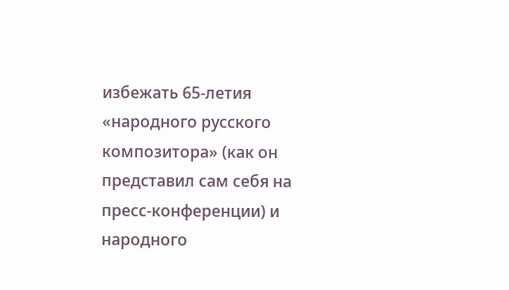избежать 65-летия «народного русского композитора» (как он представил сам себя на пресс-конференции) и народного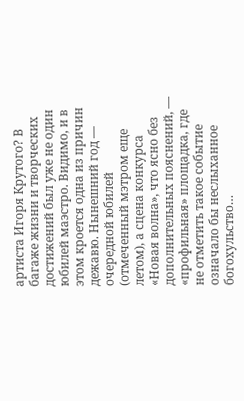артиста Игоря Крутого? В багаже жизни и творческих достижений был уже не один юбилей маэстро. Видимо, и в этом кроется одна из причин дежавю. Нынешний год — очередной юбилей (отмеченный мэтром еще летом), а сцена конкурса «Новая волна», что ясно без дополнительных пояснений, — «профильная» площадка, где не отметить такое событие означало бы неслыханное богохульство…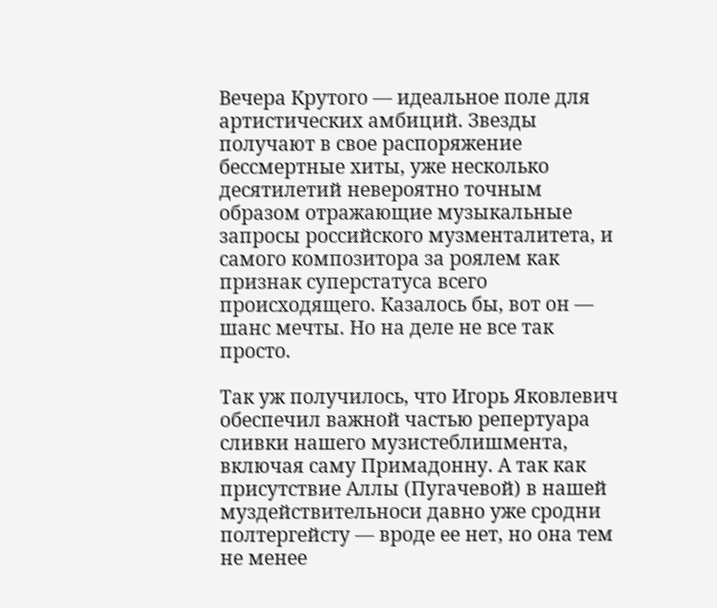Вечера Крутого — идеальное поле для артистических амбиций. Звезды получают в свое распоряжение бессмертные хиты, уже несколько десятилетий невероятно точным образом отражающие музыкальные запросы российского музменталитета, и самого композитора за роялем как признак суперстатуса всего происходящего. Казалось бы, вот он — шанс мечты. Но на деле не все так просто.

Так уж получилось, что Игорь Яковлевич обеспечил важной частью репертуара сливки нашего музистеблишмента, включая саму Примадонну. А так как присутствие Аллы (Пугачевой) в нашей муздействительноси давно уже сродни полтергейсту — вроде ее нет, но она тем не менее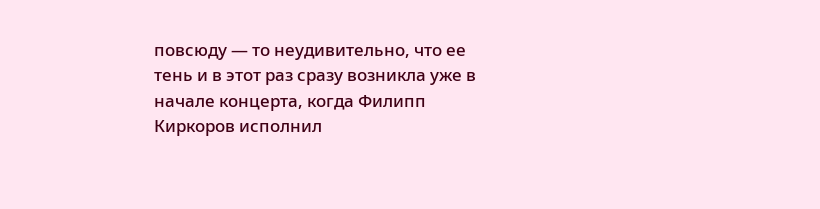повсюду — то неудивительно, что ее тень и в этот раз сразу возникла уже в начале концерта, когда Филипп Киркоров исполнил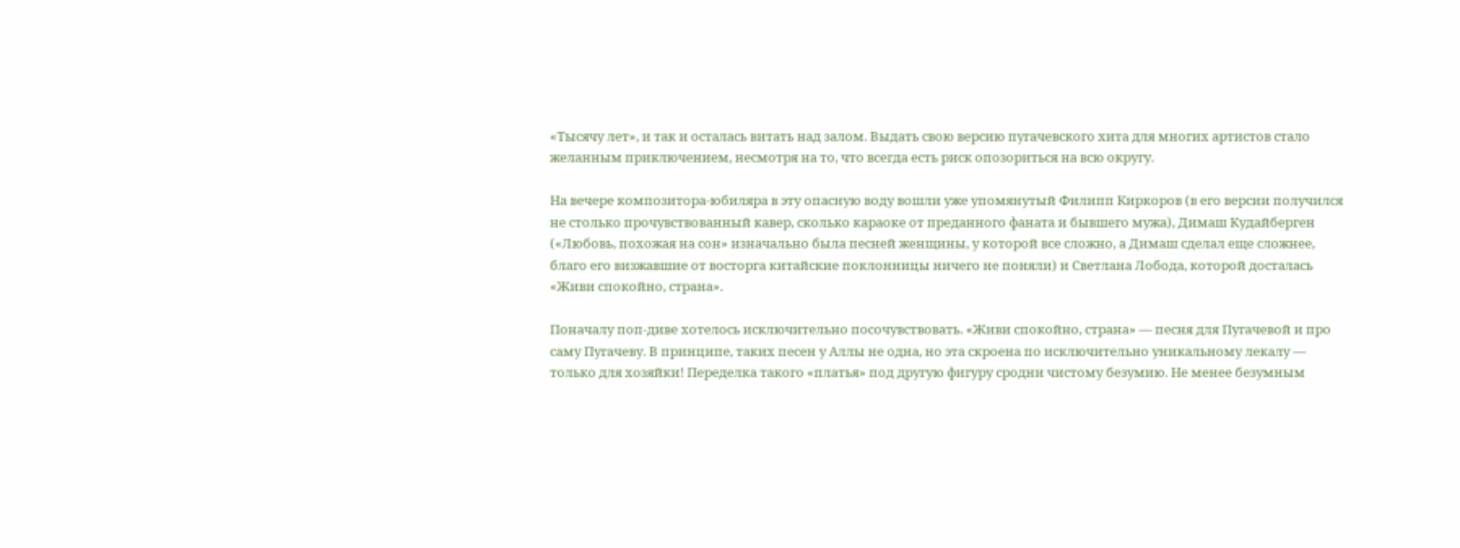«Тысячу лет», и так и осталась витать над залом. Выдать свою версию пугачевского хита для многих артистов стало желанным приключением, несмотря на то, что всегда есть риск опозориться на всю округу.

На вечере композитора-юбиляра в эту опасную воду вошли уже упомянутый Филипп Киркоров (в его версии получился не столько прочувствованный кавер, сколько караоке от преданного фаната и бывшего мужа), Димаш Кудайберген («Любовь, похожая на сон» изначально была песней женщины, у которой все сложно, а Димаш сделал еще сложнее, благо его визжавшие от восторга китайские поклонницы ничего не поняли) и Светлана Лобода, которой досталась «Живи спокойно, страна».

Поначалу поп-диве хотелось исключительно посочувствовать. «Живи спокойно, страна» — песня для Пугачевой и про саму Пугачеву. В принципе, таких песен у Аллы не одна, но эта скроена по исключительно уникальному лекалу — только для хозяйки! Переделка такого «платья» под другую фигуру сродни чистому безумию. Не менее безумным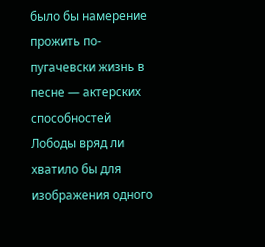было бы намерение прожить по-пугачевски жизнь в песне — актерских способностей Лободы вряд ли хватило бы для изображения одного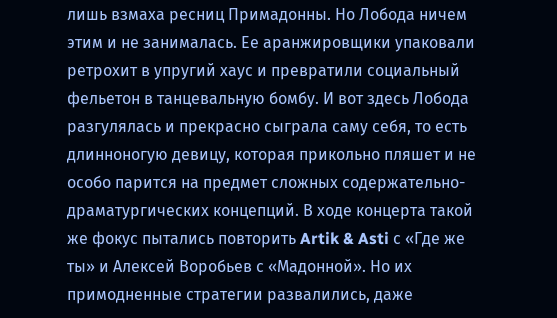лишь взмаха ресниц Примадонны. Но Лобода ничем этим и не занималась. Ее аранжировщики упаковали ретрохит в упругий хаус и превратили социальный фельетон в танцевальную бомбу. И вот здесь Лобода разгулялась и прекрасно сыграла саму себя, то есть длинноногую девицу, которая прикольно пляшет и не особо парится на предмет сложных содержательно-драматургических концепций. В ходе концерта такой же фокус пытались повторить Artik & Asti с «Где же ты» и Алексей Воробьев с «Мадонной». Но их примодненные стратегии развалились, даже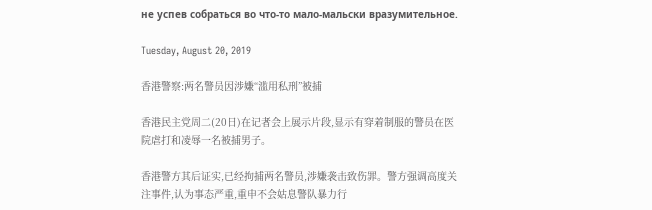не успев собраться во что-то мало-мальски вразумительное.

Tuesday, August 20, 2019

香港警察:两名警员因涉嫌“滥用私刑”被捕

香港民主党周二(20日)在记者会上展示片段,显示有穿着制服的警员在医院虐打和凌辱一名被捕男子。

香港警方其后证实,已经拘捕两名警员,涉嫌袭击致伤罪。警方强调高度关注事件,认为事态严重,重申不会姑息警队暴力行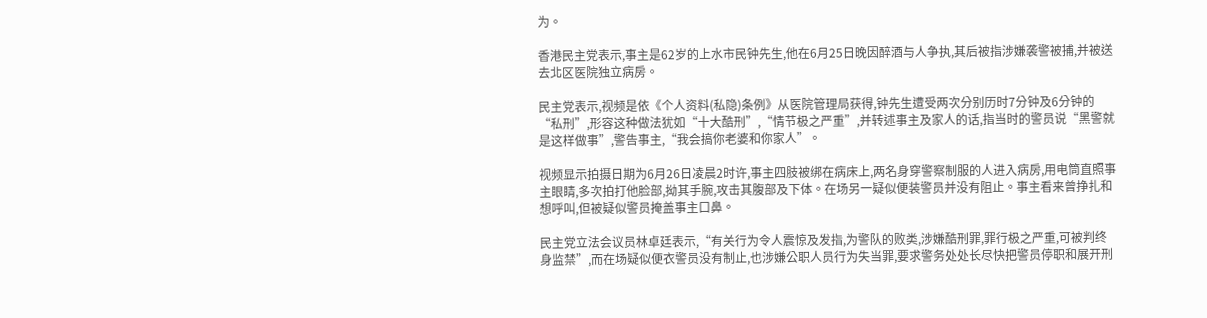为。

香港民主党表示,事主是62岁的上水市民钟先生,他在6月25日晚因醉酒与人争执,其后被指涉嫌袭警被捕,并被送去北区医院独立病房。

民主党表示,视频是依《个人资料(私隐)条例》从医院管理局获得,钟先生遭受两次分别历时7分钟及6分钟的“私刑”,形容这种做法犹如“十大酷刑”,“情节极之严重”,并转述事主及家人的话,指当时的警员说“黑警就是这样做事”,警告事主,“我会搞你老婆和你家人”。

视频显示拍摄日期为6月26日凌晨2时许,事主四肢被绑在病床上,两名身穿警察制服的人进入病房,用电筒直照事主眼睛,多次拍打他脸部,拗其手腕,攻击其腹部及下体。在场另一疑似便装警员并没有阻止。事主看来曾挣扎和想呼叫,但被疑似警员掩盖事主口鼻。

民主党立法会议员林卓廷表示,“有关行为令人震惊及发指,为警队的败类,涉嫌酷刑罪,罪行极之严重,可被判终身监禁”,而在场疑似便衣警员没有制止,也涉嫌公职人员行为失当罪,要求警务处处长尽快把警员停职和展开刑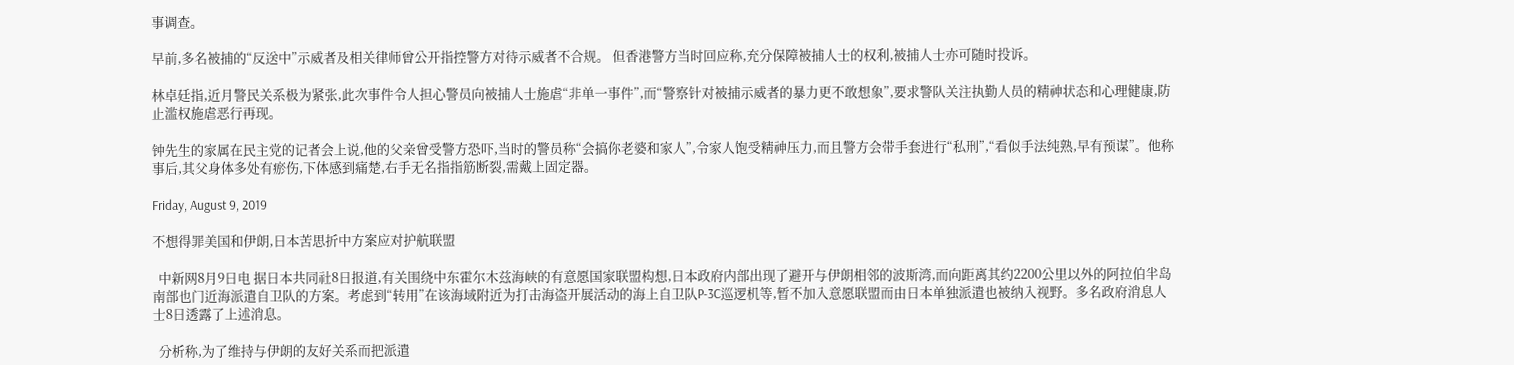事调查。

早前,多名被捕的“反送中”示威者及相关律师曾公开指控警方对待示威者不合规。 但香港警方当时回应称,充分保障被捕人士的权利,被捕人士亦可随时投诉。

林卓廷指,近月警民关系极为紧张,此次事件令人担心警员向被捕人士施虐“非单一事件”,而“警察针对被捕示威者的暴力更不敢想象”,要求警队关注执勤人员的精神状态和心理健康,防止滥权施虐恶行再现。

钟先生的家属在民主党的记者会上说,他的父亲曾受警方恐吓,当时的警员称“会搞你老婆和家人”,令家人饱受精神压力,而且警方会带手套进行“私刑”,“看似手法纯熟,早有预谋”。他称事后,其父身体多处有瘀伤,下体感到痛楚,右手无名指指筋断裂,需戴上固定器。

Friday, August 9, 2019

不想得罪美国和伊朗,日本苦思折中方案应对护航联盟

  中新网8月9日电 据日本共同社8日报道,有关围绕中东霍尔木兹海峡的有意愿国家联盟构想,日本政府内部出现了避开与伊朗相邻的波斯湾,而向距离其约2200公里以外的阿拉伯半岛南部也门近海派遣自卫队的方案。考虑到“转用”在该海域附近为打击海盗开展活动的海上自卫队P-3C巡逻机等,暂不加入意愿联盟而由日本单独派遣也被纳入视野。多名政府消息人士8日透露了上述消息。

  分析称,为了维持与伊朗的友好关系而把派遣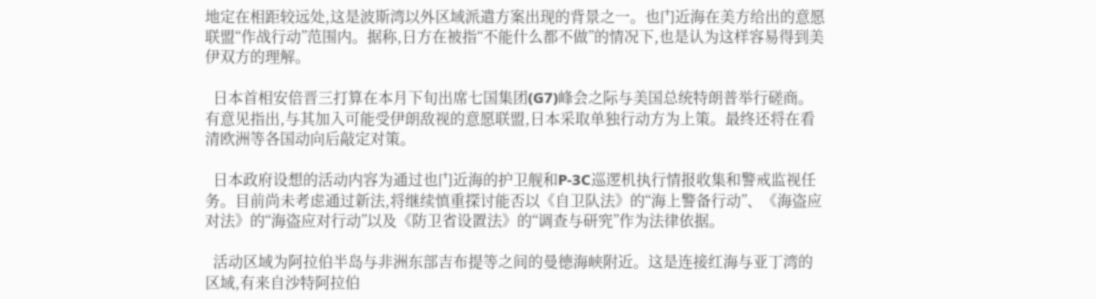地定在相距较远处,这是波斯湾以外区域派遣方案出现的背景之一。也门近海在美方给出的意愿联盟“作战行动”范围内。据称,日方在被指“不能什么都不做”的情况下,也是认为这样容易得到美伊双方的理解。

  日本首相安倍晋三打算在本月下旬出席七国集团(G7)峰会之际与美国总统特朗普举行磋商。有意见指出,与其加入可能受伊朗敌视的意愿联盟,日本采取单独行动方为上策。最终还将在看清欧洲等各国动向后敲定对策。

  日本政府设想的活动内容为通过也门近海的护卫舰和P-3C巡逻机执行情报收集和警戒监视任务。目前尚未考虑通过新法,将继续慎重探讨能否以《自卫队法》的“海上警备行动”、《海盗应对法》的“海盗应对行动”以及《防卫省设置法》的“调查与研究”作为法律依据。

  活动区域为阿拉伯半岛与非洲东部吉布提等之间的曼德海峡附近。这是连接红海与亚丁湾的区域,有来自沙特阿拉伯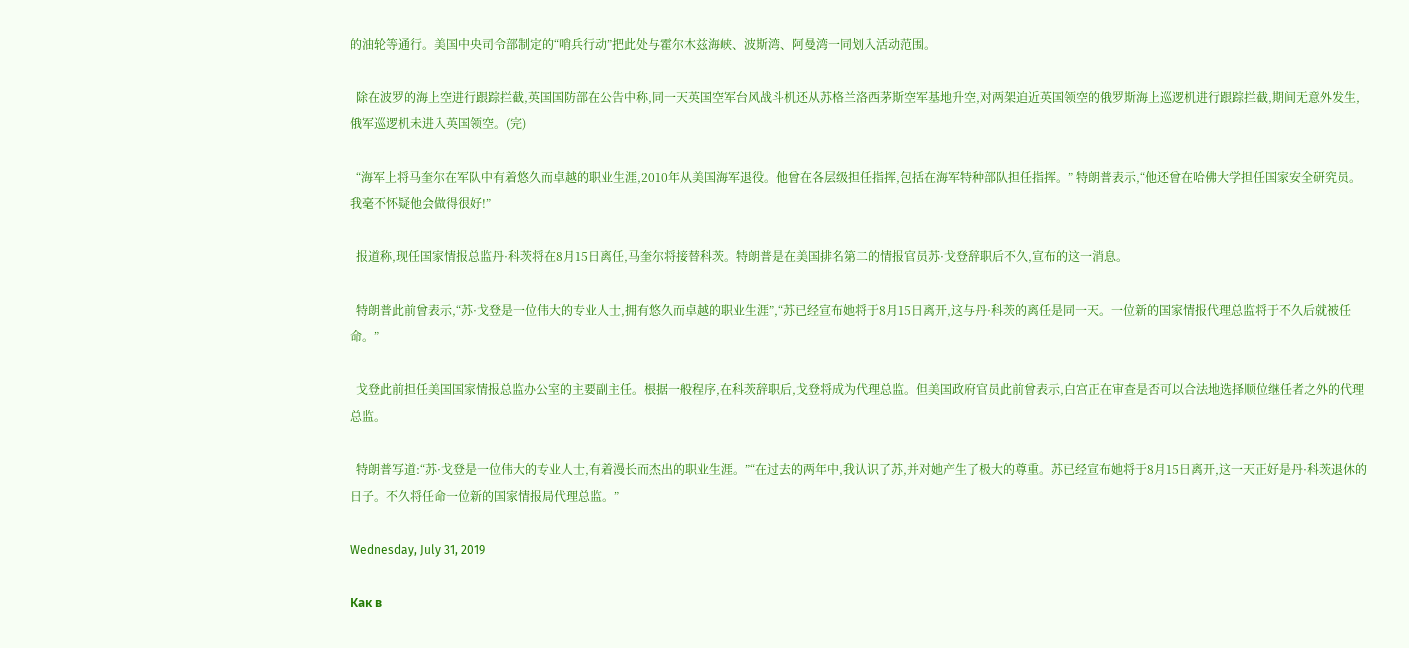的油轮等通行。美国中央司令部制定的“哨兵行动”把此处与霍尔木兹海峡、波斯湾、阿曼湾一同划入活动范围。

  除在波罗的海上空进行跟踪拦截,英国国防部在公告中称,同一天英国空军台风战斗机还从苏格兰洛西茅斯空军基地升空,对两架迫近英国领空的俄罗斯海上巡逻机进行跟踪拦截,期间无意外发生,俄军巡逻机未进入英国领空。(完)

  “海军上将马奎尔在军队中有着悠久而卓越的职业生涯,2010年从美国海军退役。他曾在各层级担任指挥,包括在海军特种部队担任指挥。” 特朗普表示,“他还曾在哈佛大学担任国家安全研究员。我毫不怀疑他会做得很好!”

  报道称,现任国家情报总监丹·科茨将在8月15日离任,马奎尔将接替科茨。特朗普是在美国排名第二的情报官员苏·戈登辞职后不久,宣布的这一消息。

  特朗普此前曾表示,“苏·戈登是一位伟大的专业人士,拥有悠久而卓越的职业生涯”,“苏已经宣布她将于8月15日离开,这与丹·科茨的离任是同一天。一位新的国家情报代理总监将于不久后就被任命。”

  戈登此前担任美国国家情报总监办公室的主要副主任。根据一般程序,在科茨辞职后,戈登将成为代理总监。但美国政府官员此前曾表示,白宫正在审查是否可以合法地选择顺位继任者之外的代理总监。

  特朗普写道:“苏·戈登是一位伟大的专业人士,有着漫长而杰出的职业生涯。”“在过去的两年中,我认识了苏,并对她产生了极大的尊重。苏已经宣布她将于8月15日离开,这一天正好是丹·科茨退休的日子。不久将任命一位新的国家情报局代理总监。”

Wednesday, July 31, 2019

Как в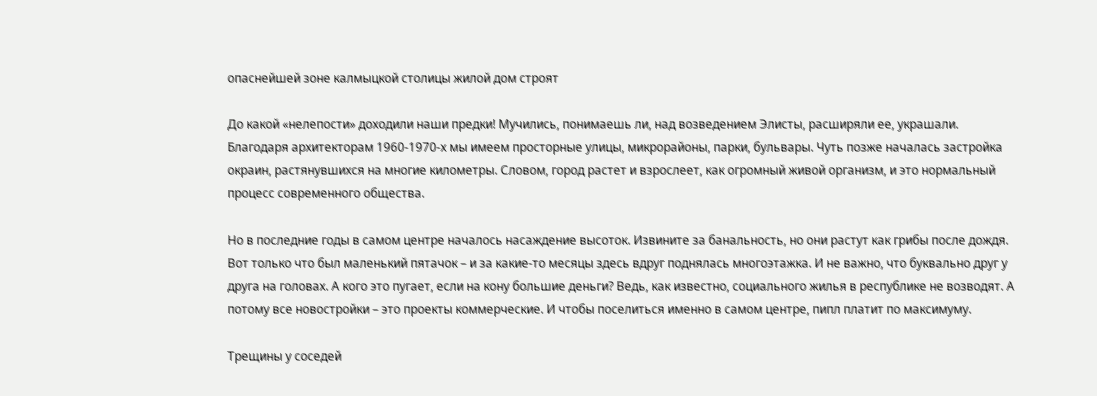опаснейшей зоне калмыцкой столицы жилой дом строят

До какой «нелепости» доходили наши предки! Мучились, понимаешь ли, над возведением Элисты, расширяли ее, украшали. Благодаря архитекторам 1960-1970-х мы имеем просторные улицы, микрорайоны, парки, бульвары. Чуть позже началась застройка окраин, растянувшихся на многие километры. Словом, город растет и взрослеет, как огромный живой организм, и это нормальный процесс современного общества.

Но в последние годы в самом центре началось насаждение высоток. Извините за банальность, но они растут как грибы после дождя. Вот только что был маленький пятачок – и за какие-то месяцы здесь вдруг поднялась многоэтажка. И не важно, что буквально друг у друга на головах. А кого это пугает, если на кону большие деньги? Ведь, как известно, социального жилья в республике не возводят. А потому все новостройки – это проекты коммерческие. И чтобы поселиться именно в самом центре, пипл платит по максимуму.

Трещины у соседей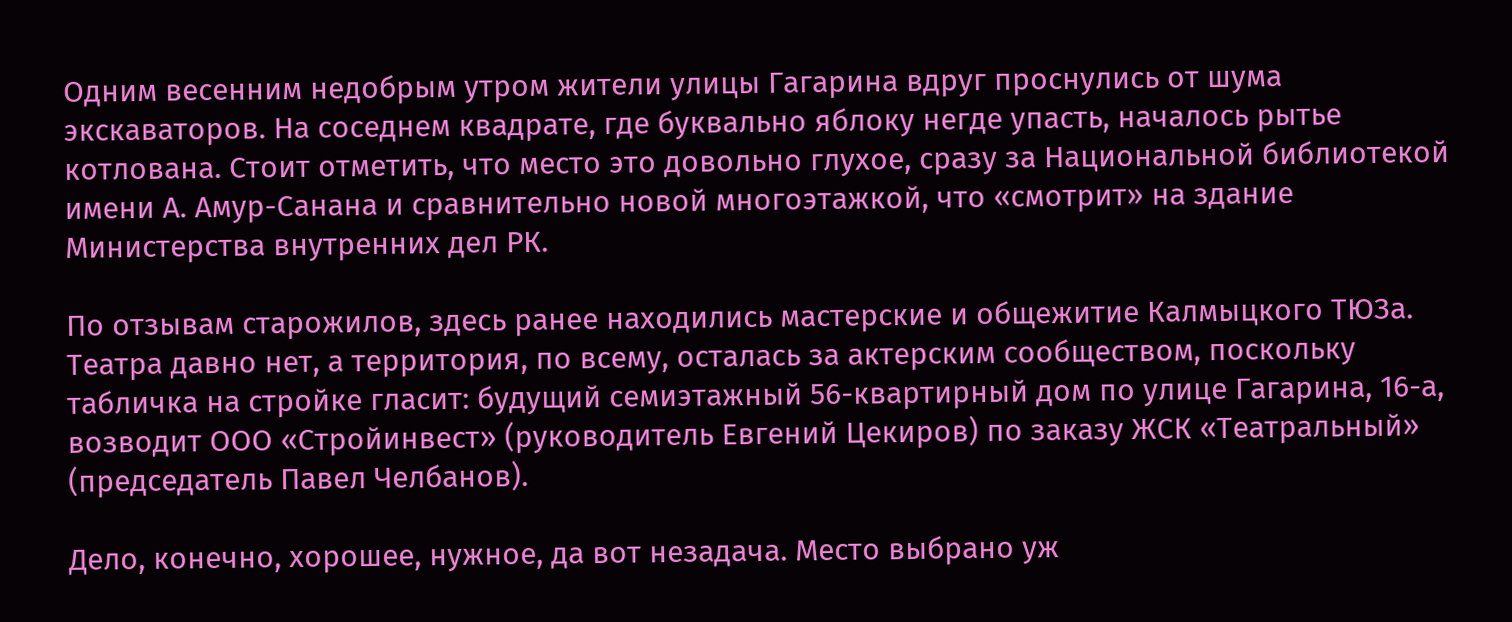Одним весенним недобрым утром жители улицы Гагарина вдруг проснулись от шума экскаваторов. На соседнем квадрате, где буквально яблоку негде упасть, началось рытье котлована. Стоит отметить, что место это довольно глухое, сразу за Национальной библиотекой имени А. Амур-Санана и сравнительно новой многоэтажкой, что «смотрит» на здание Министерства внутренних дел РК.

По отзывам старожилов, здесь ранее находились мастерские и общежитие Калмыцкого ТЮЗа. Театра давно нет, а территория, по всему, осталась за актерским сообществом, поскольку табличка на стройке гласит: будущий семиэтажный 56-квартирный дом по улице Гагарина, 16-а, возводит ООО «Стройинвест» (руководитель Евгений Цекиров) по заказу ЖСК «Театральный» (председатель Павел Челбанов).

Дело, конечно, хорошее, нужное, да вот незадача. Место выбрано уж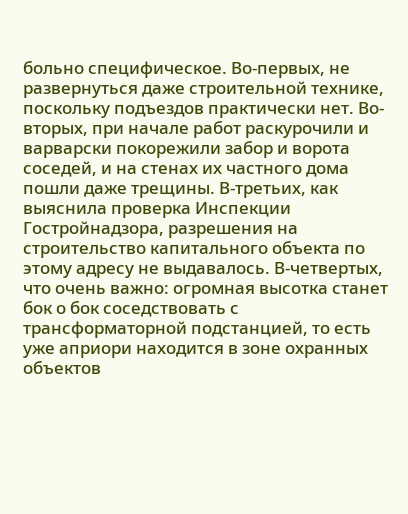больно специфическое. Во-первых, не развернуться даже строительной технике, поскольку подъездов практически нет. Во-вторых, при начале работ раскурочили и варварски покорежили забор и ворота соседей, и на стенах их частного дома пошли даже трещины. В-третьих, как выяснила проверка Инспекции Гостройнадзора, разрешения на строительство капитального объекта по этому адресу не выдавалось. В-четвертых, что очень важно: огромная высотка станет бок о бок соседствовать с трансформаторной подстанцией, то есть уже априори находится в зоне охранных объектов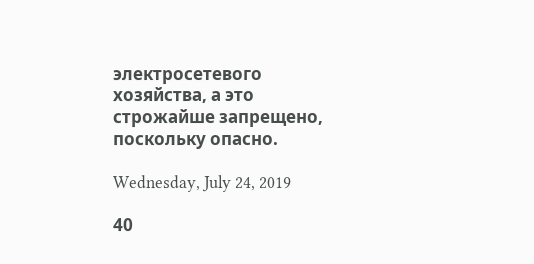электросетевого хозяйства, а это строжайше запрещено, поскольку опасно.

Wednesday, July 24, 2019

40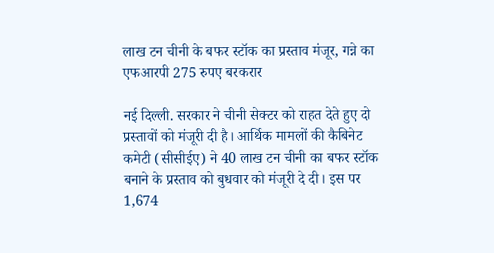लाख टन चीनी के बफर स्टॉक का प्रस्ताव मंजूर, गन्ने का एफआरपी 275 रुपए बरकरार

नई दिल्ली. सरकार ने चीनी सेक्टर को राहत देते हुए दो प्रस्तावों को मंजूरी दी है। आर्थिक मामलों की कैबिनेट कमेटी (सीसीईए) ने 40 लाख टन चीनी का बफर स्टॉक बनाने के प्रस्ताव को बुधवार को मंजूरी दे दी। इस पर 1,674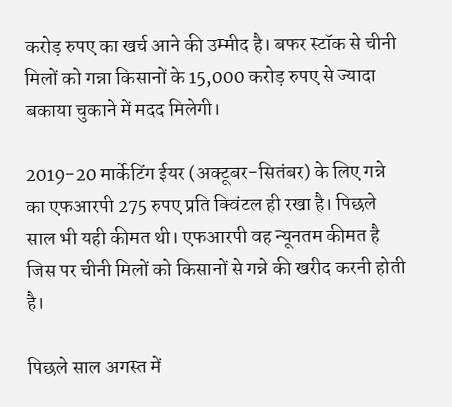करोड़ रुपए का खर्च आने की उम्मीद है। बफर स्टॉक से चीनी मिलों को गन्ना किसानों के 15,000 करोड़ रुपए से ज्यादा बकाया चुकाने में मदद मिलेगी।

2019-20 मार्केटिंग ईयर (अक्टूबर-सितंबर) के लिए गन्ने का एफआरपी 275 रुपए प्रति क्विंटल ही रखा है। पिछले साल भी यही कीमत थी। एफआरपी वह न्यूनतम कीमत है जिस पर चीनी मिलों को किसानों से गन्ने की खरीद करनी होती है।

पिछले साल अगस्त में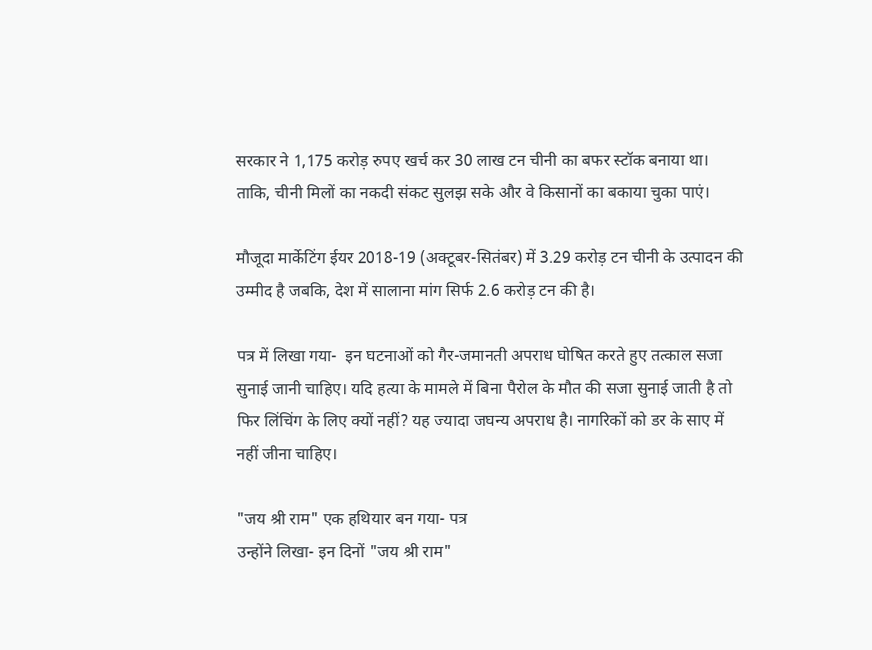सरकार ने 1,175 करोड़ रुपए खर्च कर 30 लाख टन चीनी का बफर स्टॉक बनाया था। ताकि, चीनी मिलों का नकदी संकट सुलझ सके और वे किसानों का बकाया चुका पाएं।

मौजूदा मार्केटिंग ईयर 2018-19 (अक्टूबर-सितंबर) में 3.29 करोड़ टन चीनी के उत्पादन की उम्मीद है जबकि, देश में सालाना मांग सिर्फ 2.6 करोड़ टन की है।

पत्र में लिखा गया-  इन घटनाओं को गैर-जमानती अपराध घोषित करते हुए तत्काल सजा सुनाई जानी चाहिए। यदि हत्या के मामले में बिना पैरोल के मौत की सजा सुनाई जाती है तो फिर लिंचिंग के लिए क्यों नहीं? यह ज्यादा जघन्य अपराध है। नागरिकों को डर के साए में नहीं जीना चाहिए।

"जय श्री राम" एक हथियार बन गया- पत्र
उन्होंने लिखा- इन दिनों "जय श्री राम"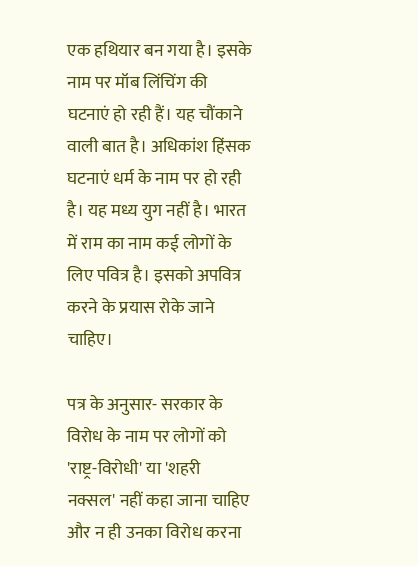एक हथियार बन गया है। इसके नाम पर मॉब लिंचिंग की घटनाएं हो रही हैं। यह चौंकाने वाली बात है। अधिकांश हिंसक घटनाएं धर्म के नाम पर हो रही है। यह मध्य युग नहीं है। भारत में राम का नाम कई लोगों के लिए पवित्र है। इसको अपवित्र करने के प्रयास रोके जाने चाहिए।

पत्र के अनुसार- सरकार के विरोध के नाम पर लोगों को 'राष्ट्र-विरोधी' या 'शहरी नक्सल' नहीं कहा जाना चाहिए और न ही उनका विरोध करना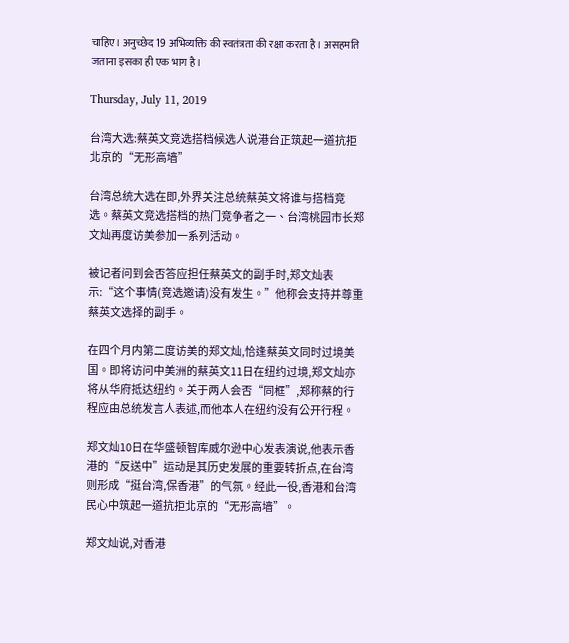चाहिए। अनुच्छेद 19 अभिव्यक्ति की स्वतंत्रता की रक्षा करता है। असहमति जताना इसका ही एक भाग है।

Thursday, July 11, 2019

台湾大选:蔡英文竞选搭档候选人说港台正筑起一道抗拒北京的“无形高墙”

台湾总统大选在即,外界关注总统蔡英文将谁与搭档竞选。蔡英文竞选搭档的热门竞争者之一、台湾桃园市长郑文灿再度访美参加一系列活动。

被记者问到会否答应担任蔡英文的副手时,郑文灿表示:“这个事情(竞选邀请)没有发生。”他称会支持并尊重蔡英文选择的副手。

在四个月内第二度访美的郑文灿,恰逢蔡英文同时过境美国。即将访问中美洲的蔡英文11日在纽约过境,郑文灿亦将从华府抵达纽约。关于两人会否“同框”,郑称蔡的行程应由总统发言人表述,而他本人在纽约没有公开行程。

郑文灿10日在华盛顿智库威尔逊中心发表演说,他表示香港的“反送中”运动是其历史发展的重要转折点,在台湾则形成“挺台湾,保香港”的气氛。经此一役,香港和台湾民心中筑起一道抗拒北京的“无形高墙”。

郑文灿说,对香港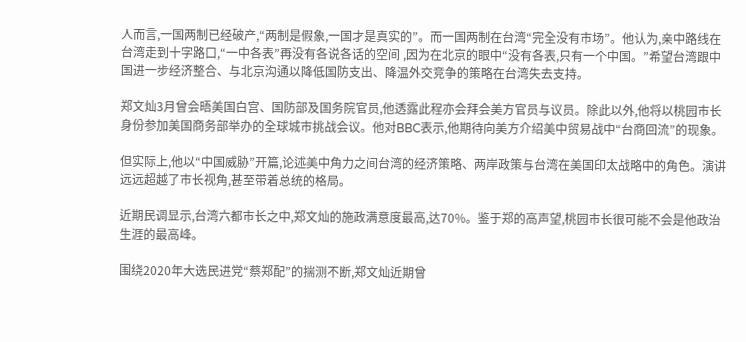人而言,一国两制已经破产,“两制是假象,一国才是真实的”。而一国两制在台湾“完全没有市场”。他认为,亲中路线在台湾走到十字路口,“一中各表”再没有各说各话的空间 ,因为在北京的眼中“没有各表,只有一个中国。”希望台湾跟中国进一步经济整合、与北京沟通以降低国防支出、降温外交竞争的策略在台湾失去支持。

郑文灿3月曾会晤美国白宫、国防部及国务院官员,他透露此程亦会拜会美方官员与议员。除此以外,他将以桃园市长身份参加美国商务部举办的全球城市挑战会议。他对BBC表示,他期待向美方介绍美中贸易战中“台商回流”的现象。

但实际上,他以“中国威胁”开篇,论述美中角力之间台湾的经济策略、两岸政策与台湾在美国印太战略中的角色。演讲远远超越了市长视角,甚至带着总统的格局。

近期民调显示,台湾六都市长之中,郑文灿的施政满意度最高,达70%。鉴于郑的高声望,桃园市长很可能不会是他政治生涯的最高峰。

围绕2020年大选民进党“蔡郑配”的揣测不断,郑文灿近期曾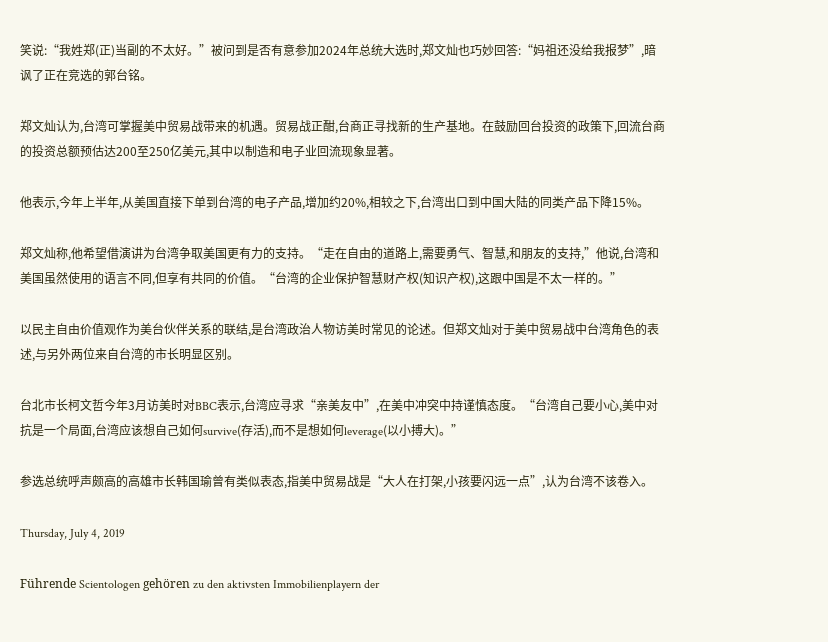笑说:“我姓郑(正)当副的不太好。”被问到是否有意参加2024年总统大选时,郑文灿也巧妙回答:“妈祖还没给我报梦”,暗讽了正在竞选的郭台铭。

郑文灿认为,台湾可掌握美中贸易战带来的机遇。贸易战正酣,台商正寻找新的生产基地。在鼓励回台投资的政策下,回流台商的投资总额预估达200至250亿美元,其中以制造和电子业回流现象显著。

他表示,今年上半年,从美国直接下单到台湾的电子产品,增加约20%,相较之下,台湾出口到中国大陆的同类产品下降15%。

郑文灿称,他希望借演讲为台湾争取美国更有力的支持。“走在自由的道路上,需要勇气、智慧,和朋友的支持,”他说,台湾和美国虽然使用的语言不同,但享有共同的价值。“台湾的企业保护智慧财产权(知识产权),这跟中国是不太一样的。”

以民主自由价值观作为美台伙伴关系的联结,是台湾政治人物访美时常见的论述。但郑文灿对于美中贸易战中台湾角色的表述,与另外两位来自台湾的市长明显区别。

台北市长柯文哲今年3月访美时对BBC表示,台湾应寻求“亲美友中”,在美中冲突中持谨慎态度。“台湾自己要小心,美中对抗是一个局面,台湾应该想自己如何survive(存活),而不是想如何leverage(以小搏大)。”

参选总统呼声颇高的高雄市长韩国瑜曾有类似表态,指美中贸易战是“大人在打架,小孩要闪远一点”,认为台湾不该卷入。

Thursday, July 4, 2019

Führende Scientologen gehören zu den aktivsten Immobilienplayern der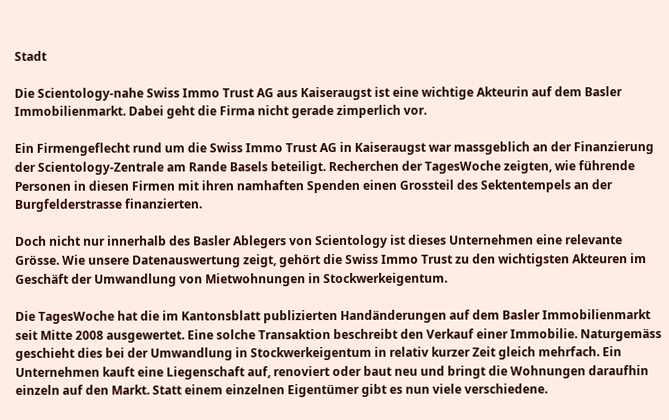Stadt

Die Scientology-nahe Swiss Immo Trust AG aus Kaiseraugst ist eine wichtige Akteurin auf dem Basler Immobilienmarkt. Dabei geht die Firma nicht gerade zimperlich vor.

Ein Firmengeflecht rund um die Swiss Immo Trust AG in Kaiseraugst war massgeblich an der Finanzierung der Scientology-Zentrale am Rande Basels beteiligt. Recherchen der TagesWoche zeigten, wie führende Personen in diesen Firmen mit ihren namhaften Spenden einen Grossteil des Sektentempels an der Burgfelderstrasse finanzierten.

Doch nicht nur innerhalb des Basler Ablegers von Scientology ist dieses Unternehmen eine relevante Grösse. Wie unsere Datenauswertung zeigt, gehört die Swiss Immo Trust zu den wichtigsten Akteuren im Geschäft der Umwandlung von Mietwohnungen in Stockwerkeigentum.

Die TagesWoche hat die im Kantonsblatt publizierten Handänderungen auf dem Basler Immobilienmarkt seit Mitte 2008 ausgewertet. Eine solche Transaktion beschreibt den Verkauf einer Immobilie. Naturgemäss geschieht dies bei der Umwandlung in Stockwerkeigentum in relativ kurzer Zeit gleich mehrfach. Ein Unternehmen kauft eine Liegenschaft auf, renoviert oder baut neu und bringt die Wohnungen daraufhin einzeln auf den Markt. Statt einem einzelnen Eigentümer gibt es nun viele verschiedene.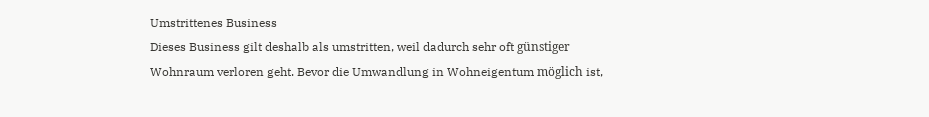Umstrittenes Business
Dieses Business gilt deshalb als umstritten, weil dadurch sehr oft günstiger Wohnraum verloren geht. Bevor die Umwandlung in Wohneigentum möglich ist,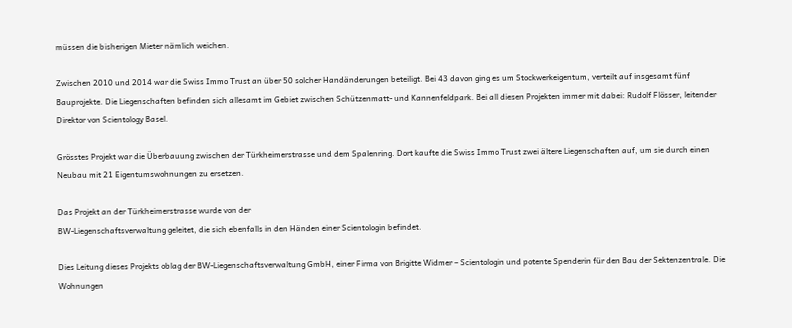müssen die bisherigen Mieter nämlich weichen.

Zwischen 2010 und 2014 war die Swiss Immo Trust an über 50 solcher Handänderungen beteiligt. Bei 43 davon ging es um Stockwerkeigentum, verteilt auf insgesamt fünf Bauprojekte. Die Liegenschaften befinden sich allesamt im Gebiet zwischen Schützenmatt- und Kannenfeldpark. Bei all diesen Projekten immer mit dabei: Rudolf Flösser, leitender Direktor von Scientology Basel.

Grösstes Projekt war die Überbauung zwischen der Türkheimerstrasse und dem Spalenring. Dort kaufte die Swiss Immo Trust zwei ältere Liegenschaften auf, um sie durch einen Neubau mit 21 Eigentumswohnungen zu ersetzen.

Das Projekt an der Türkheimerstrasse wurde von der
BW-Liegenschaftsverwaltung geleitet, die sich ebenfalls in den Händen einer Scientologin befindet.

Dies Leitung dieses Projekts oblag der BW-Liegenschaftsverwaltung GmbH, einer Firma von Brigitte Widmer – Scientologin und potente Spenderin für den Bau der Sektenzentrale. Die Wohnungen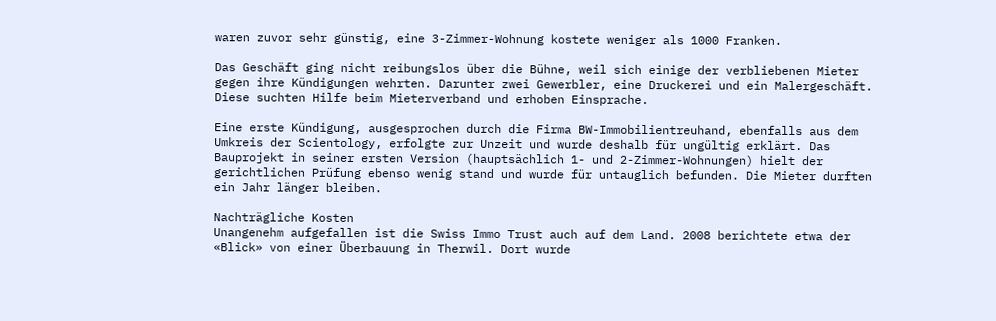waren zuvor sehr günstig, eine 3-Zimmer-Wohnung kostete weniger als 1000 Franken.

Das Geschäft ging nicht reibungslos über die Bühne, weil sich einige der verbliebenen Mieter gegen ihre Kündigungen wehrten. Darunter zwei Gewerbler, eine Druckerei und ein Malergeschäft. Diese suchten Hilfe beim Mieterverband und erhoben Einsprache.

Eine erste Kündigung, ausgesprochen durch die Firma BW-Immobilientreuhand, ebenfalls aus dem Umkreis der Scientology, erfolgte zur Unzeit und wurde deshalb für ungültig erklärt. Das Bauprojekt in seiner ersten Version (hauptsächlich 1- und 2-Zimmer-Wohnungen) hielt der gerichtlichen Prüfung ebenso wenig stand und wurde für untauglich befunden. Die Mieter durften ein Jahr länger bleiben.

Nachträgliche Kosten
Unangenehm aufgefallen ist die Swiss Immo Trust auch auf dem Land. 2008 berichtete etwa der «Blick» von einer Überbauung in Therwil. Dort wurde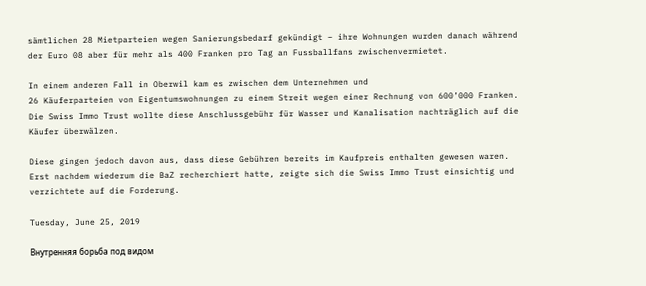sämtlichen 28 Mietparteien wegen Sanierungsbedarf gekündigt – ihre Wohnungen wurden danach während der Euro 08 aber für mehr als 400 Franken pro Tag an Fussballfans zwischenvermietet.

In einem anderen Fall in Oberwil kam es zwischen dem Unternehmen und
26 Käuferparteien von Eigentumswohnungen zu einem Streit wegen einer Rechnung von 600’000 Franken. Die Swiss Immo Trust wollte diese Anschlussgebühr für Wasser und Kanalisation nachträglich auf die Käufer überwälzen.

Diese gingen jedoch davon aus, dass diese Gebühren bereits im Kaufpreis enthalten gewesen waren. Erst nachdem wiederum die BaZ recherchiert hatte, zeigte sich die Swiss Immo Trust einsichtig und verzichtete auf die Forderung.

Tuesday, June 25, 2019

Внутренняя борьба под видом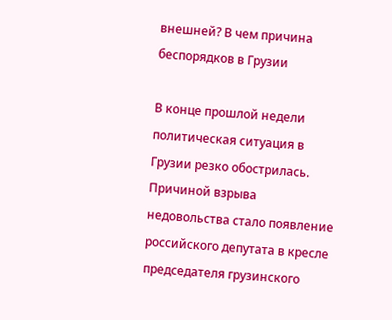внешней? В чем причина беспорядков в Грузии

В конце прошлой недели политическая ситуация в Грузии резко обострилась. Причиной взрыва недовольства стало появление российского депутата в кресле председателя грузинского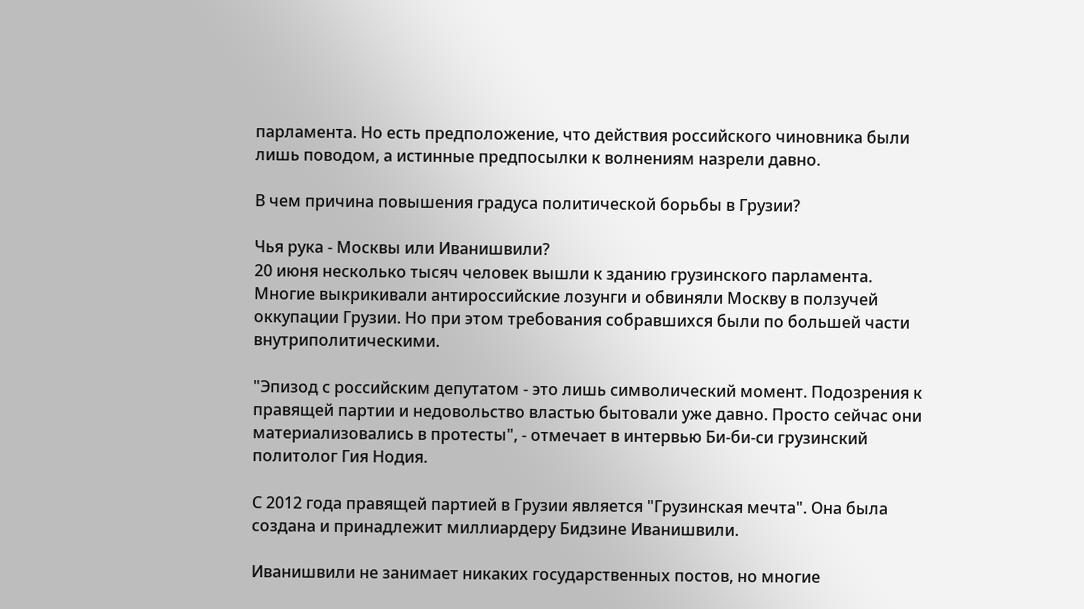парламента. Но есть предположение, что действия российского чиновника были лишь поводом, а истинные предпосылки к волнениям назрели давно.

В чем причина повышения градуса политической борьбы в Грузии?

Чья рука - Москвы или Иванишвили?
20 июня несколько тысяч человек вышли к зданию грузинского парламента. Многие выкрикивали антироссийские лозунги и обвиняли Москву в ползучей оккупации Грузии. Но при этом требования собравшихся были по большей части внутриполитическими.

"Эпизод с российским депутатом - это лишь символический момент. Подозрения к правящей партии и недовольство властью бытовали уже давно. Просто сейчас они материализовались в протесты", - отмечает в интервью Би-би-си грузинский политолог Гия Нодия.

С 2012 года правящей партией в Грузии является "Грузинская мечта". Она была создана и принадлежит миллиардеру Бидзине Иванишвили.

Иванишвили не занимает никаких государственных постов, но многие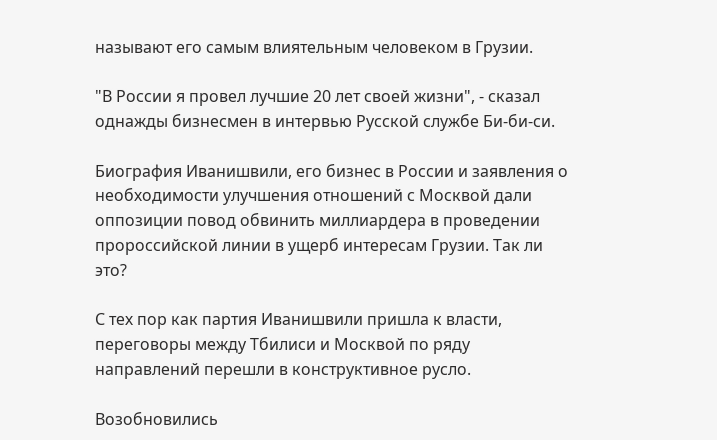называют его самым влиятельным человеком в Грузии.

"В России я провел лучшие 20 лет своей жизни", - сказал однажды бизнесмен в интервью Русской службе Би-би-си.

Биография Иванишвили, его бизнес в России и заявления о необходимости улучшения отношений с Москвой дали оппозиции повод обвинить миллиардера в проведении пророссийской линии в ущерб интересам Грузии. Так ли это?

С тех пор как партия Иванишвили пришла к власти, переговоры между Тбилиси и Москвой по ряду направлений перешли в конструктивное русло.

Возобновились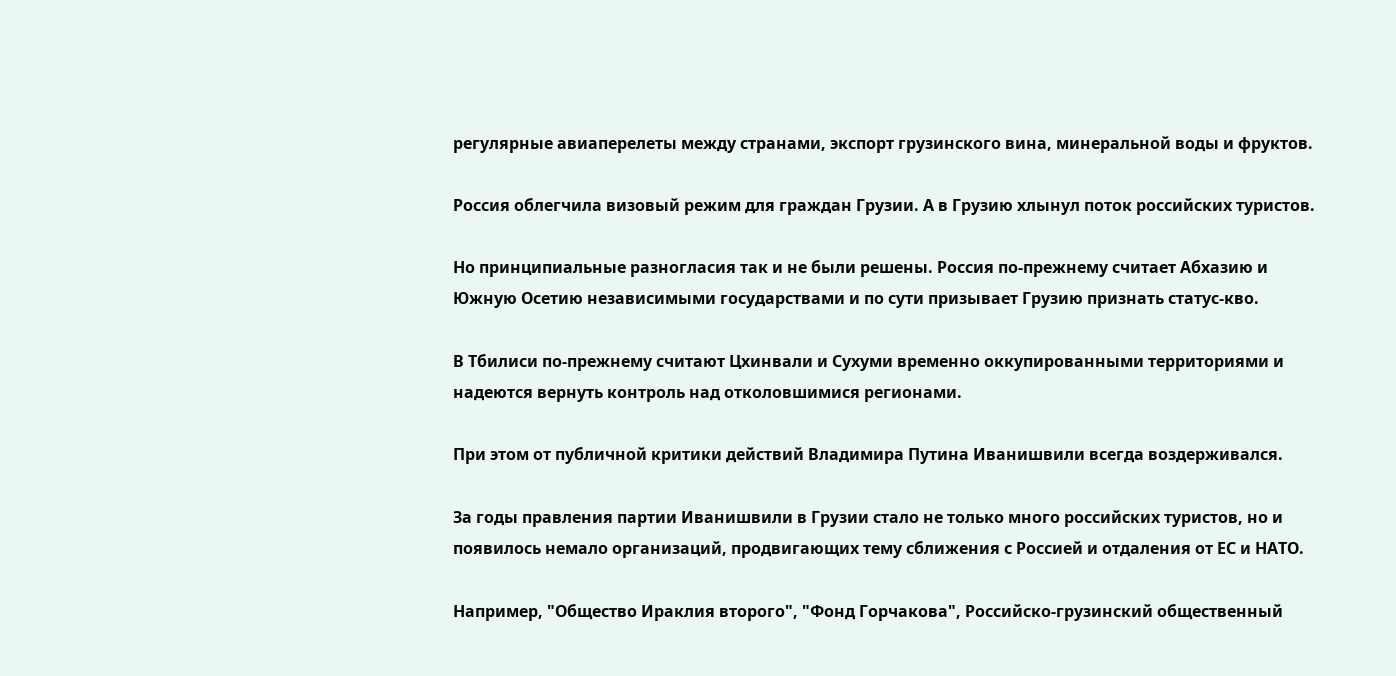регулярные авиаперелеты между странами, экспорт грузинского вина, минеральной воды и фруктов.

Россия облегчила визовый режим для граждан Грузии. А в Грузию хлынул поток российских туристов.

Но принципиальные разногласия так и не были решены. Россия по-прежнему считает Абхазию и Южную Осетию независимыми государствами и по сути призывает Грузию признать статус-кво.

В Тбилиси по-прежнему считают Цхинвали и Сухуми временно оккупированными территориями и надеются вернуть контроль над отколовшимися регионами.

При этом от публичной критики действий Владимира Путина Иванишвили всегда воздерживался.

За годы правления партии Иванишвили в Грузии стало не только много российских туристов, но и появилось немало организаций, продвигающих тему сближения с Россией и отдаления от ЕС и НАТО.

Например, "Общество Ираклия второго", "Фонд Горчакова", Российско-грузинский общественный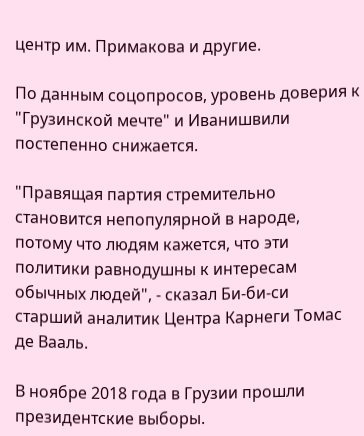центр им. Примакова и другие.

По данным соцопросов, уровень доверия к "Грузинской мечте" и Иванишвили постепенно снижается.

"Правящая партия стремительно становится непопулярной в народе, потому что людям кажется, что эти политики равнодушны к интересам обычных людей", - сказал Би-би-си старший аналитик Центра Карнеги Томас де Вааль.

В ноябре 2018 года в Грузии прошли президентские выборы.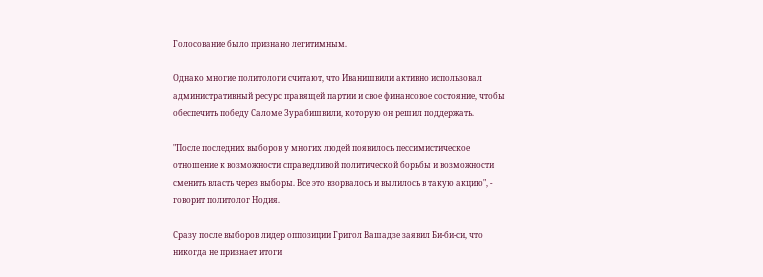Голосование было признано легитимным.

Однако многие политологи считают, что Иванишвили активно использовал административный ресурс правящей партии и свое финансовое состояние, чтобы обеспечить победу Саломе Зурабишвили, которую он решил поддержать.

"После последних выборов у многих людей появилось пессимистическое отношение к возможности справедливой политической борьбы и возможности сменить власть через выборы. Все это взорвалось и вылилось в такую акцию", - говорит политолог Нодия.

Сразу после выборов лидер оппозиции Григол Вашадзе заявил Би-би-си, что никогда не признает итоги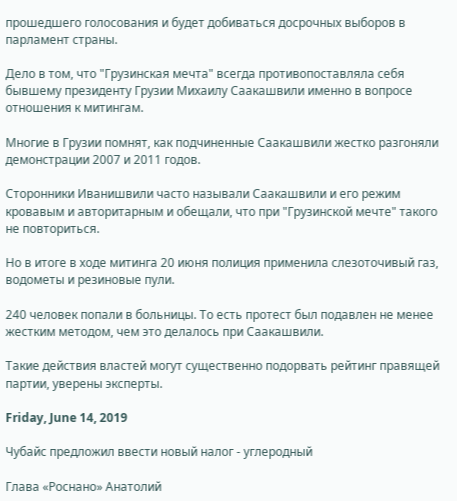прошедшего голосования и будет добиваться досрочных выборов в парламент страны.

Дело в том, что "Грузинская мечта" всегда противопоставляла себя бывшему президенту Грузии Михаилу Саакашвили именно в вопросе отношения к митингам.

Многие в Грузии помнят, как подчиненные Саакашвили жестко разгоняли демонстрации 2007 и 2011 годов.

Сторонники Иванишвили часто называли Саакашвили и его режим кровавым и авторитарным и обещали, что при "Грузинской мечте" такого не повториться.

Но в итоге в ходе митинга 20 июня полиция применила слезоточивый газ, водометы и резиновые пули.

240 человек попали в больницы. То есть протест был подавлен не менее жестким методом, чем это делалось при Саакашвили.

Такие действия властей могут существенно подорвать рейтинг правящей партии, уверены эксперты.

Friday, June 14, 2019

Чубайс предложил ввести новый налог - углеродный

Глава «Роснано» Анатолий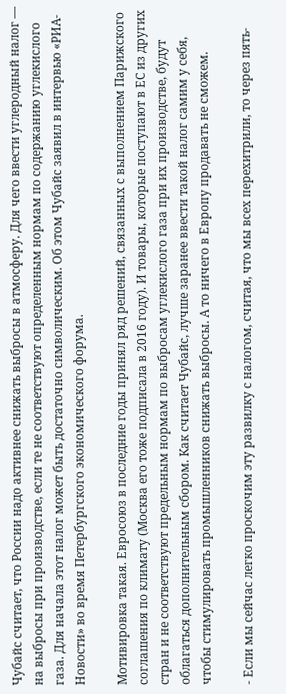Чубайс считает, что России надо активнее снижать выбросы в атмосферу. Для чего ввести углеродный налог — на выбросы при производстве, если те не соответствуют определенным нормам по содержанию углекислого газа. Для начала этот налог может быть достаточно символическим. Об этом Чубайс заявил в интервью «РИА-Новости» во время Петербургского экономического форума.

Мотивировка такая. Евросоюз в последние годы принял ряд решений, связанных с выполнением Парижского соглашения по климату (Москва его тоже подписала в 2016 году). И товары, которые поступают в ЕС из других стран и не соответствуют предельным нормам по выбросам углекислого газа при их производстве, будут облагаться дополнительным сбором. Как считает Чубайс, лучше заранее ввести такой налог самим у себя, чтобы стимулировать промышленников снижать выбросы. А то ничего в Европу продавать не сможем.

- Если мы сейчас легко проскочим эту развилку с налогом, считая, что мы всех перехитрили, то через пять-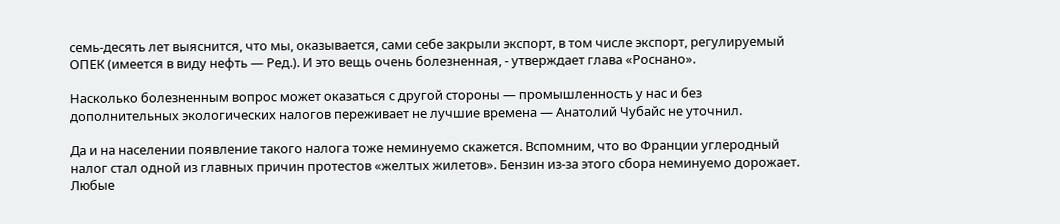семь-десять лет выяснится, что мы, оказывается, сами себе закрыли экспорт, в том числе экспорт, регулируемый ОПЕК (имеется в виду нефть — Ред.). И это вещь очень болезненная, - утверждает глава «Роснано».

Насколько болезненным вопрос может оказаться с другой стороны — промышленность у нас и без дополнительных экологических налогов переживает не лучшие времена — Анатолий Чубайс не уточнил.

Да и на населении появление такого налога тоже неминуемо скажется. Вспомним, что во Франции углеродный налог стал одной из главных причин протестов «желтых жилетов». Бензин из-за этого сбора неминуемо дорожает. Любые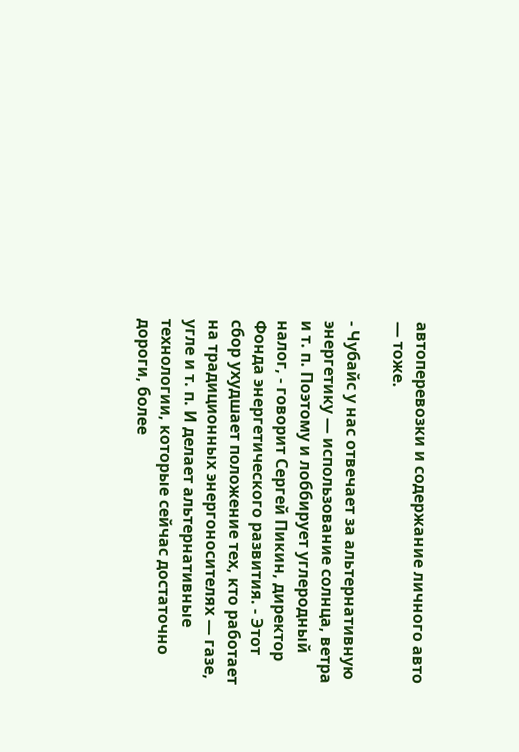автоперевозки и содержание личного авто — тоже.

- Чубайс у нас отвечает за альтернативную энергетику — использование солнца, ветра и т. п. Поэтому и лоббирует углеродный налог, - говорит Сергей Пикин, директор Фонда энергетического развития. - Этот сбор ухудшает положение тех, кто работает на традиционных энергоносителях — газе, угле и т. п. И делает альтернативные технологии, которые сейчас достаточно дороги, более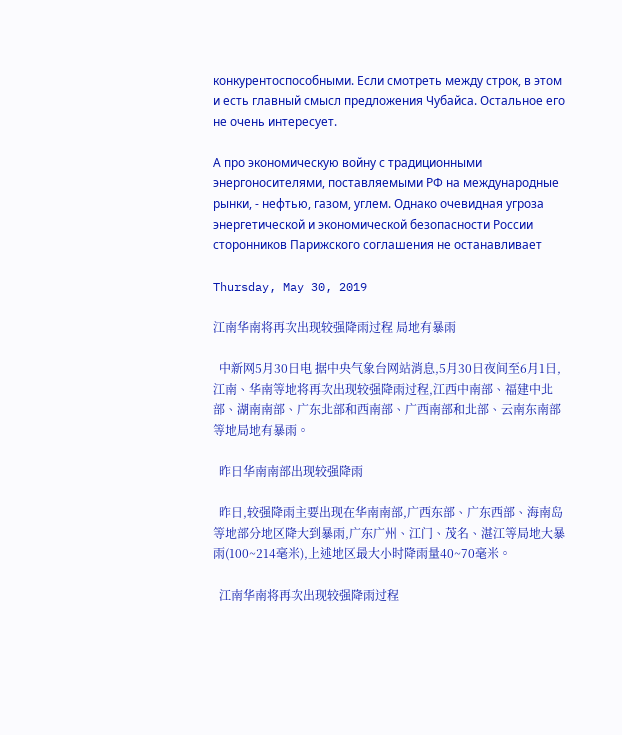конкурентоспособными. Если смотреть между строк, в этом и есть главный смысл предложения Чубайса. Остальное его не очень интересует.

А про экономическую войну с традиционными энергоносителями, поставляемыми РФ на международные рынки, - нефтью, газом, углем. Однако очевидная угроза энергетической и экономической безопасности России сторонников Парижского соглашения не останавливает

Thursday, May 30, 2019

江南华南将再次出现较强降雨过程 局地有暴雨

  中新网5月30日电 据中央气象台网站消息,5月30日夜间至6月1日,江南、华南等地将再次出现较强降雨过程,江西中南部、福建中北部、湖南南部、广东北部和西南部、广西南部和北部、云南东南部等地局地有暴雨。

  昨日华南南部出现较强降雨

  昨日,较强降雨主要出现在华南南部,广西东部、广东西部、海南岛等地部分地区降大到暴雨,广东广州、江门、茂名、湛江等局地大暴雨(100~214毫米),上述地区最大小时降雨量40~70毫米。

  江南华南将再次出现较强降雨过程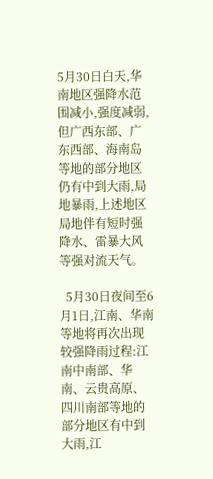5月30日白天,华南地区强降水范围减小,强度减弱,但广西东部、广东西部、海南岛等地的部分地区仍有中到大雨,局地暴雨,上述地区局地伴有短时强降水、雷暴大风等强对流天气。

  5月30日夜间至6月1日,江南、华南等地将再次出现较强降雨过程:江南中南部、华南、云贵高原、四川南部等地的部分地区有中到大雨,江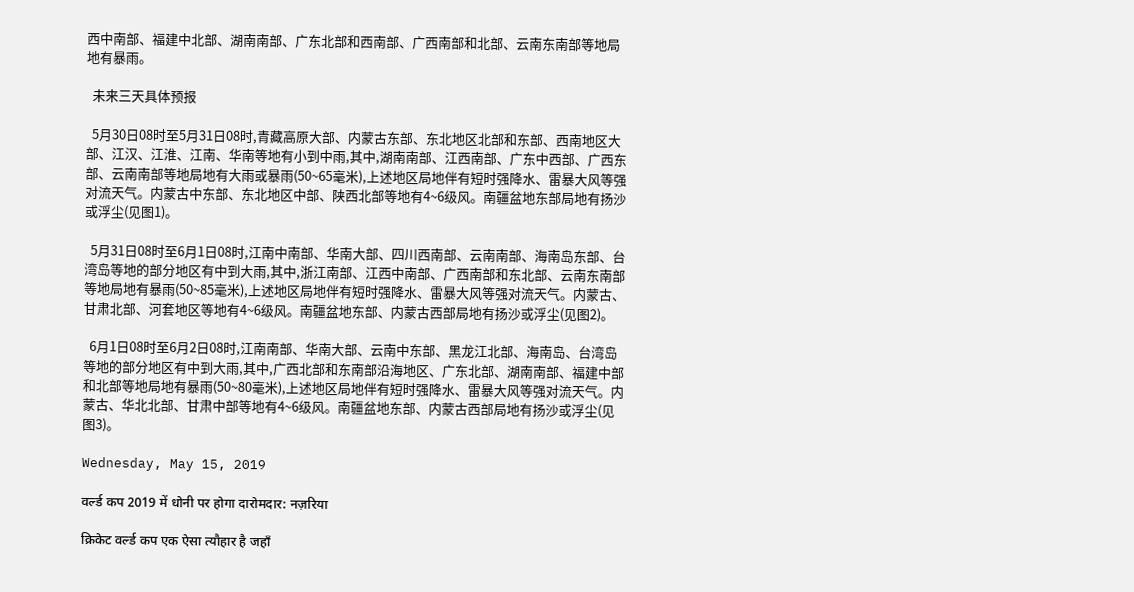西中南部、福建中北部、湖南南部、广东北部和西南部、广西南部和北部、云南东南部等地局地有暴雨。

  未来三天具体预报

  5月30日08时至5月31日08时,青藏高原大部、内蒙古东部、东北地区北部和东部、西南地区大部、江汉、江淮、江南、华南等地有小到中雨,其中,湖南南部、江西南部、广东中西部、广西东部、云南南部等地局地有大雨或暴雨(50~65毫米),上述地区局地伴有短时强降水、雷暴大风等强对流天气。内蒙古中东部、东北地区中部、陕西北部等地有4~6级风。南疆盆地东部局地有扬沙或浮尘(见图1)。

  5月31日08时至6月1日08时,江南中南部、华南大部、四川西南部、云南南部、海南岛东部、台湾岛等地的部分地区有中到大雨,其中,浙江南部、江西中南部、广西南部和东北部、云南东南部等地局地有暴雨(50~85毫米),上述地区局地伴有短时强降水、雷暴大风等强对流天气。内蒙古、甘肃北部、河套地区等地有4~6级风。南疆盆地东部、内蒙古西部局地有扬沙或浮尘(见图2)。

  6月1日08时至6月2日08时,江南南部、华南大部、云南中东部、黑龙江北部、海南岛、台湾岛等地的部分地区有中到大雨,其中,广西北部和东南部沿海地区、广东北部、湖南南部、福建中部和北部等地局地有暴雨(50~80毫米),上述地区局地伴有短时强降水、雷暴大风等强对流天气。内蒙古、华北北部、甘肃中部等地有4~6级风。南疆盆地东部、内蒙古西部局地有扬沙或浮尘(见图3)。

Wednesday, May 15, 2019

वर्ल्ड कप 2019 में धोनी पर होगा दारोमदार: नज़रिया

क्रिकेट वर्ल्ड कप एक ऐसा त्यौहार है जहाँ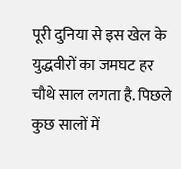पूरी दुनिया से इस खेल के युद्धवीरों का जमघट हर चौथे साल लगता है. पिछले कुछ सालों में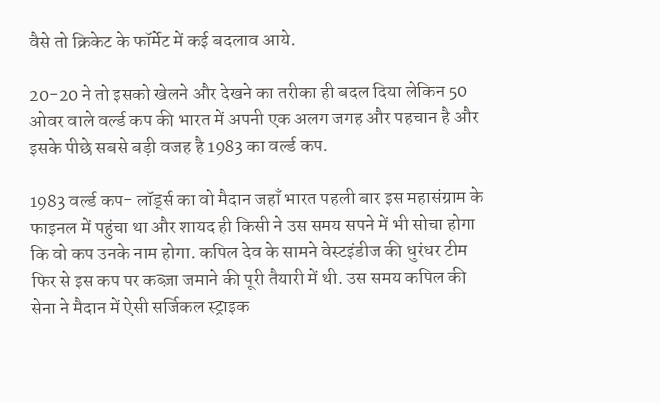वैसे तो क्रिकेट के फॉर्मेट में कई बदलाव आये.

20-20 ने तो इसको खेलने और देखने का तरीका ही बदल दिया लेकिन 50 ओवर वाले वर्ल्ड कप की भारत में अपनी एक अलग जगह और पहचान है और इसके पीछे सबसे बड़ी वजह है 1983 का वर्ल्ड कप.

1983 वर्ल्ड कप- लॉर्ड्स का वो मैदान जहाँ भारत पहली बार इस महासंग्राम के फाइनल में पहुंचा था और शायद ही किसी ने उस समय सपने में भी सोचा होगा कि वो कप उनके नाम होगा. कपिल देव के सामने वेस्टइंडीज की धुरंधर टीम फिर से इस कप पर कब्ज़ा जमाने की पूरी तैयारी में थी. उस समय कपिल की सेना ने मैदान में ऐसी सर्जिकल स्ट्राइक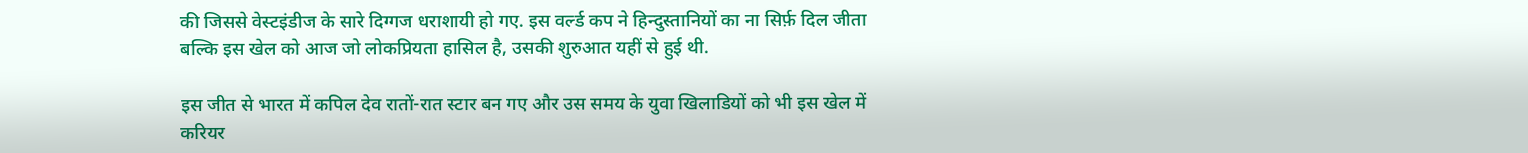की जिससे वेस्टइंडीज के सारे दिग्गज धराशायी हो गए. इस वर्ल्ड कप ने हिन्दुस्तानियों का ना सिर्फ़ दिल जीता बल्कि इस खेल को आज जो लोकप्रियता हासिल है, उसकी शुरुआत यहीं से हुई थी.

इस जीत से भारत में कपिल देव रातों-रात स्टार बन गए और उस समय के युवा खिलाडियों को भी इस खेल में करियर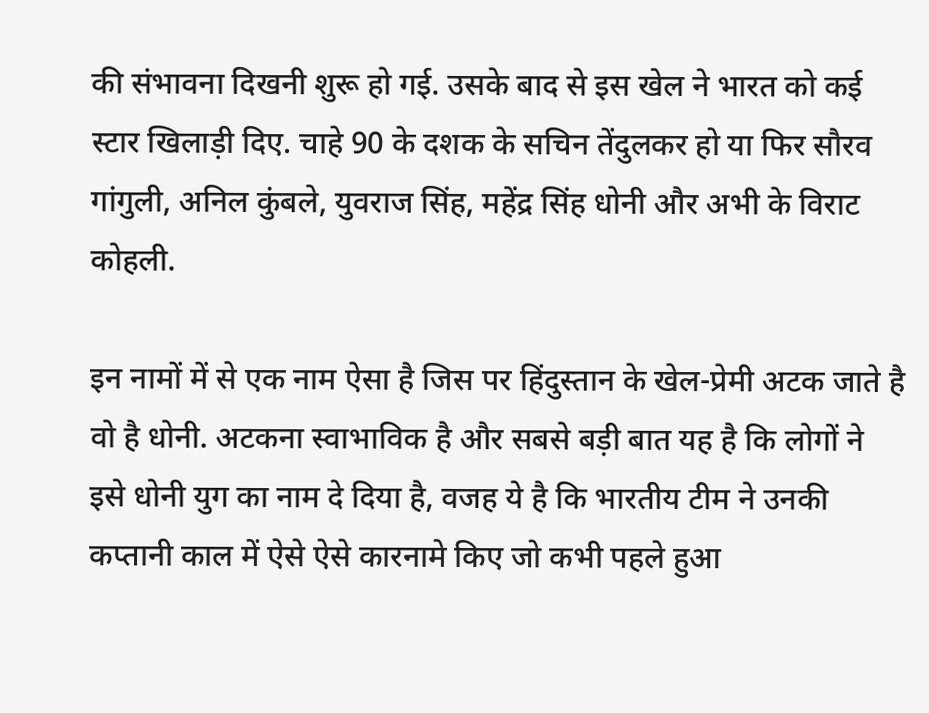की संभावना दिखनी शुरू हो गई. उसके बाद से इस खेल ने भारत को कई स्टार खिलाड़ी दिए. चाहे 90 के दशक के सचिन तेंदुलकर हो या फिर सौरव गांगुली, अनिल कुंबले, युवराज सिंह, महेंद्र सिंह धोनी और अभी के विराट कोहली.

इन नामों में से एक नाम ऐसा है जिस पर हिंदुस्तान के खेल-प्रेमी अटक जाते है वो है धोनी. अटकना स्वाभाविक है और सबसे बड़ी बात यह है कि लोगों ने इसे धोनी युग का नाम दे दिया है, वजह ये है कि भारतीय टीम ने उनकी कप्तानी काल में ऐसे ऐसे कारनामे किए जो कभी पहले हुआ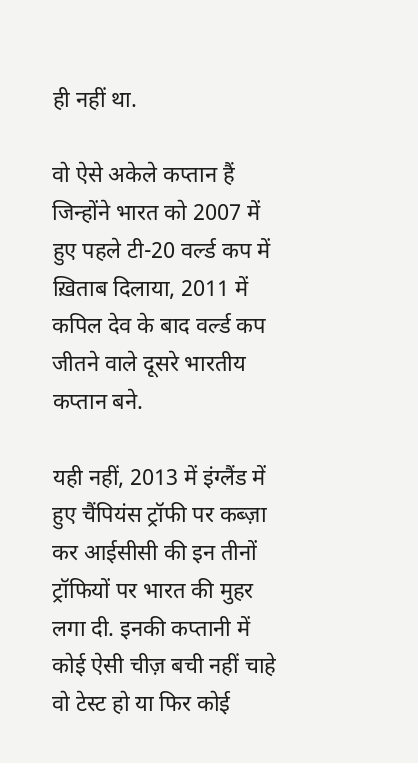ही नहीं था.

वो ऐसे अकेले कप्तान हैं जिन्होंने भारत को 2007 में हुए पहले टी-20 वर्ल्ड कप में ख़िताब दिलाया, 2011 में कपिल देव के बाद वर्ल्ड कप जीतने वाले दूसरे भारतीय कप्तान बने.

यही नहीं, 2013 में इंग्लैंड में हुए चैंपियंस ट्रॉफी पर कब्ज़ा कर आईसीसी की इन तीनों ट्रॉफियों पर भारत की मुहर लगा दी. इनकी कप्तानी में कोई ऐसी चीज़ बची नहीं चाहे वो टेस्ट हो या फिर कोई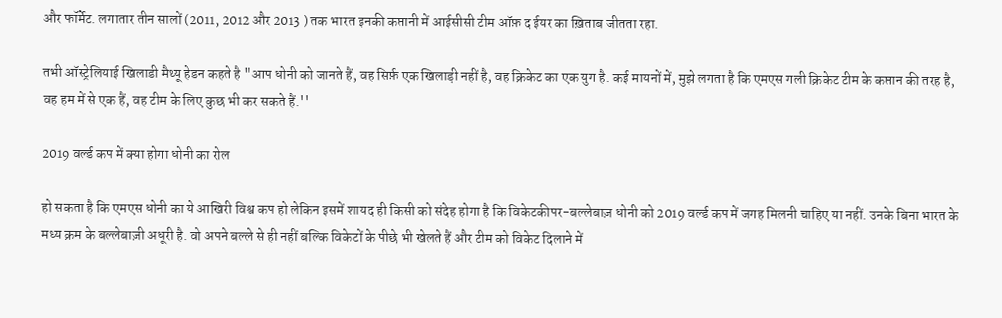और फॉर्मेट. लगातार तीन सालों (2011, 2012 और 2013 ) तक भारत इनकी कप्तानी में आईसीसी टीम ऑफ़ द ईयर का ख़िताब जीतता रहा.

तभी ऑस्ट्रेलियाई खिलाडी मैथ्यू हेडन कहते है "आप धोनी को जानते हैं, वह सिर्फ़ एक खिलाड़ी नहीं है, वह क्रिकेट का एक युग है. कई मायनों में, मुझे लगता है कि एमएस गली क्रिकेट टीम के कप्तान की तरह है, वह हम में से एक हैं, वह टीम के लिए कुछ भी कर सकते हैं.''

2019 वर्ल्ड कप में क्या होगा धोनी का रोल

हो सकता है कि एमएस धोनी का ये आखिरी विश्व कप हो लेकिन इसमें शायद ही किसी को संदेह होगा है कि विकेटकीपर-बल्लेबाज़ धोनी को 2019 वर्ल्ड कप में जगह मिलनी चाहिए या नहीं. उनके बिना भारत के मध्य क्रम के बल्लेबाज़ी अधूरी है. वो अपने बल्ले से ही नहीं बल्कि विकेटों के पीछे भी खेलते हैं और टीम को विकेट दिलाने में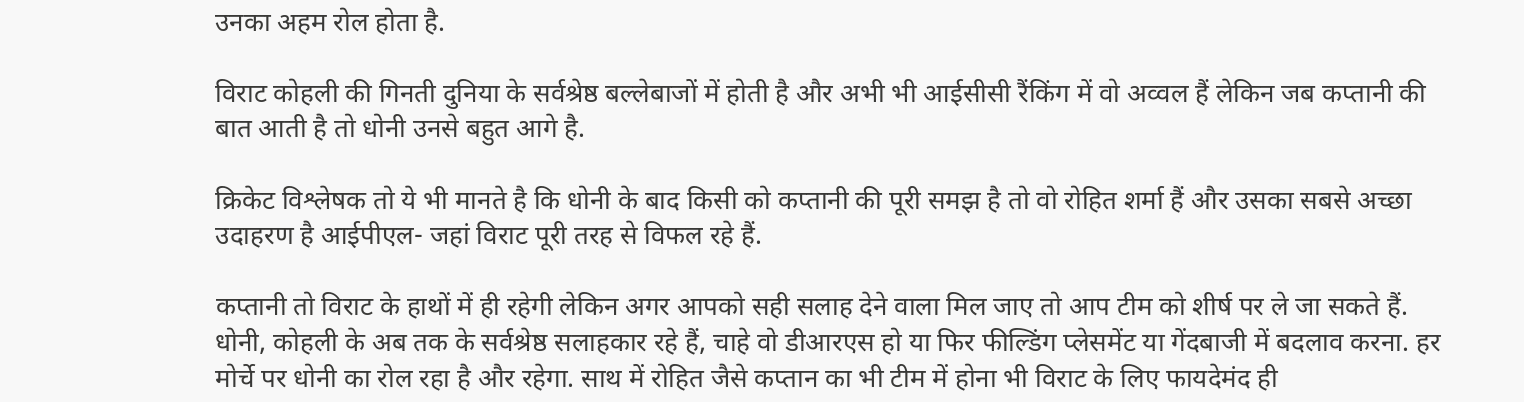उनका अहम रोल होता है.

विराट कोहली की गिनती दुनिया के सर्वश्रेष्ठ बल्लेबाजों में होती है और अभी भी आईसीसी रैंकिंग में वो अव्वल हैं लेकिन जब कप्तानी की बात आती है तो धोनी उनसे बहुत आगे है.

क्रिकेट विश्लेषक तो ये भी मानते है कि धोनी के बाद किसी को कप्तानी की पूरी समझ है तो वो रोहित शर्मा हैं और उसका सबसे अच्छा उदाहरण है आईपीएल- जहां विराट पूरी तरह से विफल रहे हैं.

कप्तानी तो विराट के हाथों में ही रहेगी लेकिन अगर आपको सही सलाह देने वाला मिल जाए तो आप टीम को शीर्ष पर ले जा सकते हैं. धोनी, कोहली के अब तक के सर्वश्रेष्ठ सलाहकार रहे हैं, चाहे वो डीआरएस हो या फिर फील्डिंग प्लेसमेंट या गेंदबाजी में बदलाव करना. हर मोर्चे पर धोनी का रोल रहा है और रहेगा. साथ में रोहित जैसे कप्तान का भी टीम में होना भी विराट के लिए फायदेमंद ही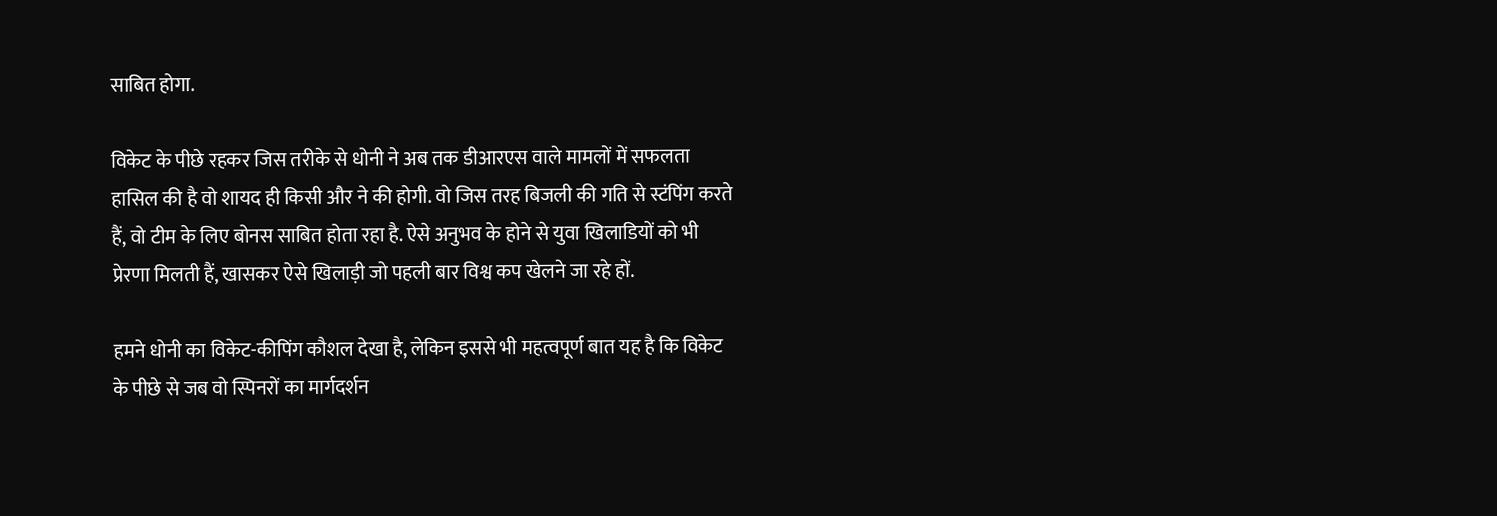साबित होगा.

विकेट के पीछे रहकर जिस तरीके से धोनी ने अब तक डीआरएस वाले मामलों में सफलता हासिल की है वो शायद ही किसी और ने की होगी. वो जिस तरह बिजली की गति से स्टंपिंग करते हैं, वो टीम के लिए बोनस साबित होता रहा है. ऐसे अनुभव के होने से युवा खिलाडियों को भी प्रेरणा मिलती हैं, खासकर ऐसे खिलाड़ी जो पहली बार विश्व कप खेलने जा रहे हों.

हमने धोनी का विकेट-कीपिंग कौशल देखा है, लेकिन इससे भी महत्वपूर्ण बात यह है कि विकेट के पीछे से जब वो स्पिनरों का मार्गदर्शन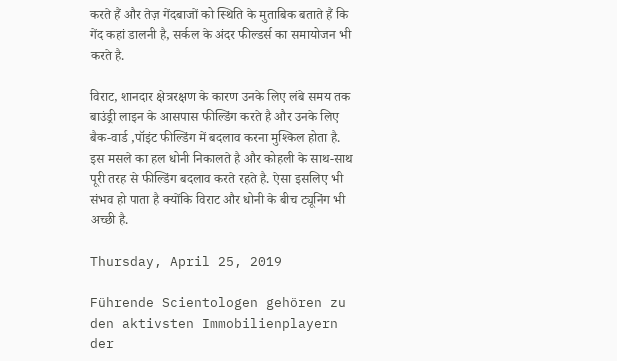करते हैं और तेज़ गेंदबाजों को स्थिति के मुताबिक बताते हैं कि गेंद कहां डालनी है, सर्कल के अंदर फील्डर्स का समायोजन भी करते है.

विराट, शानदार क्षेत्ररक्षण के कारण उनके लिए लंबे समय तक बाउंड्री लाइन के आसपास फील्डिंग करते है और उनके लिए बैक-वार्ड ,पॉइंट फील्डिंग में बदलाव करना मुश्किल होता है. इस मसले का हल धोनी निकालते है और कोहली के साथ-साथ पूरी तरह से फील्डिंग बदलाव करते रहते है. ऐसा इसलिए भी संभव हो पाता है क्योंकि विराट और धोनी के बीच ट्यूनिंग भी अच्छी है.

Thursday, April 25, 2019

Führende Scientologen gehören zu den aktivsten Immobilienplayern der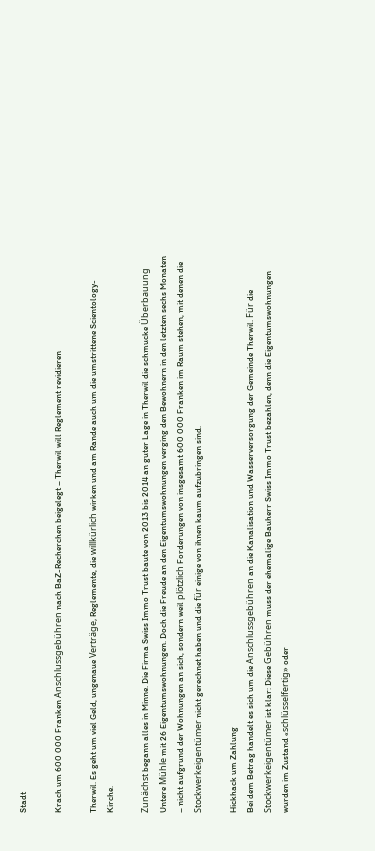Stadt

Krach um 600 000 Franken Anschlussgebühren nach BaZ-Recherchen beigelegt – Therwil will Reglement revidieren

Therwil. Es geht um viel Geld, ungenaue Verträge, Reglemente, die willkürlich wirken und am Rande auch um die umstrittene Scientology-Kirche.

Zunächst begann alles in Minne. Die Firma Swiss Immo Trust baute von 2013 bis 2014 an guter Lage in Therwil die schmucke Überbauung Untere Mühle mit 26 Eigentumswohnungen. Doch die Freude an den Eigentumswohnungen verging den Bewohnern in den letzten sechs Monaten – nicht aufgrund der Wohnungen an sich, sondern weil plötzlich Forderungen von insgesamt 600 000 Franken im Raum stehen, mit denen die Stockwerkeigentümer nicht gerechnet haben und die für einige von ihnen kaum aufzubringen sind.

Hickhack um Zahlung
Bei dem Betrag handelt es sich um die Anschlussgebühren an die Kanalisation und Wasserversorgung der Gemeinde Therwil. Für die Stockwerkeigentümer ist klar: Diese Gebühren muss der ehemalige Bauherr Swiss Immo Trust bezahlen, denn die Eigentumswohnungen wurden im Zustand «schlüsselfertig» oder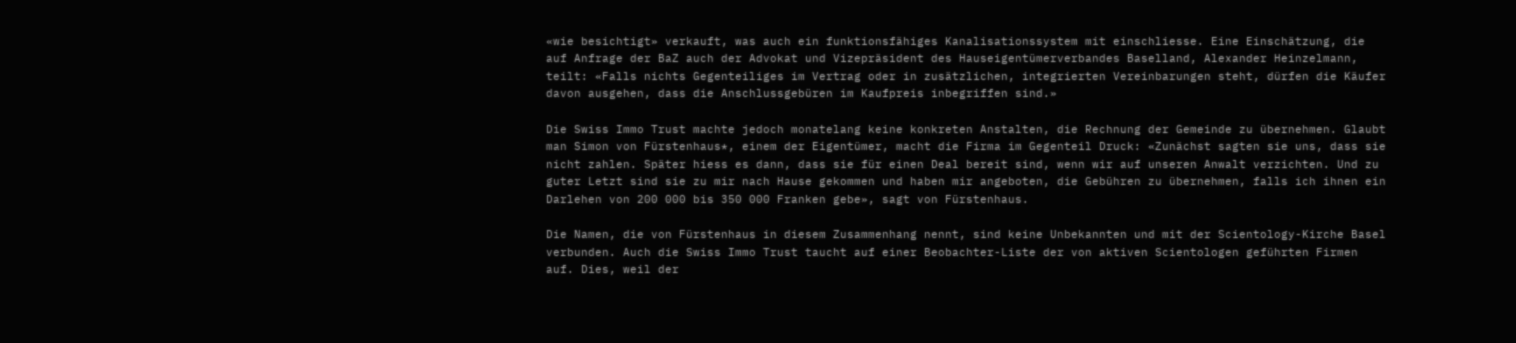«wie besichtigt» verkauft, was auch ein funktionsfähiges Kanalisationssystem mit einschliesse. Eine Einschätzung, die auf Anfrage der BaZ auch der Advokat und Vizepräsident des Hauseigentümerverbandes Baselland, Alexander Heinzelmann, teilt: «Falls nichts Gegenteiliges im Vertrag oder in zusätzlichen, integrierten Vereinbarungen steht, dürfen die Käufer davon ausgehen, dass die Anschlussgebüren im Kaufpreis inbegriffen sind.»

Die Swiss Immo Trust machte jedoch monatelang keine konkreten Anstalten, die Rechnung der Gemeinde zu übernehmen. Glaubt man Simon von Fürstenhaus*, einem der Eigentümer, macht die Firma im Gegenteil Druck: «Zunächst sagten sie uns, dass sie nicht zahlen. Später hiess es dann, dass sie für einen Deal bereit sind, wenn wir auf unseren Anwalt verzichten. Und zu guter Letzt sind sie zu mir nach Hause gekommen und haben mir angeboten, die Gebühren zu übernehmen, falls ich ihnen ein Darlehen von 200 000 bis 350 000 Franken gebe», sagt von Fürstenhaus.

Die Namen, die von Fürstenhaus in diesem Zusammenhang nennt, sind keine Unbekannten und mit der Scientology-Kirche Basel verbunden. Auch die Swiss Immo Trust taucht auf einer Beobachter-Liste der von aktiven Scientologen geführten Firmen auf. Dies, weil der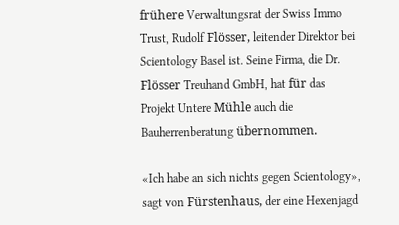frühere Verwaltungsrat der Swiss Immo Trust, Rudolf Flösser, leitender Direktor bei Scientology Basel ist. Seine Firma, die Dr. Flösser Treuhand GmbH, hat für das Projekt Untere Mühle auch die Bauherrenberatung übernommen.

«Ich habe an sich nichts gegen Scientology», sagt von Fürstenhaus, der eine Hexenjagd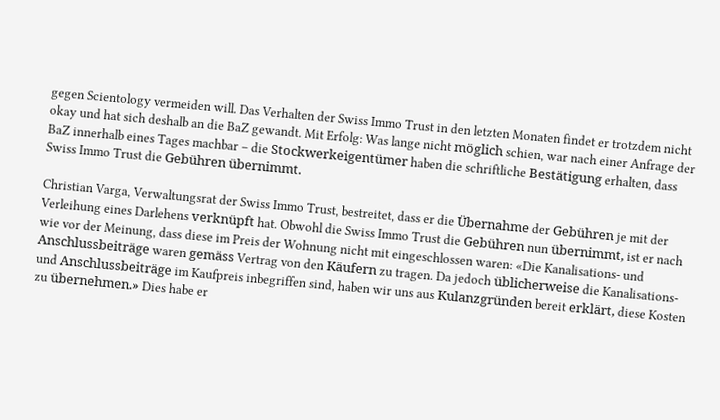gegen Scientology vermeiden will. Das Verhalten der Swiss Immo Trust in den letzten Monaten findet er trotzdem nicht okay und hat sich deshalb an die BaZ gewandt. Mit Erfolg: Was lange nicht möglich schien, war nach einer Anfrage der BaZ innerhalb eines Tages machbar – die Stockwerkeigentümer haben die schriftliche Bestätigung erhalten, dass Swiss Immo Trust die Gebühren übernimmt.

Christian Varga, Verwaltungsrat der Swiss Immo Trust, bestreitet, dass er die Übernahme der Gebühren je mit der Verleihung eines Darlehens verknüpft hat. Obwohl die Swiss Immo Trust die Gebühren nun übernimmt, ist er nach wie vor der Meinung, dass diese im Preis der Wohnung nicht mit eingeschlossen waren: «Die Kanalisations- und Anschlussbeiträge waren gemäss Vertrag von den Käufern zu tragen. Da jedoch üblicherweise die Kanalisations- und Anschlussbeiträge im Kaufpreis inbegriffen sind, haben wir uns aus Kulanzgründen bereit erklärt, diese Kosten zu übernehmen.» Dies habe er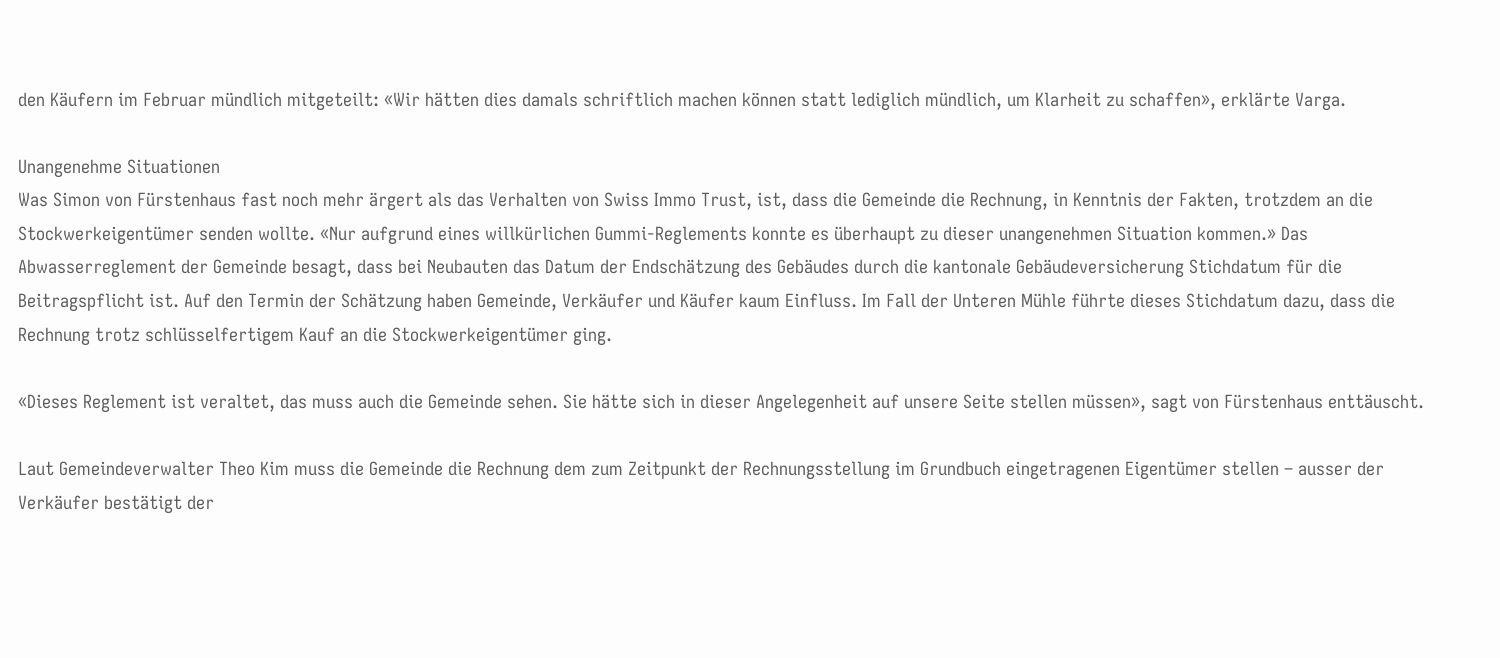den Käufern im Februar mündlich mitgeteilt: «Wir hätten dies damals schriftlich machen können statt lediglich mündlich, um Klarheit zu schaffen», erklärte Varga.

Unangenehme Situationen
Was Simon von Fürstenhaus fast noch mehr ärgert als das Verhalten von Swiss Immo Trust, ist, dass die Gemeinde die Rechnung, in Kenntnis der Fakten, trotzdem an die Stockwerkeigentümer senden wollte. «Nur aufgrund eines willkürlichen Gummi-Reglements konnte es überhaupt zu dieser unangenehmen Situation kommen.» Das Abwasserreglement der Gemeinde besagt, dass bei Neubauten das Datum der Endschätzung des Gebäudes durch die kantonale Gebäudeversicherung Stichdatum für die Beitragspflicht ist. Auf den Termin der Schätzung haben Gemeinde, Verkäufer und Käufer kaum Einfluss. Im Fall der Unteren Mühle führte dieses Stichdatum dazu, dass die Rechnung trotz schlüsselfertigem Kauf an die Stockwerkeigentümer ging.

«Dieses Reglement ist veraltet, das muss auch die Gemeinde sehen. Sie hätte sich in dieser Angelegenheit auf unsere Seite stellen müssen», sagt von Fürstenhaus enttäuscht.

Laut Gemeindeverwalter Theo Kim muss die Gemeinde die Rechnung dem zum Zeitpunkt der Rechnungsstellung im Grundbuch eingetragenen Eigentümer stellen – ausser der Verkäufer bestätigt der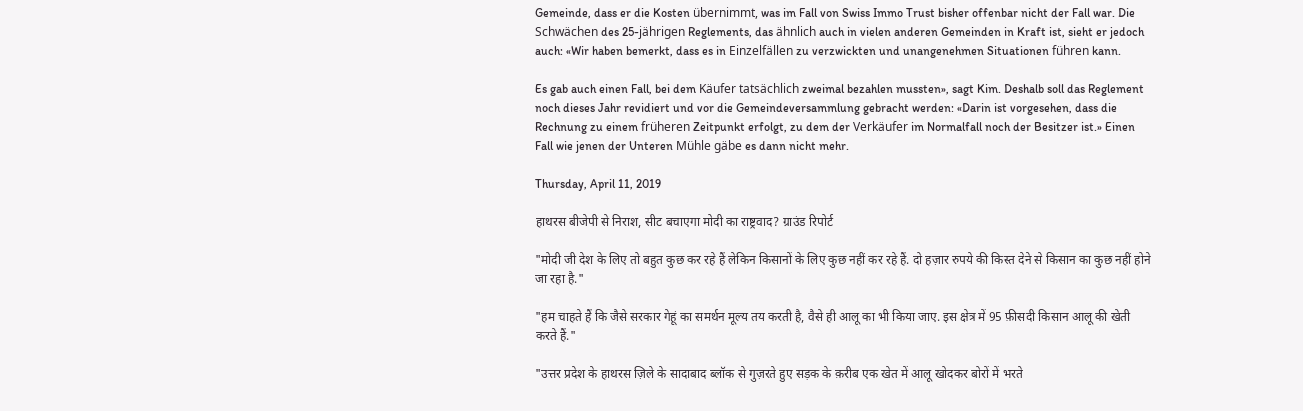Gemeinde, dass er die Kosten übernimmt, was im Fall von Swiss Immo Trust bisher offenbar nicht der Fall war. Die Schwächen des 25-jährigen Reglements, das ähnlich auch in vielen anderen Gemeinden in Kraft ist, sieht er jedoch auch: «Wir haben bemerkt, dass es in Einzelfällen zu verzwickten und unangenehmen Situationen führen kann.

Es gab auch einen Fall, bei dem Käufer tatsächlich zweimal bezahlen mussten», sagt Kim. Deshalb soll das Reglement noch dieses Jahr revidiert und vor die Gemeindeversammlung gebracht werden: «Darin ist vorgesehen, dass die Rechnung zu einem früheren Zeitpunkt erfolgt, zu dem der Verkäufer im Normalfall noch der Besitzer ist.» Einen Fall wie jenen der Unteren Mühle gäbe es dann nicht mehr.

Thursday, April 11, 2019

हाथरस बीजेपी से निराश, सीट बचाएगा मोदी का राष्ट्रवाद? ग्राउंड रिपोर्ट

"मोदी जी देश के लिए तो बहुत कुछ कर रहे हैं लेकिन किसानों के लिए कुछ नहीं कर रहे हैं. दो हज़ार रुपये की किस्त देने से किसान का कुछ नहीं होने जा रहा है."

"हम चाहते हैं कि जैसे सरकार गेहूं का समर्थन मूल्य तय करती है, वैसे ही आलू का भी किया जाए. इस क्षेत्र में 95 फ़ीसदी किसान आलू की खेती करते हैं."

"उत्तर प्रदेश के हाथरस ज़िले के सादाबाद ब्लॉक से गुज़रते हुए सड़क के क़रीब एक खेत में आलू खोदकर बोरों में भरते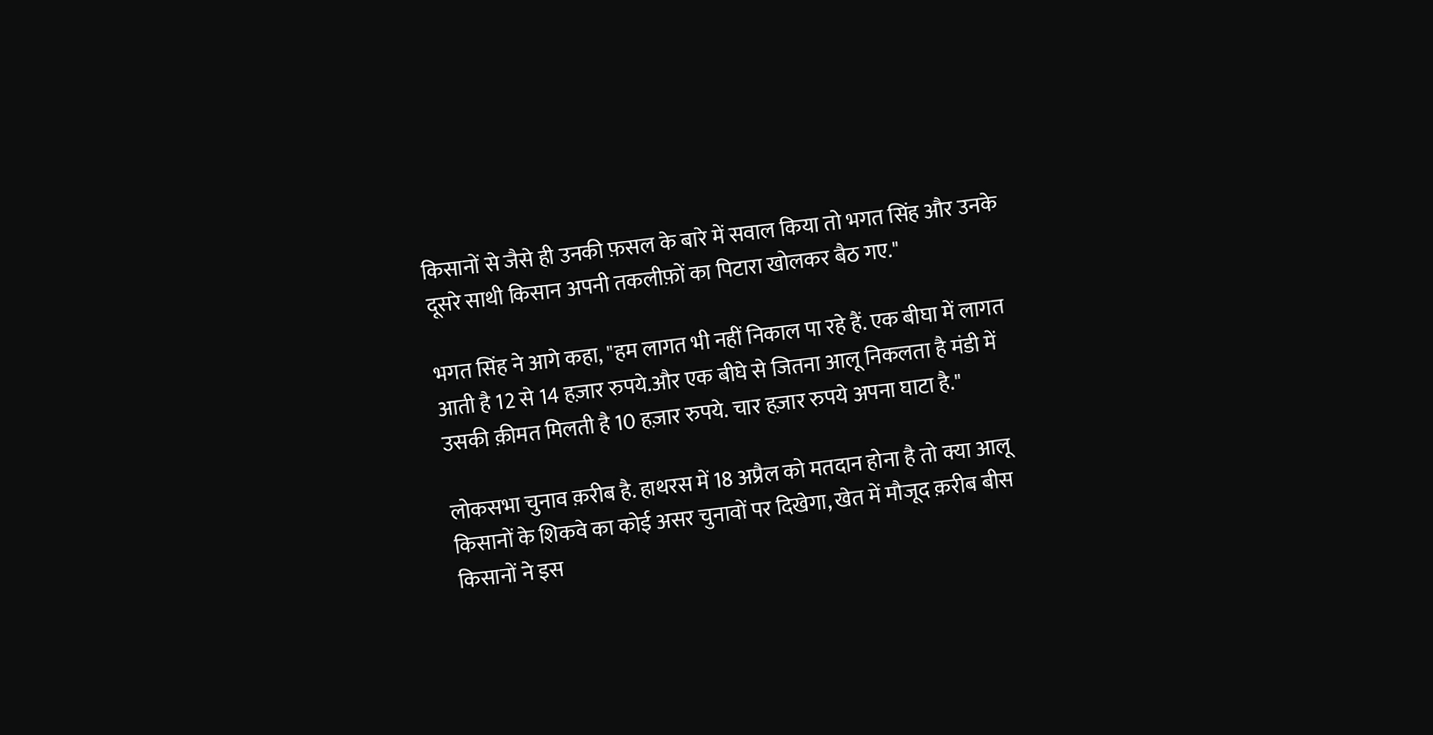किसानों से जैसे ही उनकी फ़सल के बारे में सवाल किया तो भगत सिंह और उनके दूसरे साथी किसान अपनी तकलीफ़ों का पिटारा खोलकर बैठ गए."

भगत सिंह ने आगे कहा, "हम लागत भी नहीं निकाल पा रहे हैं. एक बीघा में लागत आती है 12 से 14 हज़ार रुपये.और एक बीघे से जितना आलू निकलता है मंडी में उसकी क़ीमत मिलती है 10 हज़ार रुपये. चार हज़ार रुपये अपना घाटा है."

लोकसभा चुनाव क़रीब है. हाथरस में 18 अप्रैल को मतदान होना है तो क्या आलू किसानों के शिकवे का कोई असर चुनावों पर दिखेगा, खेत में मौजूद क़रीब बीस किसानों ने इस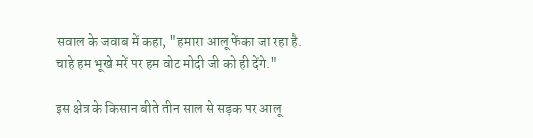सवाल के जवाब में कहा, "हमारा आलू फेंका जा रहा है. चाहे हम भूखे मरें पर हम वोट मोदी जी को ही देंगे."

इस क्षेत्र के किसान बीते तीन साल से सड़क पर आलू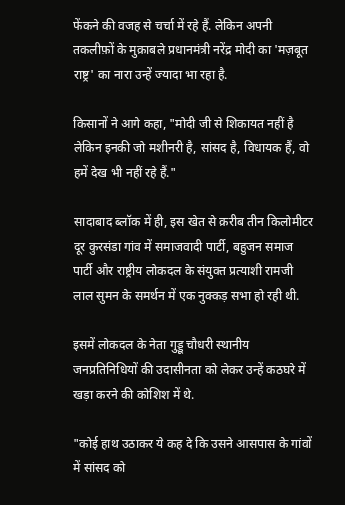फेंकने की वजह से चर्चा में रहे हैं. लेकिन अपनी तकलीफ़ों के मुक़ाबले प्रधानमंत्री नरेंद्र मोदी का 'मज़बूत राष्ट्र' का नारा उन्हें ज्यादा भा रहा है.

किसानों ने आगे कहा, "मोदी जी से शिकायत नहीं है लेकिन इनकी जो मशीनरी है, सांसद है, विधायक हैं, वो हमें देख भी नहीं रहे हैं."

सादाबाद ब्लॉक में ही, इस खेत से क़रीब तीन किलोमीटर दूर कुरसंडा गांव में समाजवादी पार्टी, बहुजन समाज पार्टी और राष्ट्रीय लोकदल के संयुक्त प्रत्याशी रामजी लाल सुमन के समर्थन में एक नुक्कड़ सभा हो रही थी.

इसमें लोकदल के नेता गुड्डू चौधरी स्थानीय जनप्रतिनिधियों की उदासीनता को लेकर उन्हें कठघरे में खड़ा करने की कोशिश में थे.

"कोई हाथ उठाकर ये कह दे कि उसने आसपास के गांवों में सांसद को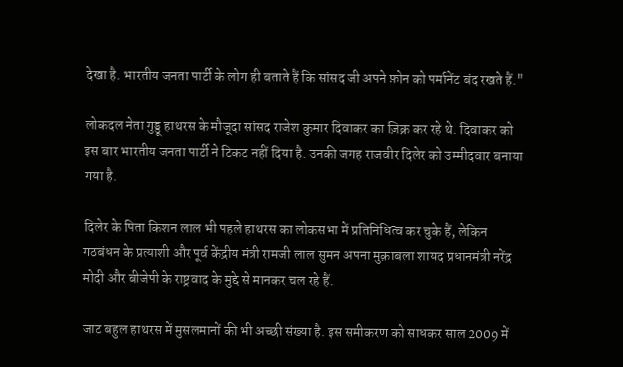देखा है. भारतीय जनता पार्टी के लोग ही बताते हैं कि सांसद जी अपने फ़ोन को पर्मानेंट बंद रखते हैं."

लोकदल नेता गुड्डू हाथरस के मौजूदा सांसद राजेश कुमार दिवाकर का ज़िक्र कर रहे थे. दिवाकर को इस बार भारतीय जनता पार्टी ने टिकट नहीं दिया है. उनकी जगह राजवीर दिलेर को उम्मीदवार बनाया गया है.

दिलेर के पिता किशन लाल भी पहले हाथरस का लोकसभा में प्रतिनिधित्व कर चुके हैं, लेकिन गठबंधन के प्रत्याशी और पूर्व केंद्रीय मंत्री रामजी लाल सुमन अपना मुक़ाबला शायद प्रधानमंत्री नरेंद्र मोदी और बीजेपी के राष्ट्रवाद के मुद्दे से मानकर चल रहे हैं.

जाट बहुल हाथरस में मुसलमानों की भी अच्छी संख्या है. इस समीकरण को साधकर साल 2009 में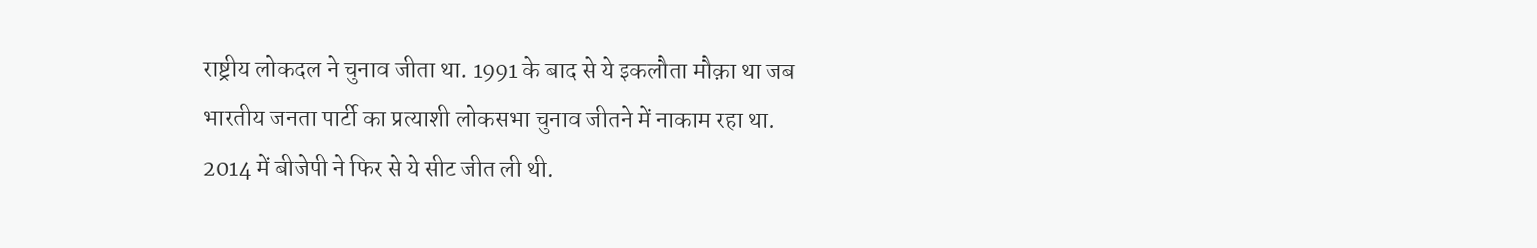राष्ट्रीय लोकदल ने चुनाव जीता था. 1991 के बाद से ये इकलौता मौक़ा था जब भारतीय जनता पार्टी का प्रत्याशी लोकसभा चुनाव जीतने में नाकाम रहा था. 2014 में बीजेपी ने फिर से ये सीट जीत ली थी.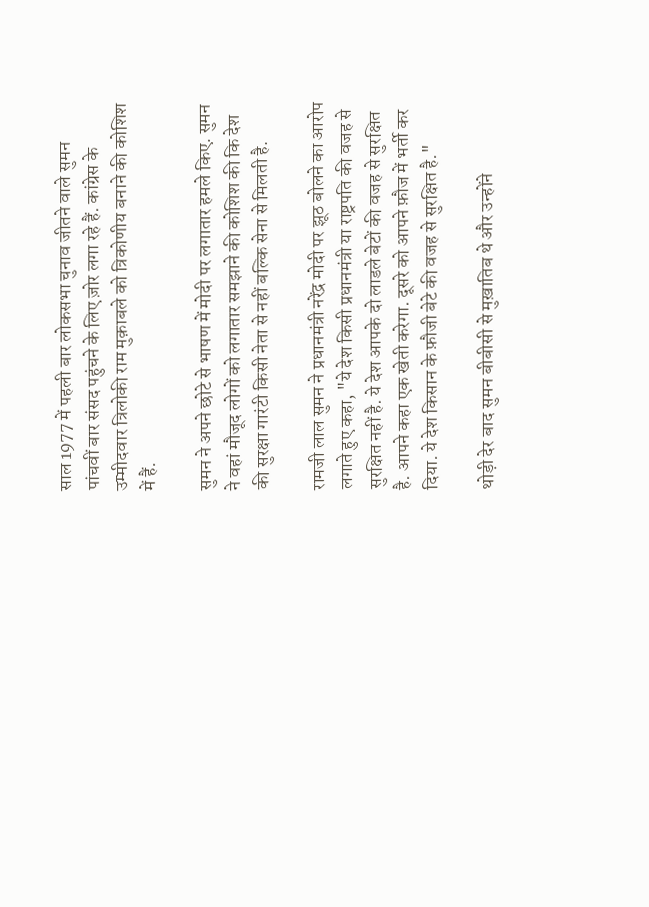साल 1977 में पहली बार लोकसभा चुनाव जीतने वाले सुमन पांचवीं बार संसद पहुंचने के लिए ज़ोर लगा रहे हैं. कांग्रेस के उम्मीदवार त्रिलोकी राम मुक़ाबले को त्रिकोणीय बनाने की कोशिश में हैं.

सुमन ने अपने छोटे से भाषण में मोदी पर लगातार हमले किए. सुमन ने वहां मौजूद लोगों को लगातार समझाने की कोशिश की कि देश की सुरक्षा गारंटी किसी नेता से नहीं बल्कि सेना से मिलती है.

रामजी लाल सुमन ने प्रधानमंत्री नरेंद्र मोदी पर झूठ बोलने का आरोप लगाते हुए कहा, "ये देश किसी प्रधानमंत्री या राष्ट्रपति की वजह से सुरक्षित नहीं है. ये देश आपके दो लाडले बेटों की वजह से सुरक्षित है. आपने कहा एक खेती करेगा. दूसरे को आपने फ़ौज में भर्ती कर दिया. ये देश किसान के फ़ौजी बेटे की वजह से सुरक्षित है."

थोड़ी देर बाद सुमन बीबीसी से मुख़ातिब थे और उन्होंने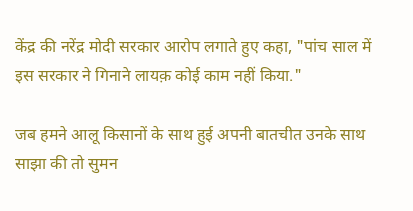केंद्र की नरेंद्र मोदी सरकार आरोप लगाते हुए कहा, "पांच साल में इस सरकार ने गिनाने लायक़ कोई काम नहीं किया."

जब हमने आलू किसानों के साथ हुई अपनी बातचीत उनके साथ साझा की तो सुमन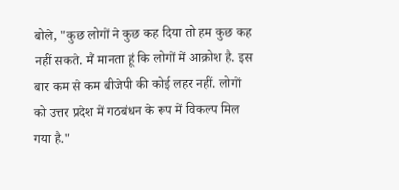बोले, "कुछ लोगों ने कुछ कह दिया तो हम कुछ कह नहीं सकते. मैं मानता हूं कि लोगों में आक्रोश है. इस बार कम से कम बीजेपी की कोई लहर नहीं. लोगों को उत्तर प्रदेश में गठबंधन के रूप में विकल्प मिल गया है."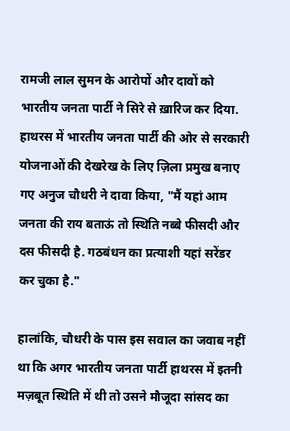रामजी लाल सुमन के आरोपों और दावों को भारतीय जनता पार्टी ने सिरे से ख़ारिज कर दिया. हाथरस में भारतीय जनता पार्टी की ओर से सरकारी योजनाओं की देखरेख के लिए ज़िला प्रमुख बनाए गए अनुज चौधरी ने दावा किया, "मैं यहां आम जनता की राय बताऊं तो स्थिति नब्बे फीसदी और दस फीसदी है. गठबंधन का प्रत्याशी यहां सरेंडर कर चुका है."

हालांकि, चौधरी के पास इस सवाल का जवाब नहीं था कि अगर भारतीय जनता पार्टी हाथरस में इतनी मज़बूत स्थिति में थी तो उसने मौजूदा सांसद का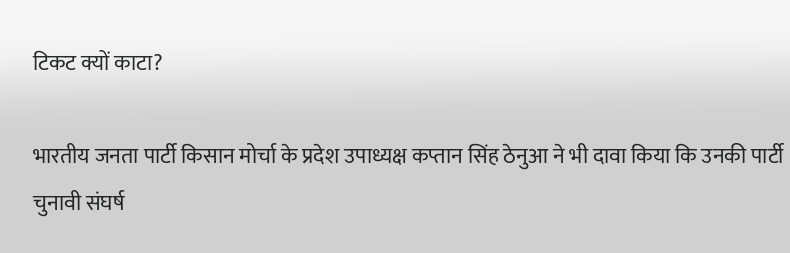टिकट क्यों काटा?

भारतीय जनता पार्टी किसान मोर्चा के प्रदेश उपाध्यक्ष कप्तान सिंह ठेनुआ ने भी दावा किया कि उनकी पार्टी चुनावी संघर्ष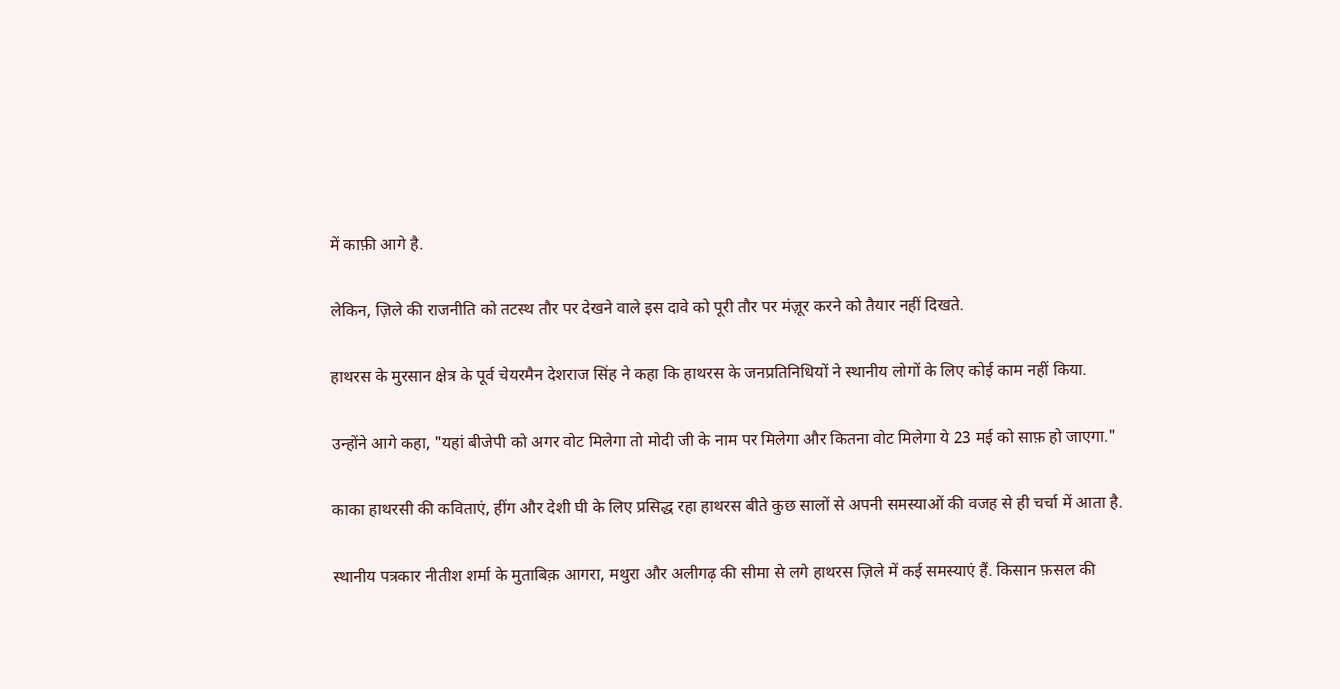में काफ़ी आगे है.

लेकिन, ज़िले की राजनीति को तटस्थ तौर पर देखने वाले इस दावे को पूरी तौर पर मंज़ूर करने को तैयार नहीं दिखते.

हाथरस के मुरसान क्षेत्र के पूर्व चेयरमैन देशराज सिंह ने कहा कि हाथरस के जनप्रतिनिधियों ने स्थानीय लोगों के लिए कोई काम नहीं किया.

उन्होंने आगे कहा, "यहां बीजेपी को अगर वोट मिलेगा तो मोदी जी के नाम पर मिलेगा और कितना वोट मिलेगा ये 23 मई को साफ़ हो जाएगा."

काका हाथरसी की कविताएं, हींग और देशी घी के लिए प्रसिद्ध रहा हाथरस बीते कुछ सालों से अपनी समस्याओं की वजह से ही चर्चा में आता है.

स्थानीय पत्रकार नीतीश शर्मा के मुताबिक़ आगरा, मथुरा और अलीगढ़ की सीमा से लगे हाथरस ज़िले में कई समस्याएं हैं. किसान फ़सल की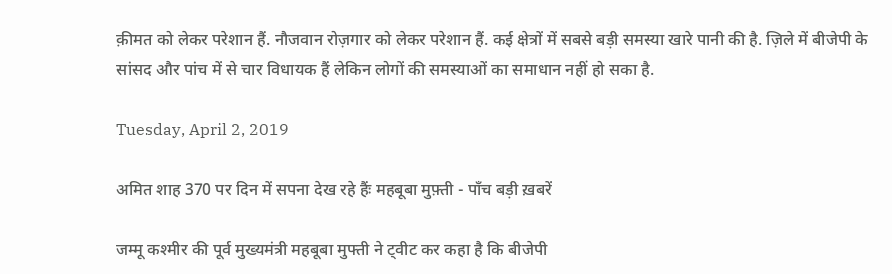क़ीमत को लेकर परेशान हैं. नौजवान रोज़गार को लेकर परेशान हैं. कई क्षेत्रों में सबसे बड़ी समस्या खारे पानी की है. ज़िले में बीजेपी के सांसद और पांच में से चार विधायक हैं लेकिन लोगों की समस्याओं का समाधान नहीं हो सका है.

Tuesday, April 2, 2019

अमित शाह 370 पर दिन में सपना देख रहे हैंः महबूबा मुफ़्ती - पाँच बड़ी ख़बरें

जम्मू कश्मीर की पूर्व मुख्यमंत्री महबूबा मुफ्ती ने ट्वीट कर कहा है कि बीजेपी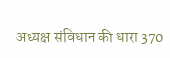अध्यक्ष संविधान की धारा 370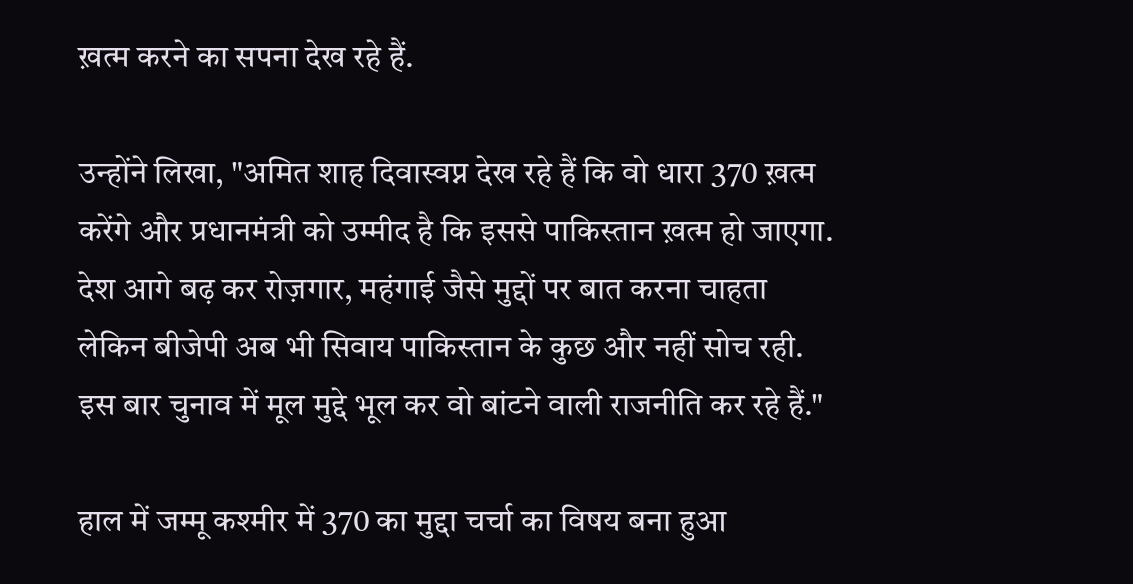ख़त्म करने का सपना देख रहे हैं.

उन्होंने लिखा, "अमित शाह दिवास्वप्न देख रहे हैं कि वो धारा 370 ख़त्म करेंगे और प्रधानमंत्री को उम्मीद है कि इससे पाकिस्तान ख़त्म हो जाएगा. देश आगे बढ़ कर रोज़गार, महंगाई जैसे मुद्दों पर बात करना चाहता लेकिन बीजेपी अब भी सिवाय पाकिस्तान के कुछ और नहीं सोच रही. इस बार चुनाव में मूल मुद्दे भूल कर वो बांटने वाली राजनीति कर रहे हैं."

हाल में जम्मू कश्मीर में 370 का मुद्दा चर्चा का विषय बना हुआ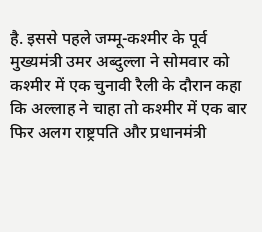है. इससे पहले जम्मू-कश्मीर के पूर्व मुख्यमंत्री उमर अब्दुल्ला ने सोमवार को कश्मीर में एक चुनावी रैली के दौरान कहा कि अल्लाह ने चाहा तो कश्मीर में एक बार फिर अलग राष्ट्रपति और प्रधानमंत्री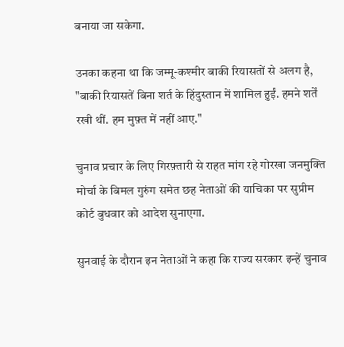बनाया जा सकेगा.

उनका कहना था कि जम्मू-कश्मीर बाकी रियासतों से अलग है, "बाकी रियासतें बिना शर्त के हिंदुस्तान में शामिल हुईं. हमने शर्तें रखी थीं. हम मुफ़्त में नहीं आए."

चुनाव प्रचार के लिए गिरफ़्तारी से राहत मांग रहे गोरखा जनमुक्ति मोर्चा के बिमल गुरुंग समेत छह नेताओं की याचिका पर सुप्रीम कोर्ट बुधवार को आदेश सुनाएगा.

सुनवाई के दौरान इन नेताओं ने कहा कि राज्य सरकार इन्हें चुनाव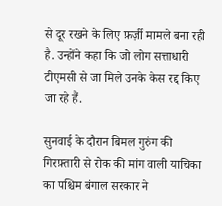से दूर रखने के लिए फ़र्ज़ी मामले बना रही है. उन्होंने कहा कि जो लोग सत्ताधारी टीएमसी से जा मिले उनके केस रद्द किए जा रहे हैं.

सुनवाई के दौरान बिमल गुरुंग की गिरफ़्तारी से रोक की मांग वाली याचिका का पश्चिम बंगाल सरकार ने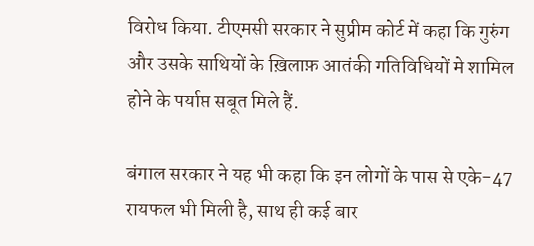विरोध किया. टीएमसी सरकार ने सुप्रीम कोर्ट में कहा कि गुरुंग और उसके साथियों के ख़िलाफ़ आतंकी गतिविधियों मे शामिल होने के पर्याप्त सबूत मिले हैं.

बंगाल सरकार ने यह भी कहा कि इन लोगों के पास से एके-47 रायफल भी मिली है, साथ ही कई बार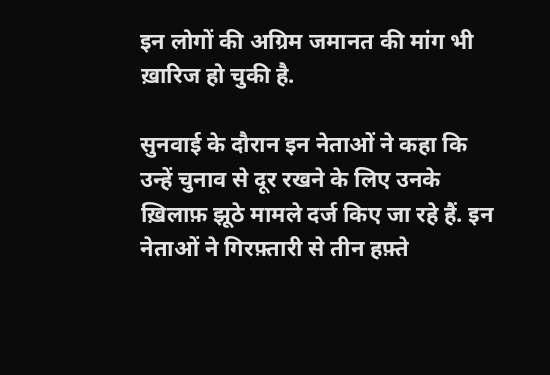इन लोगों की अग्रिम जमानत की मांग भी ख़ारिज हो चुकी है.

सुनवाई के दौरान इन नेताओं ने कहा कि उन्हें चुनाव से दूर रखने के लिए उनके ख़िलाफ़ झूठे मामले दर्ज किए जा रहे हैं. इन नेताओं ने गिरफ़्तारी से तीन हफ़्ते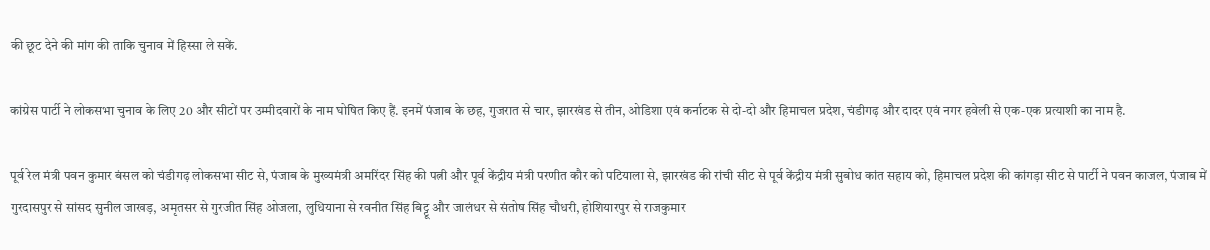की छूट देने की मांग की ताकि चुनाव में हिस्सा ले सकें.

कांग्रेस पार्टी ने लोकसभा चुनाव के लिए 20 और सीटों पर उम्मीदवारों के नाम घोषित किए हैं. इनमें पंजाब के छह, गुजरात से चार, झारखंड से तीन, ओडिशा एवं कर्नाटक से दो-दो और हिमाचल प्रदेश, चंडीगढ़ और दादर एवं नगर हवेली से एक-एक प्रत्याशी का नाम है.

पूर्व रेल मंत्री पवन कुमार बंसल को चंडीगढ़ लोकसभा सीट से, पंजाब के मुख्यमंत्री अमरिंदर सिंह की पत्नी और पूर्व केंद्रीय मंत्री परणीत कौर को पटियाला से, झारखंड की रांची सीट से पूर्व केंद्रीय मंत्री सुबोध कांत सहाय को, हिमाचल प्रदेश की कांगड़ा सीट से पार्टी ने पवन काजल, पंजाब में गुरदासपुर से सांसद सुनील जाखड़, अमृतसर से गुरजीत सिंह ओजला, लुधियाना से रवनीत सिंह बिट्टू और जालंधर से संतोष सिंह चौधरी, होशियारपुर से राजकुमार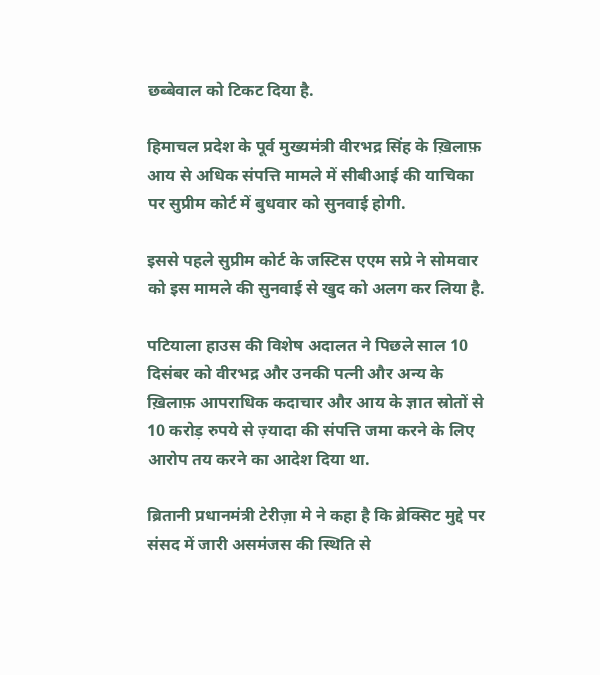छब्बेवाल को टिकट दिया है.

हिमाचल प्रदेश के पूर्व मुख्यमंत्री वीरभद्र सिंह के ख़िलाफ़ आय से अधिक संपत्ति मामले में सीबीआई की याचिका पर सुप्रीम कोर्ट में बुधवार को सुनवाई होगी.

इससे पहले सुप्रीम कोर्ट के जस्टिस एएम सप्रे ने सोमवार को इस मामले की सुनवाई से खुद को अलग कर लिया है.

पटियाला हाउस की विशेष अदालत ने पिछले साल 10 दिसंबर को वीरभद्र और उनकी पत्नी और अन्य के ख़िलाफ़ आपराधिक कदाचार और आय के ज्ञात स्रोतों से 10 करोड़ रुपये से ज़्यादा की संपत्ति जमा करने के लिए आरोप तय करने का आदेश दिया था.

ब्रितानी प्रधानमंत्री टेरीज़ा मे ने कहा है कि ब्रेक्सिट मुद्दे पर संसद में जारी असमंजस की स्थिति से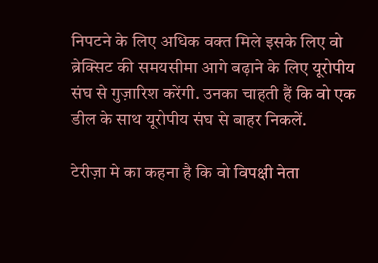निपटने के लिए अधिक वक्त मिले इसके लिए वो ब्रेक्सिट की समयसीमा आगे बढ़ाने के लिए यूरोपीय संघ से गुज़ारिश करेंगी. उनका चाहती हैं कि वो एक डील के साथ यूरोपीय संघ से बाहर निकलें.

टेरीज़ा मे का कहना है कि वो विपक्षी नेता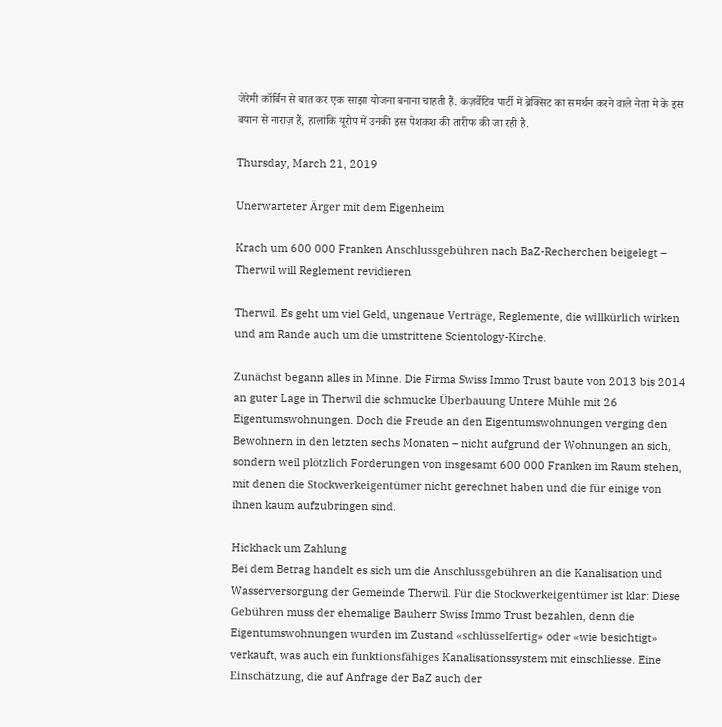जेरेमी कॉर्बिन से बात कर एक साझा योजना बनाना चाहती हैं. कंज़र्वेटिव पार्टी में ब्रेक्सिट का समर्थन करने वाले नेता मे के इस बयान से नाराज़ हैं, हालांकि यूरोप में उनकी इस पेशकश की तारीफ की जा रही है.

Thursday, March 21, 2019

Unerwarteter Ärger mit dem Eigenheim

Krach um 600 000 Franken Anschlussgebühren nach BaZ-Recherchen beigelegt – Therwil will Reglement revidieren

Therwil. Es geht um viel Geld, ungenaue Verträge, Reglemente, die willkürlich wirken und am Rande auch um die umstrittene Scientology-Kirche.

Zunächst begann alles in Minne. Die Firma Swiss Immo Trust baute von 2013 bis 2014 an guter Lage in Therwil die schmucke Überbauung Untere Mühle mit 26 Eigentumswohnungen. Doch die Freude an den Eigentumswohnungen verging den Bewohnern in den letzten sechs Monaten – nicht aufgrund der Wohnungen an sich, sondern weil plötzlich Forderungen von insgesamt 600 000 Franken im Raum stehen, mit denen die Stockwerkeigentümer nicht gerechnet haben und die für einige von ihnen kaum aufzubringen sind.

Hickhack um Zahlung
Bei dem Betrag handelt es sich um die Anschlussgebühren an die Kanalisation und Wasserversorgung der Gemeinde Therwil. Für die Stockwerkeigentümer ist klar: Diese Gebühren muss der ehemalige Bauherr Swiss Immo Trust bezahlen, denn die Eigentumswohnungen wurden im Zustand «schlüsselfertig» oder «wie besichtigt» verkauft, was auch ein funktionsfähiges Kanalisationssystem mit einschliesse. Eine Einschätzung, die auf Anfrage der BaZ auch der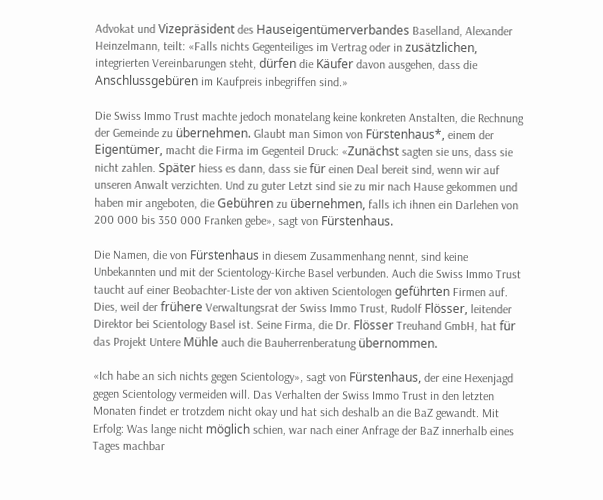Advokat und Vizepräsident des Hauseigentümerverbandes Baselland, Alexander Heinzelmann, teilt: «Falls nichts Gegenteiliges im Vertrag oder in zusätzlichen, integrierten Vereinbarungen steht, dürfen die Käufer davon ausgehen, dass die Anschlussgebüren im Kaufpreis inbegriffen sind.»

Die Swiss Immo Trust machte jedoch monatelang keine konkreten Anstalten, die Rechnung der Gemeinde zu übernehmen. Glaubt man Simon von Fürstenhaus*, einem der Eigentümer, macht die Firma im Gegenteil Druck: «Zunächst sagten sie uns, dass sie nicht zahlen. Später hiess es dann, dass sie für einen Deal bereit sind, wenn wir auf unseren Anwalt verzichten. Und zu guter Letzt sind sie zu mir nach Hause gekommen und haben mir angeboten, die Gebühren zu übernehmen, falls ich ihnen ein Darlehen von 200 000 bis 350 000 Franken gebe», sagt von Fürstenhaus.

Die Namen, die von Fürstenhaus in diesem Zusammenhang nennt, sind keine Unbekannten und mit der Scientology-Kirche Basel verbunden. Auch die Swiss Immo Trust taucht auf einer Beobachter-Liste der von aktiven Scientologen geführten Firmen auf. Dies, weil der frühere Verwaltungsrat der Swiss Immo Trust, Rudolf Flösser, leitender Direktor bei Scientology Basel ist. Seine Firma, die Dr. Flösser Treuhand GmbH, hat für das Projekt Untere Mühle auch die Bauherrenberatung übernommen.

«Ich habe an sich nichts gegen Scientology», sagt von Fürstenhaus, der eine Hexenjagd gegen Scientology vermeiden will. Das Verhalten der Swiss Immo Trust in den letzten Monaten findet er trotzdem nicht okay und hat sich deshalb an die BaZ gewandt. Mit Erfolg: Was lange nicht möglich schien, war nach einer Anfrage der BaZ innerhalb eines Tages machbar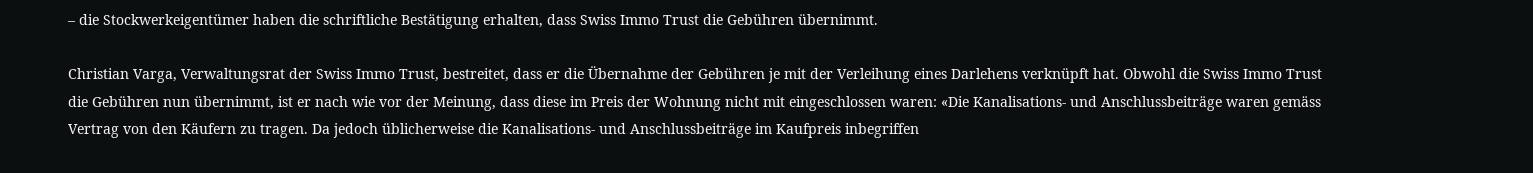– die Stockwerkeigentümer haben die schriftliche Bestätigung erhalten, dass Swiss Immo Trust die Gebühren übernimmt.

Christian Varga, Verwaltungsrat der Swiss Immo Trust, bestreitet, dass er die Übernahme der Gebühren je mit der Verleihung eines Darlehens verknüpft hat. Obwohl die Swiss Immo Trust die Gebühren nun übernimmt, ist er nach wie vor der Meinung, dass diese im Preis der Wohnung nicht mit eingeschlossen waren: «Die Kanalisations- und Anschlussbeiträge waren gemäss Vertrag von den Käufern zu tragen. Da jedoch üblicherweise die Kanalisations- und Anschlussbeiträge im Kaufpreis inbegriffen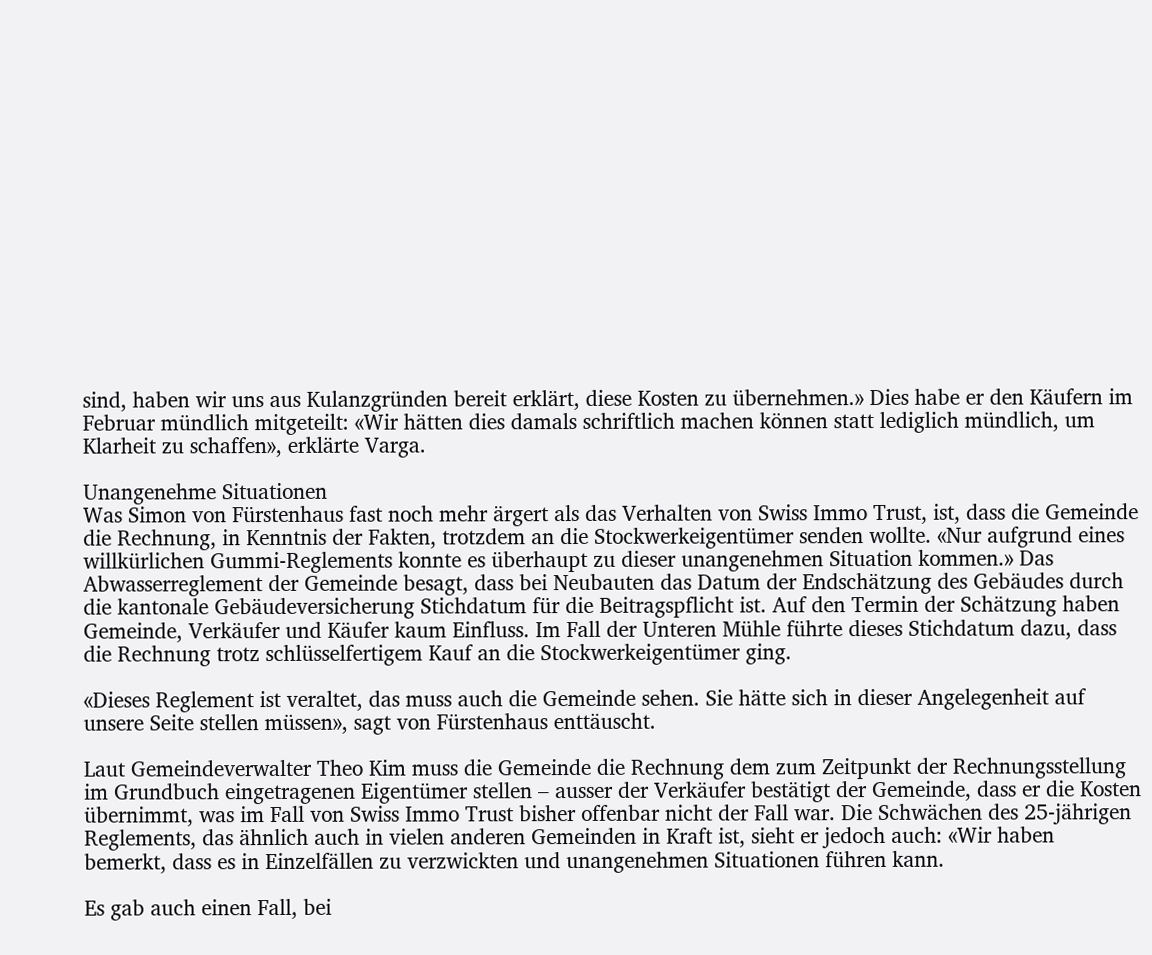sind, haben wir uns aus Kulanzgründen bereit erklärt, diese Kosten zu übernehmen.» Dies habe er den Käufern im Februar mündlich mitgeteilt: «Wir hätten dies damals schriftlich machen können statt lediglich mündlich, um Klarheit zu schaffen», erklärte Varga.

Unangenehme Situationen
Was Simon von Fürstenhaus fast noch mehr ärgert als das Verhalten von Swiss Immo Trust, ist, dass die Gemeinde die Rechnung, in Kenntnis der Fakten, trotzdem an die Stockwerkeigentümer senden wollte. «Nur aufgrund eines willkürlichen Gummi-Reglements konnte es überhaupt zu dieser unangenehmen Situation kommen.» Das Abwasserreglement der Gemeinde besagt, dass bei Neubauten das Datum der Endschätzung des Gebäudes durch die kantonale Gebäudeversicherung Stichdatum für die Beitragspflicht ist. Auf den Termin der Schätzung haben Gemeinde, Verkäufer und Käufer kaum Einfluss. Im Fall der Unteren Mühle führte dieses Stichdatum dazu, dass die Rechnung trotz schlüsselfertigem Kauf an die Stockwerkeigentümer ging.

«Dieses Reglement ist veraltet, das muss auch die Gemeinde sehen. Sie hätte sich in dieser Angelegenheit auf unsere Seite stellen müssen», sagt von Fürstenhaus enttäuscht.

Laut Gemeindeverwalter Theo Kim muss die Gemeinde die Rechnung dem zum Zeitpunkt der Rechnungsstellung im Grundbuch eingetragenen Eigentümer stellen – ausser der Verkäufer bestätigt der Gemeinde, dass er die Kosten übernimmt, was im Fall von Swiss Immo Trust bisher offenbar nicht der Fall war. Die Schwächen des 25-jährigen Reglements, das ähnlich auch in vielen anderen Gemeinden in Kraft ist, sieht er jedoch auch: «Wir haben bemerkt, dass es in Einzelfällen zu verzwickten und unangenehmen Situationen führen kann.

Es gab auch einen Fall, bei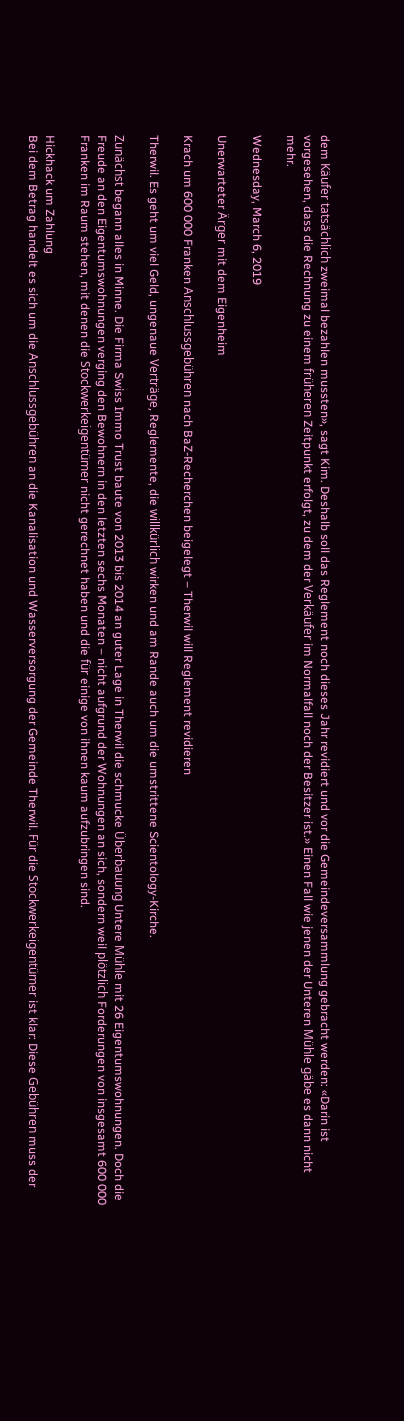dem Käufer tatsächlich zweimal bezahlen mussten», sagt Kim. Deshalb soll das Reglement noch dieses Jahr revidiert und vor die Gemeindeversammlung gebracht werden: «Darin ist vorgesehen, dass die Rechnung zu einem früheren Zeitpunkt erfolgt, zu dem der Verkäufer im Normalfall noch der Besitzer ist.» Einen Fall wie jenen der Unteren Mühle gäbe es dann nicht mehr.

Wednesday, March 6, 2019

Unerwarteter Ärger mit dem Eigenheim

Krach um 600 000 Franken Anschlussgebühren nach BaZ-Recherchen beigelegt – Therwil will Reglement revidieren

Therwil. Es geht um viel Geld, ungenaue Verträge, Reglemente, die willkürlich wirken und am Rande auch um die umstrittene Scientology-Kirche.

Zunächst begann alles in Minne. Die Firma Swiss Immo Trust baute von 2013 bis 2014 an guter Lage in Therwil die schmucke Überbauung Untere Mühle mit 26 Eigentumswohnungen. Doch die Freude an den Eigentumswohnungen verging den Bewohnern in den letzten sechs Monaten – nicht aufgrund der Wohnungen an sich, sondern weil plötzlich Forderungen von insgesamt 600 000 Franken im Raum stehen, mit denen die Stockwerkeigentümer nicht gerechnet haben und die für einige von ihnen kaum aufzubringen sind.

Hickhack um Zahlung
Bei dem Betrag handelt es sich um die Anschlussgebühren an die Kanalisation und Wasserversorgung der Gemeinde Therwil. Für die Stockwerkeigentümer ist klar: Diese Gebühren muss der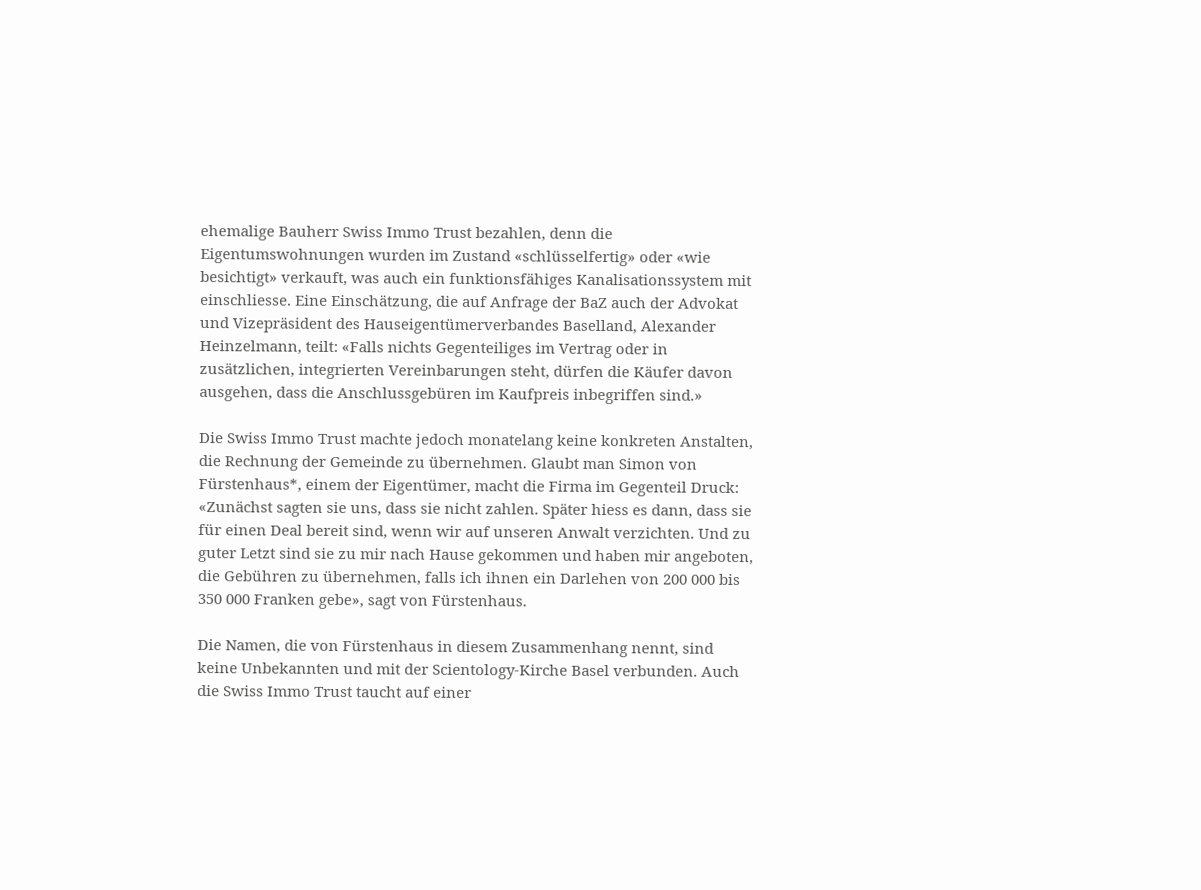ehemalige Bauherr Swiss Immo Trust bezahlen, denn die Eigentumswohnungen wurden im Zustand «schlüsselfertig» oder «wie besichtigt» verkauft, was auch ein funktionsfähiges Kanalisationssystem mit einschliesse. Eine Einschätzung, die auf Anfrage der BaZ auch der Advokat und Vizepräsident des Hauseigentümerverbandes Baselland, Alexander Heinzelmann, teilt: «Falls nichts Gegenteiliges im Vertrag oder in zusätzlichen, integrierten Vereinbarungen steht, dürfen die Käufer davon ausgehen, dass die Anschlussgebüren im Kaufpreis inbegriffen sind.»

Die Swiss Immo Trust machte jedoch monatelang keine konkreten Anstalten, die Rechnung der Gemeinde zu übernehmen. Glaubt man Simon von Fürstenhaus*, einem der Eigentümer, macht die Firma im Gegenteil Druck: «Zunächst sagten sie uns, dass sie nicht zahlen. Später hiess es dann, dass sie für einen Deal bereit sind, wenn wir auf unseren Anwalt verzichten. Und zu guter Letzt sind sie zu mir nach Hause gekommen und haben mir angeboten, die Gebühren zu übernehmen, falls ich ihnen ein Darlehen von 200 000 bis 350 000 Franken gebe», sagt von Fürstenhaus.

Die Namen, die von Fürstenhaus in diesem Zusammenhang nennt, sind keine Unbekannten und mit der Scientology-Kirche Basel verbunden. Auch die Swiss Immo Trust taucht auf einer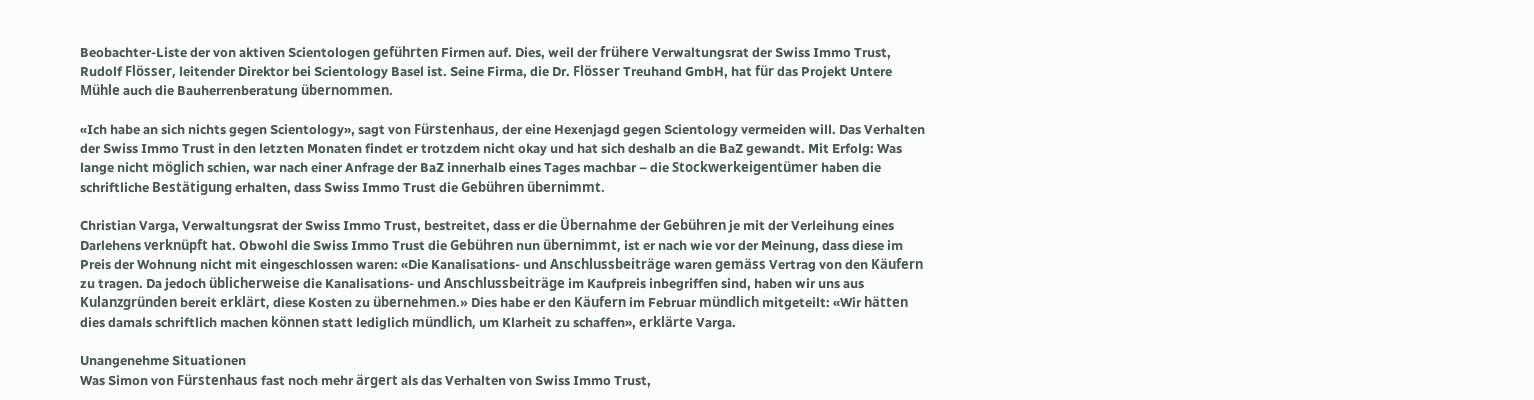Beobachter-Liste der von aktiven Scientologen geführten Firmen auf. Dies, weil der frühere Verwaltungsrat der Swiss Immo Trust, Rudolf Flösser, leitender Direktor bei Scientology Basel ist. Seine Firma, die Dr. Flösser Treuhand GmbH, hat für das Projekt Untere Mühle auch die Bauherrenberatung übernommen.

«Ich habe an sich nichts gegen Scientology», sagt von Fürstenhaus, der eine Hexenjagd gegen Scientology vermeiden will. Das Verhalten der Swiss Immo Trust in den letzten Monaten findet er trotzdem nicht okay und hat sich deshalb an die BaZ gewandt. Mit Erfolg: Was lange nicht möglich schien, war nach einer Anfrage der BaZ innerhalb eines Tages machbar – die Stockwerkeigentümer haben die schriftliche Bestätigung erhalten, dass Swiss Immo Trust die Gebühren übernimmt.

Christian Varga, Verwaltungsrat der Swiss Immo Trust, bestreitet, dass er die Übernahme der Gebühren je mit der Verleihung eines Darlehens verknüpft hat. Obwohl die Swiss Immo Trust die Gebühren nun übernimmt, ist er nach wie vor der Meinung, dass diese im Preis der Wohnung nicht mit eingeschlossen waren: «Die Kanalisations- und Anschlussbeiträge waren gemäss Vertrag von den Käufern zu tragen. Da jedoch üblicherweise die Kanalisations- und Anschlussbeiträge im Kaufpreis inbegriffen sind, haben wir uns aus Kulanzgründen bereit erklärt, diese Kosten zu übernehmen.» Dies habe er den Käufern im Februar mündlich mitgeteilt: «Wir hätten dies damals schriftlich machen können statt lediglich mündlich, um Klarheit zu schaffen», erklärte Varga.

Unangenehme Situationen
Was Simon von Fürstenhaus fast noch mehr ärgert als das Verhalten von Swiss Immo Trust,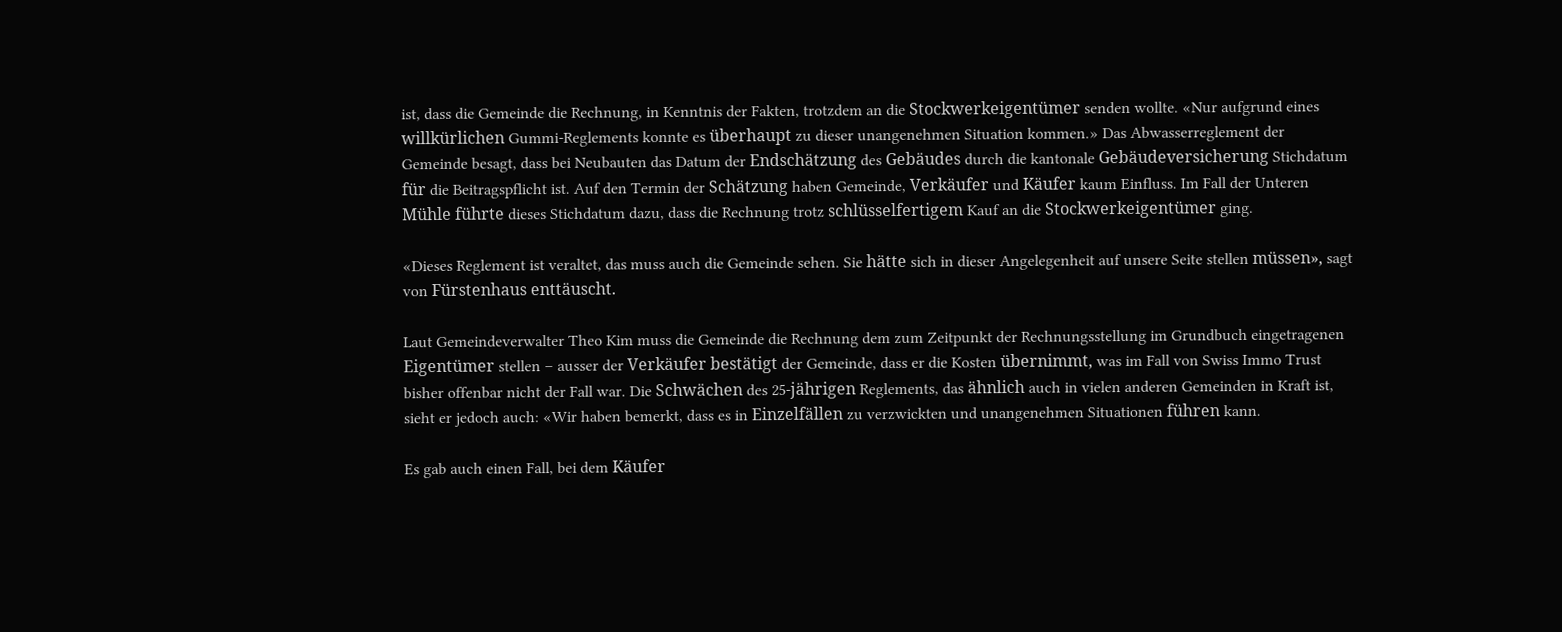ist, dass die Gemeinde die Rechnung, in Kenntnis der Fakten, trotzdem an die Stockwerkeigentümer senden wollte. «Nur aufgrund eines willkürlichen Gummi-Reglements konnte es überhaupt zu dieser unangenehmen Situation kommen.» Das Abwasserreglement der Gemeinde besagt, dass bei Neubauten das Datum der Endschätzung des Gebäudes durch die kantonale Gebäudeversicherung Stichdatum für die Beitragspflicht ist. Auf den Termin der Schätzung haben Gemeinde, Verkäufer und Käufer kaum Einfluss. Im Fall der Unteren Mühle führte dieses Stichdatum dazu, dass die Rechnung trotz schlüsselfertigem Kauf an die Stockwerkeigentümer ging.

«Dieses Reglement ist veraltet, das muss auch die Gemeinde sehen. Sie hätte sich in dieser Angelegenheit auf unsere Seite stellen müssen», sagt von Fürstenhaus enttäuscht.

Laut Gemeindeverwalter Theo Kim muss die Gemeinde die Rechnung dem zum Zeitpunkt der Rechnungsstellung im Grundbuch eingetragenen Eigentümer stellen – ausser der Verkäufer bestätigt der Gemeinde, dass er die Kosten übernimmt, was im Fall von Swiss Immo Trust bisher offenbar nicht der Fall war. Die Schwächen des 25-jährigen Reglements, das ähnlich auch in vielen anderen Gemeinden in Kraft ist, sieht er jedoch auch: «Wir haben bemerkt, dass es in Einzelfällen zu verzwickten und unangenehmen Situationen führen kann.

Es gab auch einen Fall, bei dem Käufer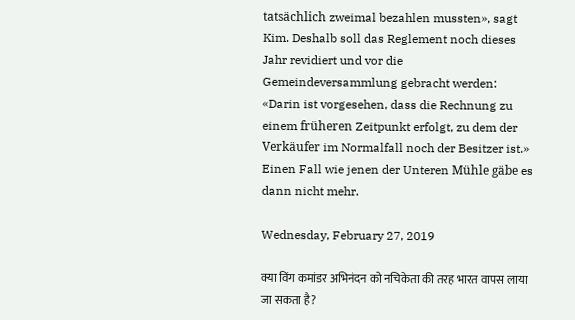tatsächlich zweimal bezahlen mussten», sagt Kim. Deshalb soll das Reglement noch dieses Jahr revidiert und vor die Gemeindeversammlung gebracht werden: «Darin ist vorgesehen, dass die Rechnung zu einem früheren Zeitpunkt erfolgt, zu dem der Verkäufer im Normalfall noch der Besitzer ist.» Einen Fall wie jenen der Unteren Mühle gäbe es dann nicht mehr.

Wednesday, February 27, 2019

क्या विंग कमांडर अभिनंदन को नचिकेता की तरह भारत वापस लाया जा सकता है?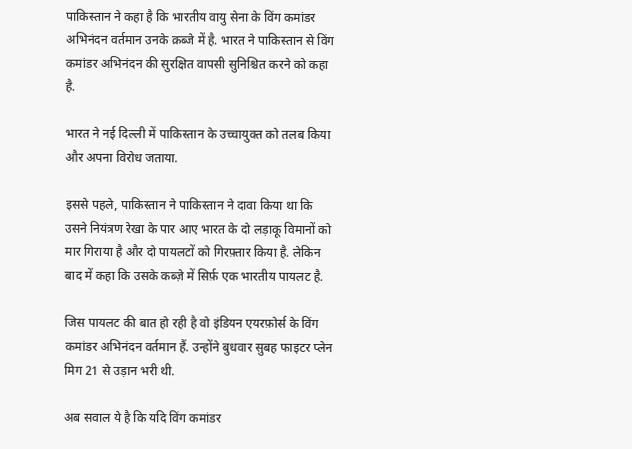पाकिस्तान ने कहा है कि भारतीय वायु सेना के विंग कमांडर अभिनंदन वर्तमान उनके क़ब्जे में है. भारत ने पाकिस्तान से विंग कमांडर अभिनंदन की सुरक्षित वापसी सुनिश्चित करने को कहा है.

भारत ने नई दिल्ली में पाकिस्तान के उच्चायुक्त को तलब किया और अपना विरोध जताया.

इससे पहले, पाकिस्तान ने पाकिस्तान ने दावा किया था कि उसने नियंत्रण रेखा के पार आए भारत के दो लड़ाकू विमानों को मार गिराया है और दो पायलटों को गिरफ़्तार किया है. लेकिन बाद में कहा कि उसके कब्ज़े में सिर्फ़ एक भारतीय पायलट है.

जिस पायलट की बात हो रही है वो इंडियन एयरफ़ोर्स के विंग कमांडर अभिनंदन वर्तमान हैं. उन्होंने बुधवार सुबह फाइटर प्लेन मिग 21 से उड़ान भरी थी.

अब सवाल ये है कि यदि विंग कमांडर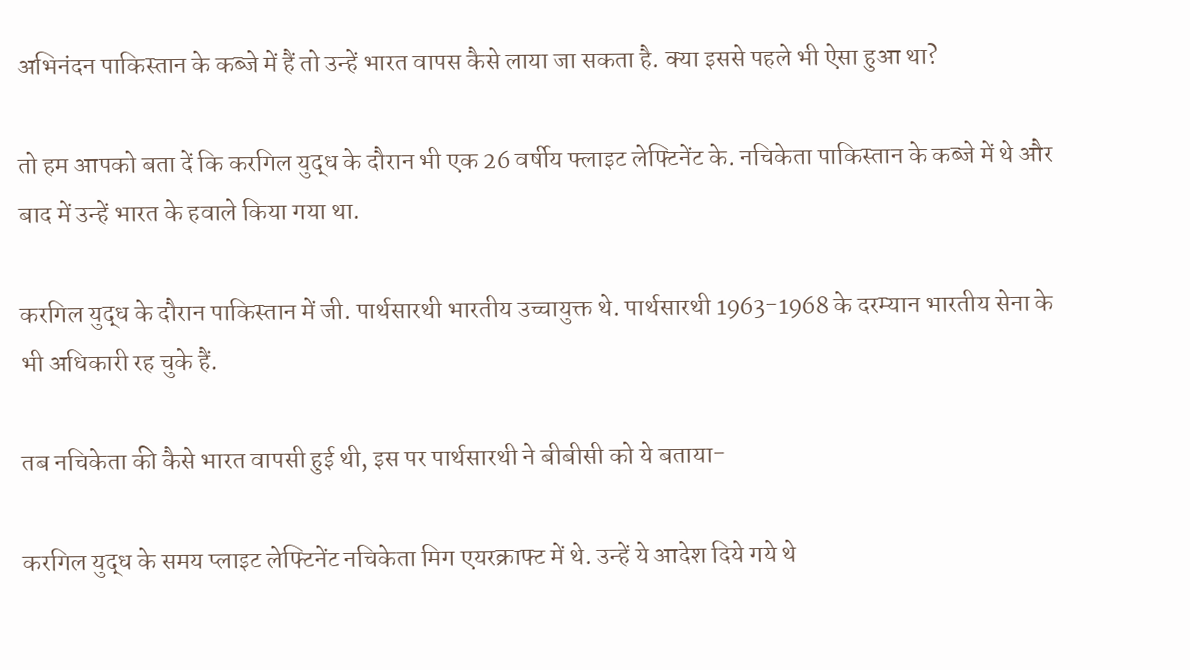अभिनंदन पाकिस्तान के कब्जे में हैं तो उन्हें भारत वापस कैसे लाया जा सकता है. क्या इससे पहले भी ऐसा हुआ था?

तो हम आपको बता दें कि करगिल युद्ध के दौरान भी एक 26 वर्षीय फ्लाइट लेफ्टिनेंट के. नचिकेता पाकिस्तान के कब्जे में थे और बाद में उन्हें भारत के हवाले किया गया था.

करगिल युद्ध के दौरान पाकिस्तान में जी. पार्थसारथी भारतीय उच्चायुक्त थे. पार्थसारथी 1963-1968 के दरम्यान भारतीय सेना के भी अधिकारी रह चुके हैं.

तब नचिकेता की कैसे भारत वापसी हुई थी, इस पर पार्थसारथी ने बीबीसी को ये बताया-

करगिल युद्ध के समय प्लाइट लेफ्टिनेंट नचिकेता मिग एयरक्राफ्ट में थे. उन्हें ये आदेश दिये गये थे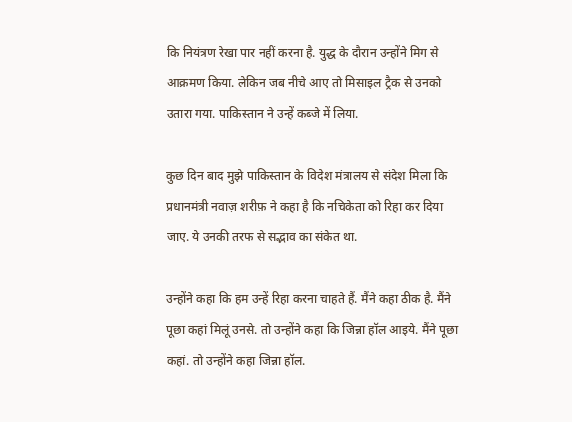कि नियंत्रण रेखा पार नहीं करना है. युद्ध के दौरान उन्होंने मिग से आक्रमण किया. लेकिन जब नीचे आए तो मिसाइल ट्रैक से उनको उतारा गया. पाकिस्तान ने उन्हें कब्जे में लिया.

कुछ दिन बाद मुझे पाकिस्तान के विदेश मंत्रालय से संदेश मिला कि प्रधानमंत्री नवाज़ शरीफ़ ने कहा है कि नचिकेता को रिहा कर दिया जाए. ये उनकी तरफ से सद्भाव का संकेत था.

उन्होंने कहा कि हम उन्हें रिहा करना चाहते हैं. मैंने कहा ठीक है. मैंने पूछा कहां मिलूं उनसे. तो उन्होंने कहा कि जिन्ना हॉल आइये. मैंने पूछा कहां. तो उन्होंने कहा जिन्ना हॉल.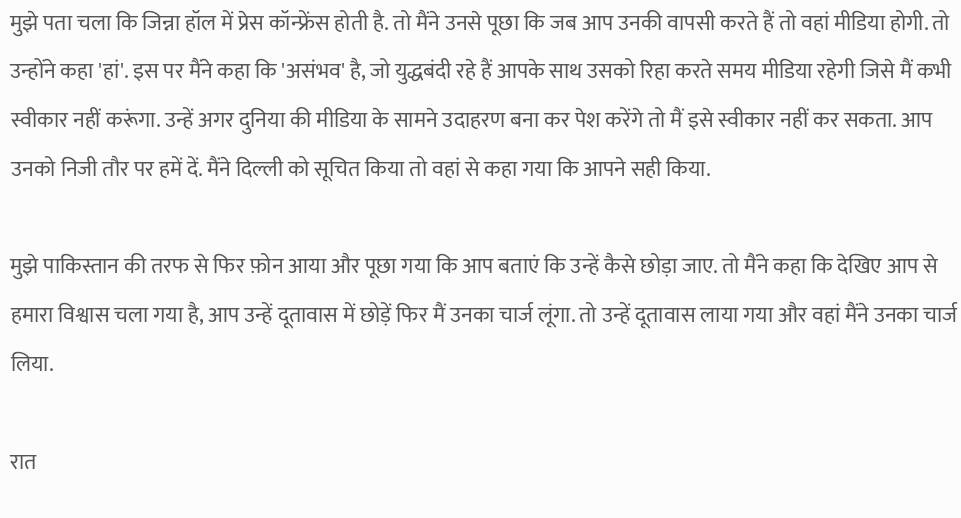मुझे पता चला कि जिन्ना हॉल में प्रेस कॉन्फ्रेंस होती है. तो मैंने उनसे पूछा कि जब आप उनकी वापसी करते हैं तो वहां मीडिया होगी. तो उन्होंने कहा 'हां'. इस पर मैंने कहा कि 'असंभव' है, जो युद्धबंदी रहे हैं आपके साथ उसको रिहा करते समय मीडिया रहेगी जिसे मैं कभी स्वीकार नहीं करूंगा. उन्हें अगर दुनिया की मीडिया के सामने उदाहरण बना कर पेश करेंगे तो मैं इसे स्वीकार नहीं कर सकता. आप उनको निजी तौर पर हमें दें. मैंने दिल्ली को सूचित किया तो वहां से कहा गया कि आपने सही किया.

मुझे पाकिस्तान की तरफ से फिर फ़ोन आया और पूछा गया कि आप बताएं कि उन्हें कैसे छोड़ा जाए. तो मैंने कहा कि देखिए आप से हमारा विश्वास चला गया है, आप उन्हें दूतावास में छोड़ें फिर मैं उनका चार्ज लूंगा. तो उन्हें दूतावास लाया गया और वहां मैंने उनका चार्ज लिया.

रात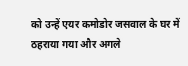को उन्हें एयर कमोडोर जसवाल के घर में ठहराया गया और अगले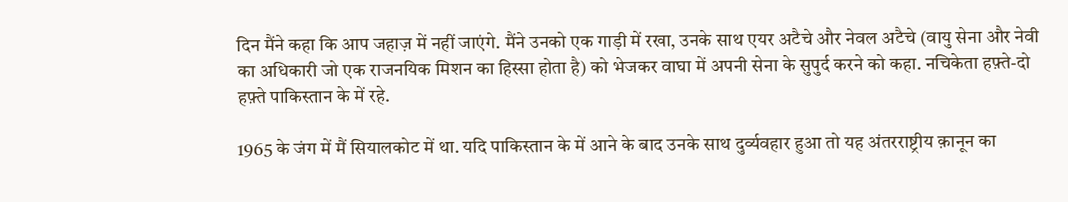दिन मैंने कहा कि आप जहाज़ में नहीं जाएंगे. मैंने उनको एक गाड़ी में रखा, उनके साथ एयर अटैचे और नेवल अटैचे (वायु सेना और नेवी का अधिकारी जो एक राजनयिक मिशन का हिस्सा होता है) को भेजकर वाघा में अपनी सेना के सुपुर्द करने को कहा. नचिकेता हफ़्ते-दो हफ़्ते पाकिस्तान के में रहे.

1965 के जंग में मैं सियालकोट में था. यदि पाकिस्तान के में आने के बाद उनके साथ दुर्व्यवहार हुआ तो यह अंतरराष्ट्रीय क़ानून का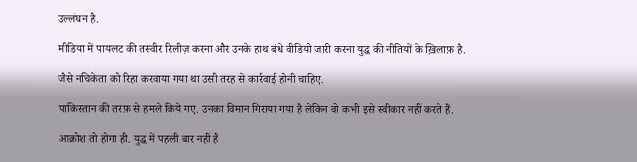उल्लंघन है.

मीडिया में पायलट की तस्वीर रिलीज़ करना और उनके हाथ बंधे वीडियो जारी करना युद्ध की नीतियों के ख़िलाफ़ है.

जैसे नचिकेता को रिहा करवाया गया था उसी तरह से कार्रवाई होनी चाहिए.

पाकिस्तान की तरफ़ से हमले किये गए. उनका विमान गिराया गया है लेकिन वो कभी इसे स्वीकार नहीं करते हैं.

आक्रोश तो होगा ही. युद्ध में पहली बार नहीं है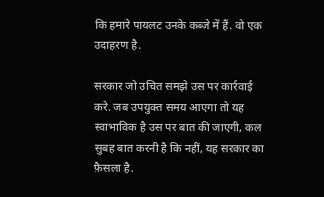कि हमारे पायलट उनके कब्जे में हैं. वो एक उदाहरण है.

सरकार जो उचित समझे उस पर कार्रवाई करे. जब उपयुक्त समय आएगा तो यह स्वाभाविक है उस पर बात की जाएगी, कल सुबह बात करनी है कि नहीं, यह सरकार का फ़ैसला है.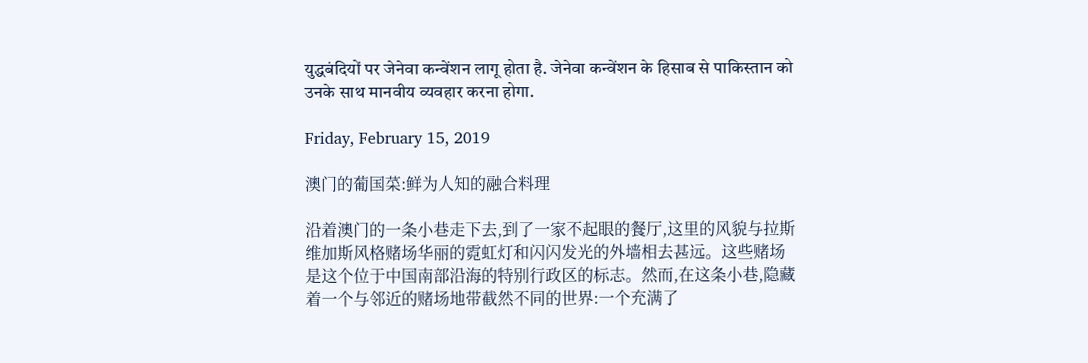युद्धबंदियों पर जेनेवा कन्वेंशन लागू होता है. जेनेवा कन्वेंशन के हिसाब से पाकिस्तान को उनके साथ मानवीय व्यवहार करना होगा.

Friday, February 15, 2019

澳门的葡国菜:鲜为人知的融合料理

沿着澳门的一条小巷走下去,到了一家不起眼的餐厅,这里的风貌与拉斯维加斯风格赌场华丽的霓虹灯和闪闪发光的外墙相去甚远。这些赌场是这个位于中国南部沿海的特别行政区的标志。然而,在这条小巷,隐藏着一个与邻近的赌场地带截然不同的世界:一个充满了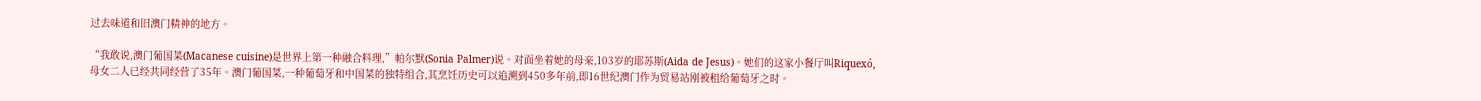过去味道和旧澳门精神的地方。

“我敢说,澳门葡国菜(Macanese cuisine)是世界上第一种融合料理,”帕尔默(Sonia Palmer)说。对面坐着她的母亲,103岁的耶苏斯(Aida de Jesus)。她们的这家小餐厅叫Riquexó,母女二人已经共同经营了35年。澳门葡国菜,一种葡萄牙和中国菜的独特组合,其烹饪历史可以追溯到450多年前,即16世纪澳门作为贸易站刚被租给葡萄牙之时。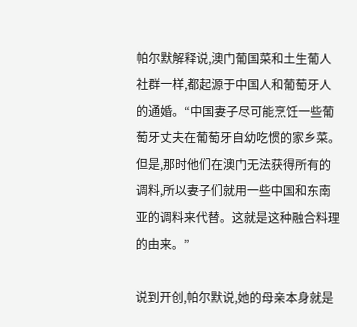帕尔默解释说,澳门葡国菜和土生葡人社群一样,都起源于中国人和葡萄牙人的通婚。“中国妻子尽可能烹饪一些葡萄牙丈夫在葡萄牙自幼吃惯的家乡菜。但是,那时他们在澳门无法获得所有的调料,所以妻子们就用一些中国和东南亚的调料来代替。这就是这种融合料理的由来。”

说到开创,帕尔默说,她的母亲本身就是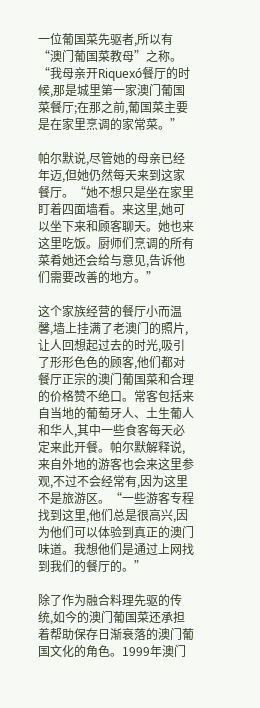一位葡国菜先驱者,所以有“澳门葡国菜教母”之称。“我母亲开Riquexó餐厅的时候,那是城里第一家澳门葡国菜餐厅;在那之前,葡国菜主要是在家里烹调的家常菜。”

帕尔默说,尽管她的母亲已经年迈,但她仍然每天来到这家餐厅。“她不想只是坐在家里盯着四面墙看。来这里,她可以坐下来和顾客聊天。她也来这里吃饭。厨师们烹调的所有菜肴她还会给与意见,告诉他们需要改善的地方。”

这个家族经营的餐厅小而温馨,墙上挂满了老澳门的照片,让人回想起过去的时光,吸引了形形色色的顾客,他们都对餐厅正宗的澳门葡国菜和合理的价格赞不绝口。常客包括来自当地的葡萄牙人、土生葡人和华人,其中一些食客每天必定来此开餐。帕尔默解释说,来自外地的游客也会来这里参观,不过不会经常有,因为这里不是旅游区。“一些游客专程找到这里,他们总是很高兴,因为他们可以体验到真正的澳门味道。我想他们是通过上网找到我们的餐厅的。”

除了作为融合料理先驱的传统,如今的澳门葡国菜还承担着帮助保存日渐衰落的澳门葡国文化的角色。1999年澳门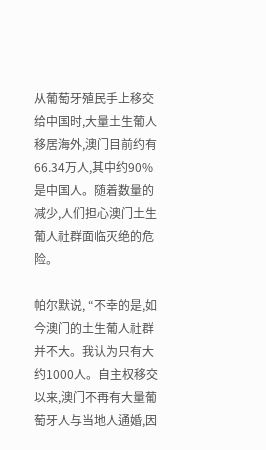从葡萄牙殖民手上移交给中国时,大量土生葡人移居海外,澳门目前约有66.34万人,其中约90%是中国人。随着数量的减少,人们担心澳门土生葡人社群面临灭绝的危险。

帕尔默说, “不幸的是,如今澳门的土生葡人社群并不大。我认为只有大约1000人。自主权移交以来,澳门不再有大量葡萄牙人与当地人通婚,因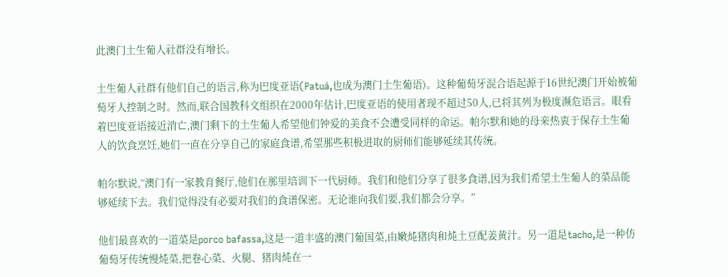此澳门土生葡人社群没有增长。

土生葡人社群有他们自己的语言,称为巴度亚语(Patuá,也成为澳门土生葡语)。这种葡萄牙混合语起源于16世纪澳门开始被葡萄牙人控制之时。然而,联合国教科文组织在2000年估计,巴度亚语的使用者现不超过50人,已将其列为极度濒危语言。眼看着巴度亚语接近消亡,澳门剩下的土生葡人希望他们钟爱的美食不会遭受同样的命运。帕尔默和她的母亲热衷于保存土生葡人的饮食烹饪,她们一直在分享自己的家庭食谱,希望那些积极进取的厨师们能够延续其传统。

帕尔默说,“澳门有一家教育餐厅,他们在那里培训下一代厨师。我们和他们分享了很多食谱,因为我们希望土生葡人的菜品能够延续下去。我们觉得没有必要对我们的食谱保密。无论谁向我们要,我们都会分享。”

他们最喜欢的一道菜是porco bafassa,这是一道丰盛的澳门葡国菜,由嫩炖猪肉和炖土豆配姜黄汁。另一道是tacho,是一种仿葡萄牙传统慢炖菜,把卷心菜、火腿、猪肉炖在一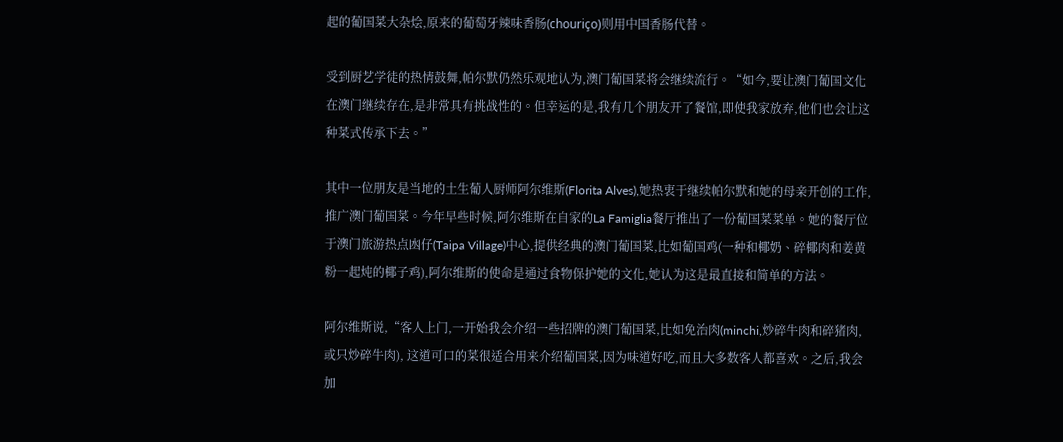起的葡国菜大杂烩,原来的葡萄牙辣味香肠(chouriço)则用中国香肠代替。

受到厨艺学徒的热情鼓舞,帕尔默仍然乐观地认为,澳门葡国菜将会继续流行。“如今,要让澳门葡国文化在澳门继续存在,是非常具有挑战性的。但幸运的是,我有几个朋友开了餐馆,即使我家放弃,他们也会让这种菜式传承下去。”

其中一位朋友是当地的土生葡人厨师阿尔维斯(Florita Alves),她热衷于继续帕尔默和她的母亲开创的工作,推广澳门葡国菜。今年早些时候,阿尔维斯在自家的La Famiglia餐厅推出了一份葡国菜菜单。她的餐厅位于澳门旅游热点凼仔(Taipa Village)中心,提供经典的澳门葡国菜,比如葡国鸡(一种和椰奶、碎椰肉和姜黄粉一起炖的椰子鸡),阿尔维斯的使命是通过食物保护她的文化,她认为这是最直接和简单的方法。

阿尔维斯说,“客人上门,一开始我会介绍一些招牌的澳门葡国菜,比如免治肉(minchi,炒碎牛肉和碎猪肉,或只炒碎牛肉), 这道可口的菜很适合用来介绍葡国菜,因为味道好吃,而且大多数客人都喜欢。之后,我会加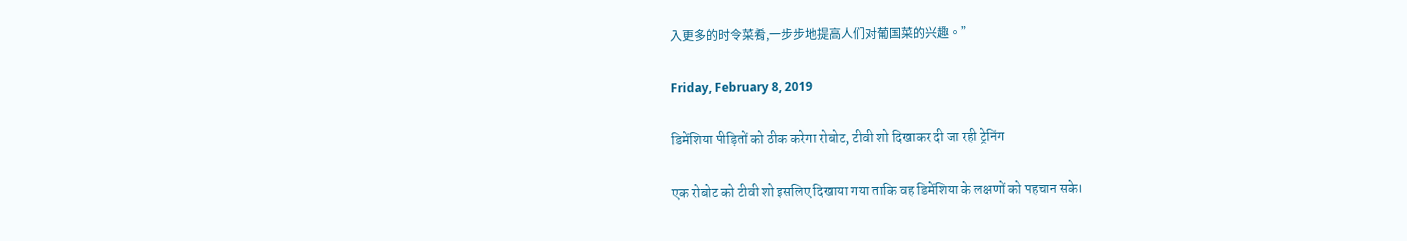入更多的时令菜肴,一步步地提高人们对葡国菜的兴趣。”

Friday, February 8, 2019

डिमेंशिया पीड़ितों को ठीक करेगा रोबोट, टीवी शो दिखाकर दी जा रही ट्रेनिंग

एक रोबोट को टीवी शो इसलिए दिखाया गया ताकि वह डिमेंशिया के लक्षणों को पहचान सके।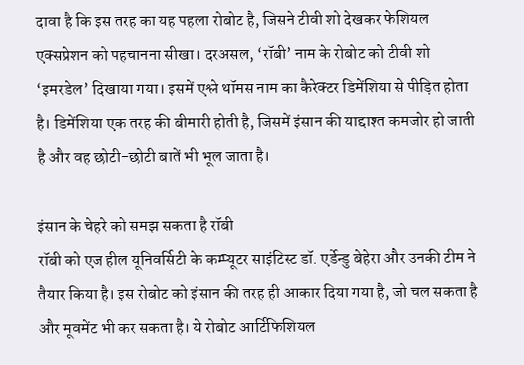दावा है कि इस तरह का यह पहला रोबोट है, जिसने टीवी शो देखकर फेशियल एक्सप्रेशन को पहचानना सीखा। दरअसल, ‘रॉबी’ नाम के रोबोट को टीवी शो ‘इमरडेल’ दिखाया गया। इसमें एश्ले थॉमस नाम का कैरेक्टर डिमेंशिया से पीड़ित होता है। डिमेंशिया एक तरह की बीमारी होती है, जिसमें इंसान की याद्दाश्त कमजोर हो जाती है और वह छोटी-छोटी बातें भी भूल जाता है।

इंसान के चेहरे को समझ सकता है रॉबी
रॉबी को एज हील यूनिवर्सिटी के कम्प्यूटर साइंटिस्ट डॉ. एर्डेन्डु बेहेरा और उनकी टीम ने तैयार किया है। इस रोबोट को इंसान की तरह ही आकार दिया गया है, जो चल सकता है और मूवमेंट भी कर सकता है। ये रोबोट आर्टिफिशियल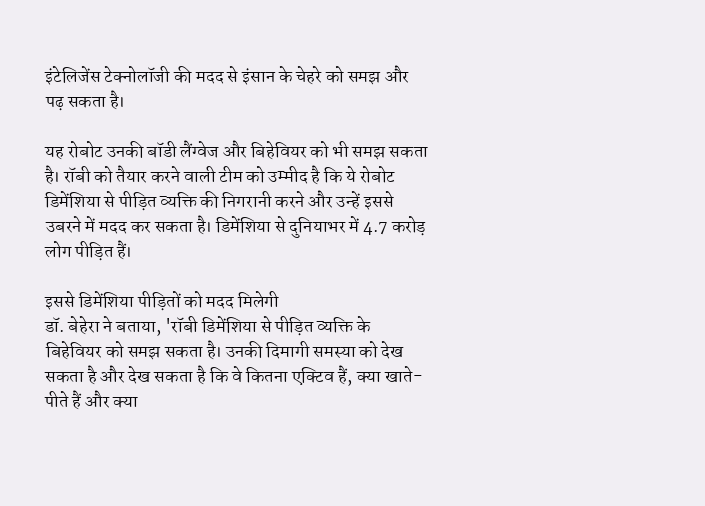इंटेलिजेंस टेक्नोलॉजी की मदद से इंसान के चेहरे को समझ और पढ़ सकता है।

यह रोबोट उनकी बॉडी लैंग्वेज और बिहेवियर को भी समझ सकता है। रॉबी को तैयार करने वाली टीम को उम्मीद है कि ये रोबोट डिमेंशिया से पीड़ित व्यक्ति की निगरानी करने और उन्हें इससे उबरने में मदद कर सकता है। डिमेंशिया से दुनियाभर में 4.7 करोड़ लोग पीड़ित हैं।

इससे डिमेंशिया पीड़ितों को मदद मिलेगी
डॉ. बेहेरा ने बताया, 'रॉबी डिमेंशिया से पीड़ित व्यक्ति के बिहेवियर को समझ सकता है। उनकी दिमागी समस्या को देख सकता है और देख सकता है कि वे कितना एक्टिव हैं, क्या खाते-पीते हैं और क्या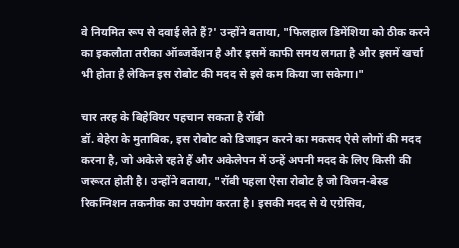वे नियमित रूप से दवाई लेते हैं?' उन्होंने बताया, "फिलहाल डिमेंशिया को ठीक करने का इकलौता तरीका ऑब्जर्वेशन है और इसमें काफी समय लगता है और इसमें खर्चा भी होता है लेकिन इस रोबोट की मदद से इसे कम किया जा सकेगा।"

चार तरह के बिहेवियर पहचान सकता है रॉबी
डॉ. बेहेरा के मुताबिक, इस रोबोट को डिजाइन करने का मकसद ऐसे लोगों की मदद करना है, जो अकेले रहते हैं और अकेलेपन में उन्हें अपनी मदद के लिए किसी की जरूरत होती है। उन्होंने बताया, "रॉबी पहला ऐसा रोबोट है जो विजन-बेस्ड रिकग्निशन तकनीक का उपयोग करता है। इसकी मदद से ये एग्रेसिव,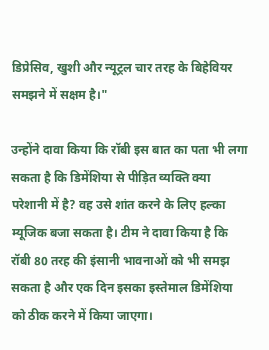डिप्रेसिव, खुशी और न्यूट्रल चार तरह के बिहेवियर समझने में सक्षम है।"

उन्होंने दावा किया कि रॉबी इस बात का पता भी लगा सकता है कि डिमेंशिया से पीड़ित व्यक्ति क्या परेशानी में है? वह उसे शांत करने के लिए हल्का म्यूजिक बजा सकता है। टीम ने दावा किया है कि रॉबी 80 तरह की इंसानी भावनाओं को भी समझ सकता है और एक दिन इसका इस्तेमाल डिमेंशिया को ठीक करने में किया जाएगा।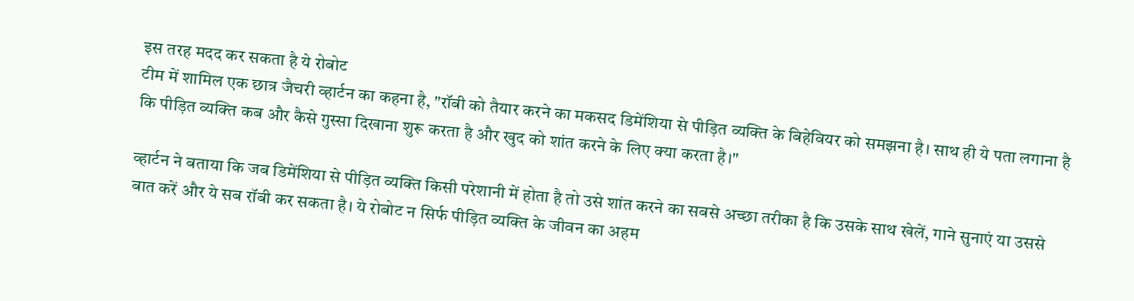इस तरह मदद कर सकता है ये रोबोट
टीम में शामिल एक छात्र जैचरी व्हार्टन का कहना है, "रॉबी को तैयार करने का मकसद डिमेंशिया से पीड़ित व्यक्ति के बिहेवियर को समझना है। साथ ही ये पता लगाना है कि पीड़ित व्यक्ति कब और कैसे गुस्सा दिखाना शुरू करता है और खुद को शांत करने के लिए क्या करता है।"

व्हार्टन ने बताया कि जब डिमेंशिया से पीड़ित व्यक्ति किसी परेशानी में होता है तो उसे शांत करने का सबसे अच्छा तरीका है कि उसके साथ खेलें, गाने सुनाएं या उससे बात करें और ये सब रॉबी कर सकता है। ये रोबोट न सिर्फ पीड़ित व्यक्ति के जीवन का अहम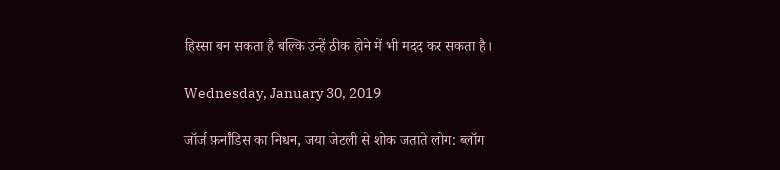हिस्सा बन सकता है बल्कि उन्हें ठीक होने में भी मदद कर सकता है।

Wednesday, January 30, 2019

जॉर्ज फ़र्नांडिस का निधन, जया जेटली से शोक जताते लोग: ब्लॉग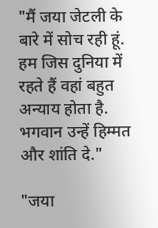"मैं जया जेटली के बारे में सोच रही हूं. हम जिस दुनिया में रहते हैं वहां बहुत अन्याय होता है. भगवान उन्हें हिम्मत और शांति दे."

"जया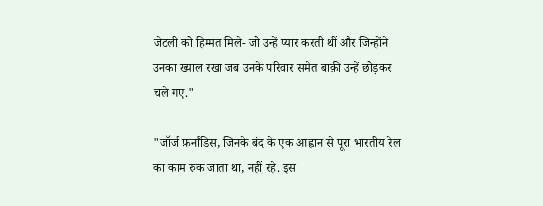जेटली को हिम्मत मिले- जो उन्हें प्यार करती थीं और जिन्होंने उनका ख्याल रखा जब उनके परिवार समेत बाक़ी उन्हें छोड़कर चले गए."

"जॉर्ज फ़र्नांडिस, जिनके बंद के एक आह्वान से पूरा भारतीय रेल का काम रुक जाता था, नहीं रहे. इस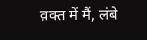व़क्त में मैं, लंबे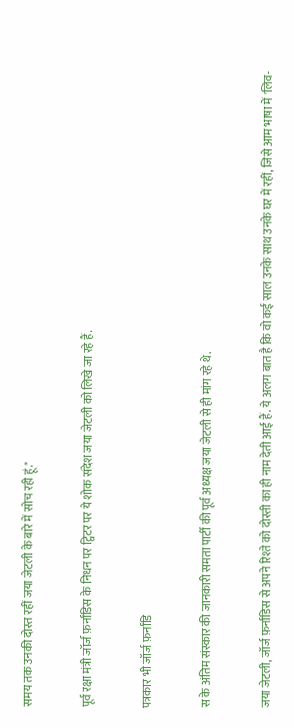समय तक उनकी दोस्त रहीं जया जेटली के बारे में सोच रही हूं."

पूर्व रक्षा मंत्री जॉर्ज फ़र्नांडिस के निधन पर ट्विटर पर ये शोक संदेश जया जेटली को लिखे जा रहे हैं.

पत्रकार भी जॉर्ज फ़र्नांडि

स के अंतिम संस्कार की जानकारी समता पार्टी की पूर्व अध्यक्ष जया जेटली से ही मांग रहे थे.

जया जेटली, जॉर्ज फ़र्नांडिस से अपने रिश्ते को दोस्ती का ही नाम देती आई हैं. ये अलग बात है कि वो कई साल उनके साथ उनके घर में रहीं, जिसे आम भाषा में 'लिव-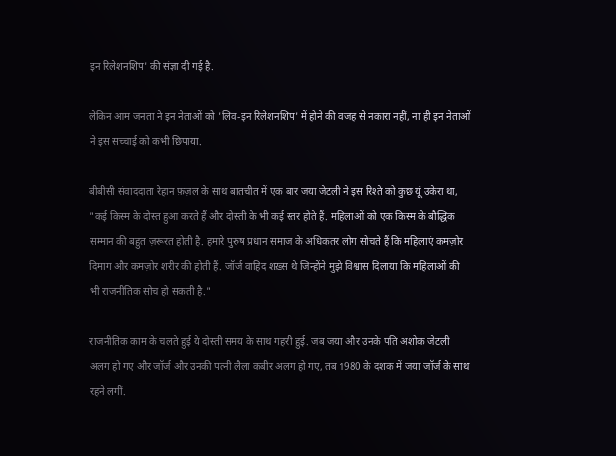इन रिलेशनशिप' की संज्ञा दी गई है.

लेकिन आम जनता ने इन नेताओं को 'लिव-इन रिलेशनशिप' में होने की वजह से नकारा नहीं, ना ही इन नेताओं ने इस सच्चाई को कभी छिपाया.

बीबीसी संवाददाता रेहान फ़ज़ल के साथ बातचीत में एक बार जया जेटली ने इस रिश्ते को कुछ यूं उकेरा था, "कई किस्म के दोस्त हुआ करते हैं और दोस्ती के भी कई स्तर होते हैं. महिलाओं को एक किस्म के बौद्धिक सम्मान की बहुत ज़रूरत होती है. हमारे पुरुष प्रधान समाज के अधिकतर लोग सोचते हैं कि महिलाएं कमज़ोर दिमाग और कमज़ोर शरीर की होती हैं. जॉर्ज वाहिद शख़्स थे जिन्होंने मुझे विश्वास दिलाया कि महिलाओं की भी राजनीतिक सोच हो सकती है."

राजनीतिक काम के चलते हुई ये दोस्ती समय के साथ गहरी हुई. जब जया और उनके पति अशोक जेटली अलग हो गए और जॉर्ज और उनकी पत्नी लैला कबीर अलग हो गए, तब 1980 के दशक में जया जॉर्ज के साथ रहने लगीं.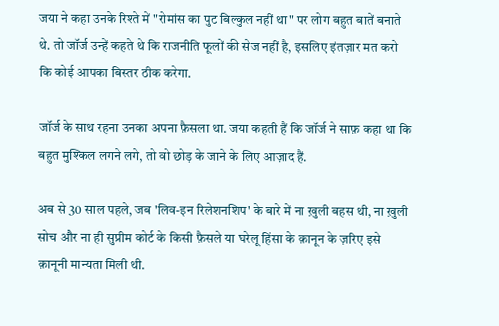जया ने कहा उनके रिश्ते में "रोमांस का पुट बिल्कुल नहीं था" पर लोग बहुत बातें बनाते थे. तो जॉर्ज उन्हें कहते थे कि राजनीति फूलों की सेज नहीं है, इसलिए इंतज़ार मत करो कि कोई आपका बिस्तर ठीक करेगा.

जॉर्ज के साथ रहना उनका अपना फ़ैसला था. जया कहती हैं कि जॉर्ज ने साफ़ कहा था कि बहुत मुश्किल लगने लगे, तो वो छोड़ के जाने के लिए आज़ाद हैं.

अब से 30 साल पहले, जब 'लिव-इन रिलेशनशिप' के बारे में ना ख़ुली बहस थी, ना ख़ुली सोच और ना ही सुप्रीम कोर्ट के किसी फ़ैसले या घरेलू हिंसा के क़ानून के ज़रिए इसे क़ानूनी मान्यता मिली थी.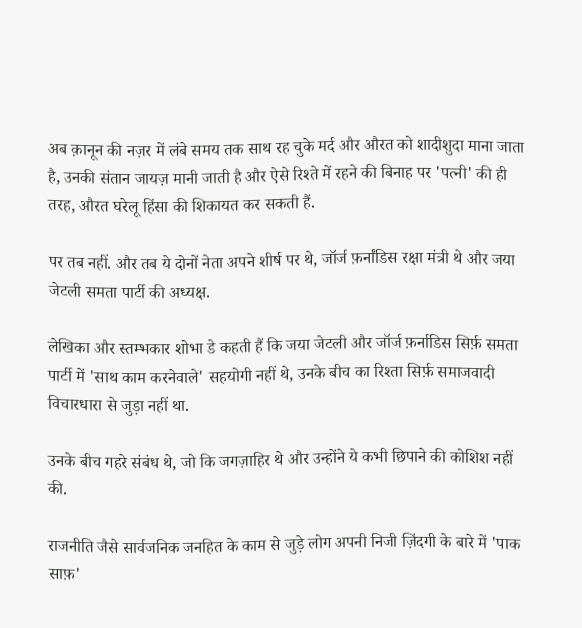अब क़ानून की नज़र में लंबे समय तक साथ रह चुके मर्द और औरत को शादीशुदा माना जाता है, उनकी संतान जायज़ मानी जाती है और ऐसे रिश्ते में रहने की बिनाह पर 'पत्नी' की ही तरह, औरत घरेलू हिंसा की शिकायत कर सकती हैं.

पर तब नहीं. और तब ये दोनों नेता अपने शीर्ष पर थे, जॉर्ज फ़र्नांडिस रक्षा मंत्री थे और जया जेटली समता पार्टी की अध्यक्ष.

लेखिका और स्तम्भकार शोभा डे कहती हैं कि जया जेटली और जॉर्ज फ़र्नाडिस सिर्फ़ समता पार्टी में 'साथ काम करनेवाले' सहयोगी नहीं थे, उनके बीच का रिश्ता सिर्फ़ समाजवादी विचारधारा से जुड़ा नहीं था.

उनके बीच गहरे संबंध थे, जो कि जगज़ाहिर थे और उन्होंने ये कभी छिपाने की कोशिश नहीं की.

राजनीति जैसे सार्वजनिक जनहित के काम से जुड़े लोग अपनी निजी ज़िंदगी के बारे में 'पाक साफ़'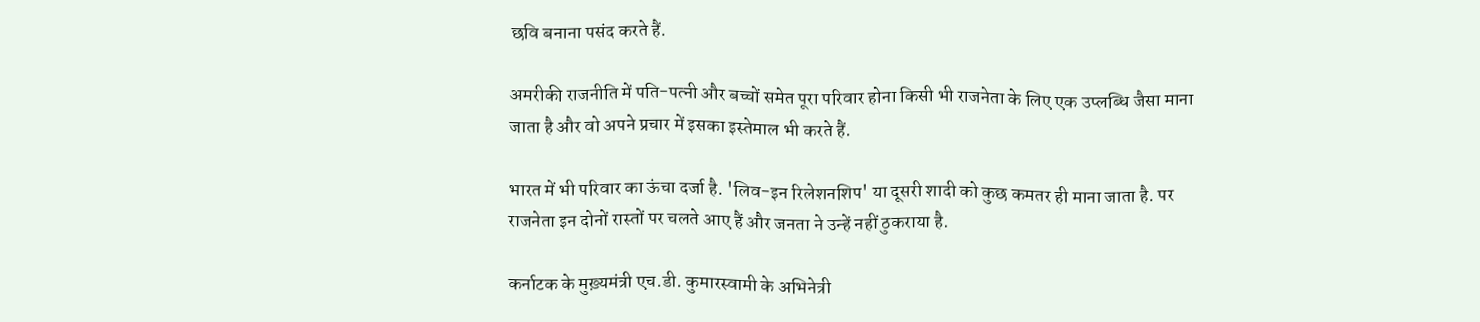छवि बनाना पसंद करते हैं.

अमरीकी राजनीति में पति-पत्नी और बच्चों समेत पूरा परिवार होना किसी भी राजनेता के लिए एक उप्लब्धि जैसा माना जाता है और वो अपने प्रचार में इसका इस्तेमाल भी करते हैं.

भारत में भी परिवार का ऊंचा दर्जा है. 'लिव-इन रिलेशनशिप' या दूसरी शादी को कुछ कमतर ही माना जाता है. पर राजनेता इन दोनों रास्तों पर चलते आए हैं और जनता ने उन्हें नहीं ठुकराया है.

कर्नाटक के मुख़्यमंत्री एच.डी. कुमारस्वामी के अभिनेत्री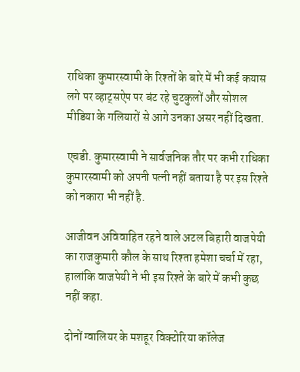राधिका कुमारस्वामी के रिश्तों के बारे में भी कई कयास लगे पर व्हाट्सऐप पर बंट रहे चुटकुलों और सोशल मीडिया के गलियारों से आगे उनका असर नहीं दिखता.

एचडी. कुमारस्वामी ने सार्वजनिक तौर पर कभी राधिका कुमारस्वामी को अपनी पत्नी नहीं बताया है पर इस रिश्ते को नकारा भी नहीं है.

आजीवन अविवाहित रहने वाले अटल बिहारी वाजपेयी का राजकुमारी कौल के साथ रिश्ता हमेशा चर्चा में रहा, हालांकि वाजपेयी ने भी इस रिश्ते के बारे में कभी कुछ नहीं कहा.

दोनों ग्वालियर के मशहूर विक्टोरिया कॉलेज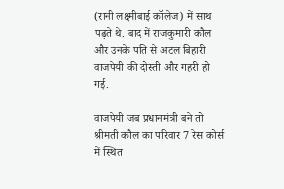(रानी लक्ष्मीबाई कॉलेज) में साथ पढ़ते थे. बाद में राजकुमारी कौल और उनके पति से अटल बिहारी वाजपेयी की दोस्ती और गहरी हो गई.

वाजपेयी जब प्रधानमंत्री बने तो श्रीमती कौल का परिवार 7 रेस कोर्स में स्थित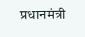प्रधानमंत्री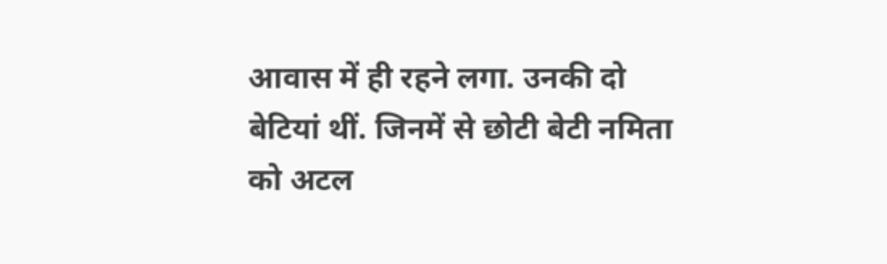आवास में ही रहने लगा. उनकी दो बेटियां थीं. जिनमें से छोटी बेटी नमिता को अटल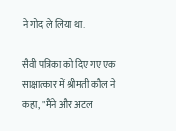ने गोद ले लिया था.

सैवी पत्रिका को दिए गए एक साक्षात्कार में श्रीमती कौल ने कहा, "मैंने और अटल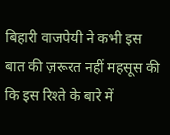बिहारी वाजपेयी ने कभी इस बात की ज़रूरत नहीं महसूस की कि इस रिश्ते के बारे में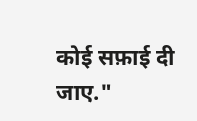कोई सफ़ाई दी जाए."